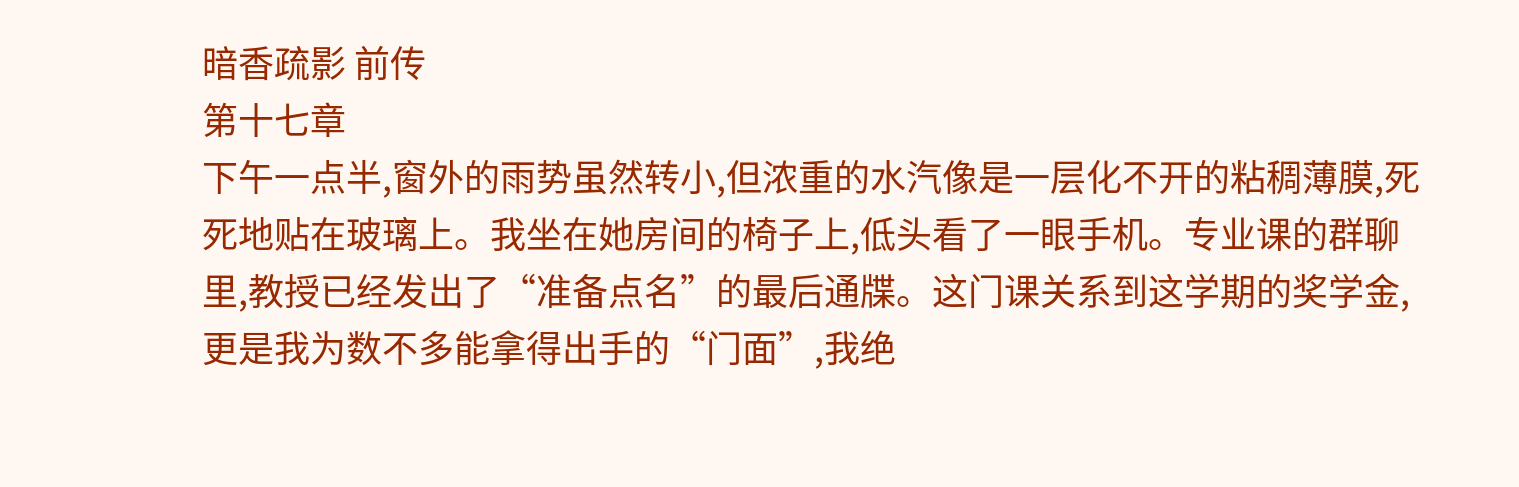暗香疏影 前传
第十七章
下午一点半,窗外的雨势虽然转小,但浓重的水汽像是一层化不开的粘稠薄膜,死死地贴在玻璃上。我坐在她房间的椅子上,低头看了一眼手机。专业课的群聊里,教授已经发出了“准备点名”的最后通牒。这门课关系到这学期的奖学金,更是我为数不多能拿得出手的“门面”,我绝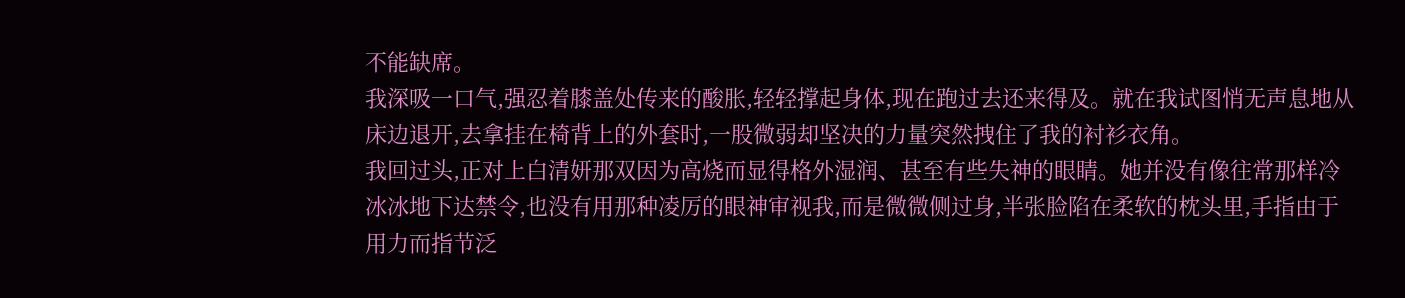不能缺席。
我深吸一口气,强忍着膝盖处传来的酸胀,轻轻撑起身体,现在跑过去还来得及。就在我试图悄无声息地从床边退开,去拿挂在椅背上的外套时,一股微弱却坚决的力量突然拽住了我的衬衫衣角。
我回过头,正对上白清妍那双因为高烧而显得格外湿润、甚至有些失神的眼睛。她并没有像往常那样冷冰冰地下达禁令,也没有用那种凌厉的眼神审视我,而是微微侧过身,半张脸陷在柔软的枕头里,手指由于用力而指节泛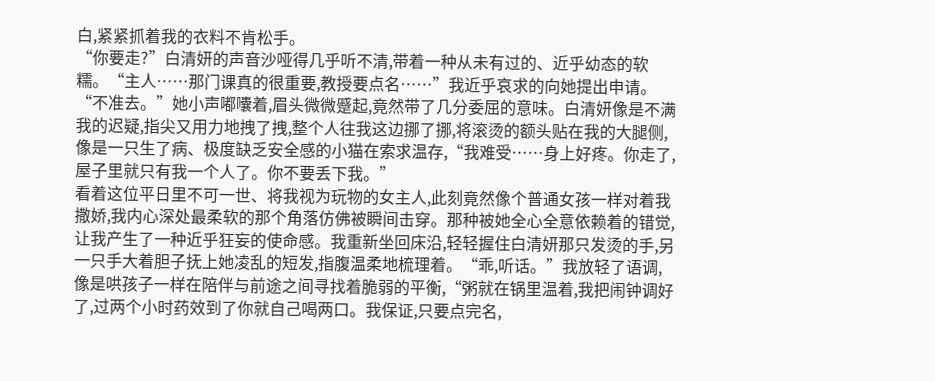白,紧紧抓着我的衣料不肯松手。
“你要走?”白清妍的声音沙哑得几乎听不清,带着一种从未有过的、近乎幼态的软糯。“主人……那门课真的很重要,教授要点名……”我近乎哀求的向她提出申请。“不准去。”她小声嘟囔着,眉头微微蹙起,竟然带了几分委屈的意味。白清妍像是不满我的迟疑,指尖又用力地拽了拽,整个人往我这边挪了挪,将滚烫的额头贴在我的大腿侧,像是一只生了病、极度缺乏安全感的小猫在索求温存,“我难受……身上好疼。你走了,屋子里就只有我一个人了。你不要丢下我。”
看着这位平日里不可一世、将我视为玩物的女主人,此刻竟然像个普通女孩一样对着我撒娇,我内心深处最柔软的那个角落仿佛被瞬间击穿。那种被她全心全意依赖着的错觉,让我产生了一种近乎狂妄的使命感。我重新坐回床沿,轻轻握住白清妍那只发烫的手,另一只手大着胆子抚上她凌乱的短发,指腹温柔地梳理着。“乖,听话。”我放轻了语调,像是哄孩子一样在陪伴与前途之间寻找着脆弱的平衡,“粥就在锅里温着,我把闹钟调好了,过两个小时药效到了你就自己喝两口。我保证,只要点完名,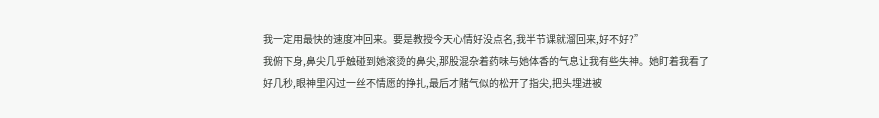我一定用最快的速度冲回来。要是教授今天心情好没点名,我半节课就溜回来,好不好?”
我俯下身,鼻尖几乎触碰到她滚烫的鼻尖,那股混杂着药味与她体香的气息让我有些失神。她盯着我看了好几秒,眼神里闪过一丝不情愿的挣扎,最后才赌气似的松开了指尖,把头埋进被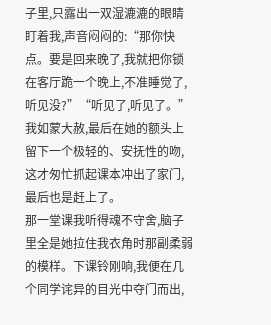子里,只露出一双湿漉漉的眼睛盯着我,声音闷闷的:“那你快点。要是回来晚了,我就把你锁在客厅跪一个晚上,不准睡觉了,听见没?”“听见了,听见了。”我如蒙大赦,最后在她的额头上留下一个极轻的、安抚性的吻,这才匆忙抓起课本冲出了家门,最后也是赶上了。
那一堂课我听得魂不守舍,脑子里全是她拉住我衣角时那副柔弱的模样。下课铃刚响,我便在几个同学诧异的目光中夺门而出,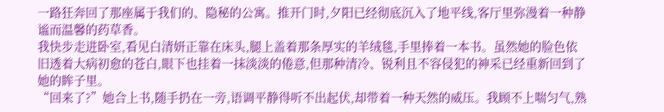一路狂奔回了那座属于我们的、隐秘的公寓。推开门时,夕阳已经彻底沉入了地平线,客厅里弥漫着一种静谧而温馨的药草香。
我快步走进卧室,看见白清妍正靠在床头,腿上盖着那条厚实的羊绒毯,手里捧着一本书。虽然她的脸色依旧透着大病初愈的苍白,眼下也挂着一抹淡淡的倦意,但那种清冷、锐利且不容侵犯的神采已经重新回到了她的眸子里。
“回来了?”她合上书,随手扔在一旁,语调平静得听不出起伏,却带着一种天然的威压。我顾不上喘匀气,熟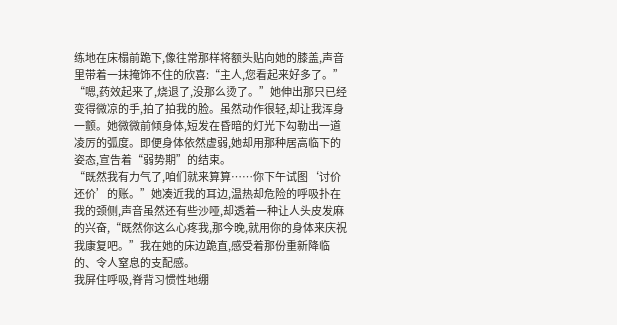练地在床榻前跪下,像往常那样将额头贴向她的膝盖,声音里带着一抹掩饰不住的欣喜:“主人,您看起来好多了。”
“嗯,药效起来了,烧退了,没那么烫了。”她伸出那只已经变得微凉的手,拍了拍我的脸。虽然动作很轻,却让我浑身一颤。她微微前倾身体,短发在昏暗的灯光下勾勒出一道凌厉的弧度。即便身体依然虚弱,她却用那种居高临下的姿态,宣告着“弱势期”的结束。
“既然我有力气了,咱们就来算算……你下午试图‘讨价还价’的账。”她凑近我的耳边,温热却危险的呼吸扑在我的颈侧,声音虽然还有些沙哑,却透着一种让人头皮发麻的兴奋,“既然你这么心疼我,那今晚,就用你的身体来庆祝我康复吧。”我在她的床边跪直,感受着那份重新降临的、令人窒息的支配感。
我屏住呼吸,脊背习惯性地绷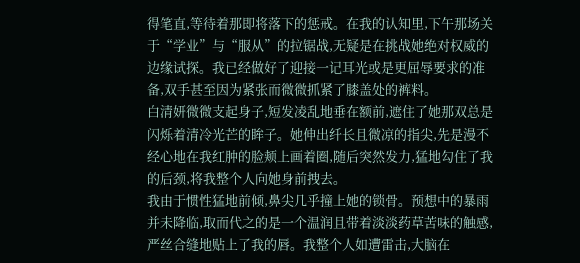得笔直,等待着那即将落下的惩戒。在我的认知里,下午那场关于“学业”与“服从”的拉锯战,无疑是在挑战她绝对权威的边缘试探。我已经做好了迎接一记耳光或是更屈辱要求的准备,双手甚至因为紧张而微微抓紧了膝盖处的裤料。
白清妍微微支起身子,短发凌乱地垂在额前,遮住了她那双总是闪烁着清冷光芒的眸子。她伸出纤长且微凉的指尖,先是漫不经心地在我红肿的脸颊上画着圈,随后突然发力,猛地勾住了我的后颈,将我整个人向她身前拽去。
我由于惯性猛地前倾,鼻尖几乎撞上她的锁骨。预想中的暴雨并未降临,取而代之的是一个温润且带着淡淡药草苦味的触感,严丝合缝地贴上了我的唇。我整个人如遭雷击,大脑在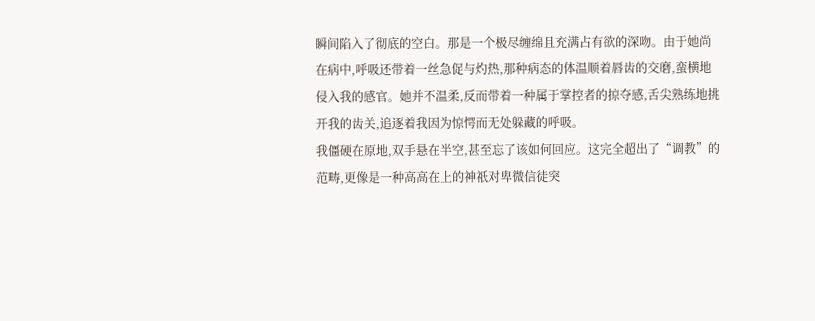瞬间陷入了彻底的空白。那是一个极尽缠绵且充满占有欲的深吻。由于她尚在病中,呼吸还带着一丝急促与灼热,那种病态的体温顺着唇齿的交磨,蛮横地侵入我的感官。她并不温柔,反而带着一种属于掌控者的掠夺感,舌尖熟练地挑开我的齿关,追逐着我因为惊愕而无处躲藏的呼吸。
我僵硬在原地,双手悬在半空,甚至忘了该如何回应。这完全超出了“调教”的范畴,更像是一种高高在上的神祇对卑微信徒突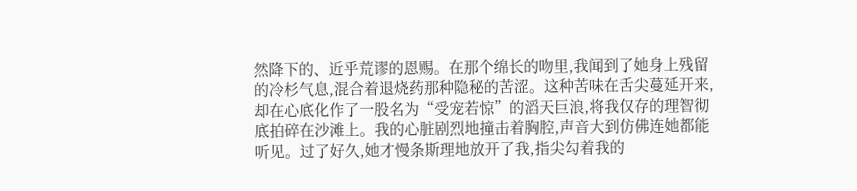然降下的、近乎荒谬的恩赐。在那个绵长的吻里,我闻到了她身上残留的冷杉气息,混合着退烧药那种隐秘的苦涩。这种苦味在舌尖蔓延开来,却在心底化作了一股名为“受宠若惊”的滔天巨浪,将我仅存的理智彻底拍碎在沙滩上。我的心脏剧烈地撞击着胸腔,声音大到仿佛连她都能听见。过了好久,她才慢条斯理地放开了我,指尖勾着我的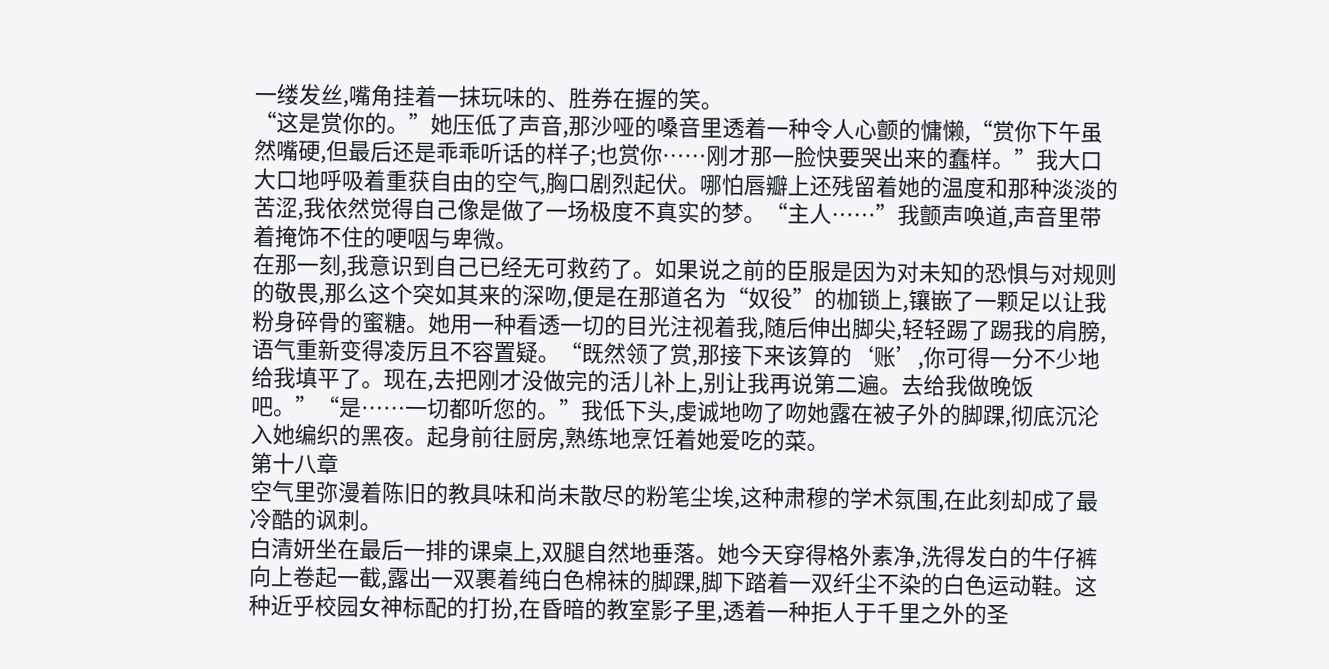一缕发丝,嘴角挂着一抹玩味的、胜券在握的笑。
“这是赏你的。”她压低了声音,那沙哑的嗓音里透着一种令人心颤的慵懒,“赏你下午虽然嘴硬,但最后还是乖乖听话的样子;也赏你……刚才那一脸快要哭出来的蠢样。”我大口大口地呼吸着重获自由的空气,胸口剧烈起伏。哪怕唇瓣上还残留着她的温度和那种淡淡的苦涩,我依然觉得自己像是做了一场极度不真实的梦。“主人……”我颤声唤道,声音里带着掩饰不住的哽咽与卑微。
在那一刻,我意识到自己已经无可救药了。如果说之前的臣服是因为对未知的恐惧与对规则的敬畏,那么这个突如其来的深吻,便是在那道名为“奴役”的枷锁上,镶嵌了一颗足以让我粉身碎骨的蜜糖。她用一种看透一切的目光注视着我,随后伸出脚尖,轻轻踢了踢我的肩膀,语气重新变得凌厉且不容置疑。“既然领了赏,那接下来该算的‘账’,你可得一分不少地给我填平了。现在,去把刚才没做完的活儿补上,别让我再说第二遍。去给我做晚饭吧。”“是……一切都听您的。”我低下头,虔诚地吻了吻她露在被子外的脚踝,彻底沉沦入她编织的黑夜。起身前往厨房,熟练地烹饪着她爱吃的菜。
第十八章
空气里弥漫着陈旧的教具味和尚未散尽的粉笔尘埃,这种肃穆的学术氛围,在此刻却成了最冷酷的讽刺。
白清妍坐在最后一排的课桌上,双腿自然地垂落。她今天穿得格外素净,洗得发白的牛仔裤向上卷起一截,露出一双裹着纯白色棉袜的脚踝,脚下踏着一双纤尘不染的白色运动鞋。这种近乎校园女神标配的打扮,在昏暗的教室影子里,透着一种拒人于千里之外的圣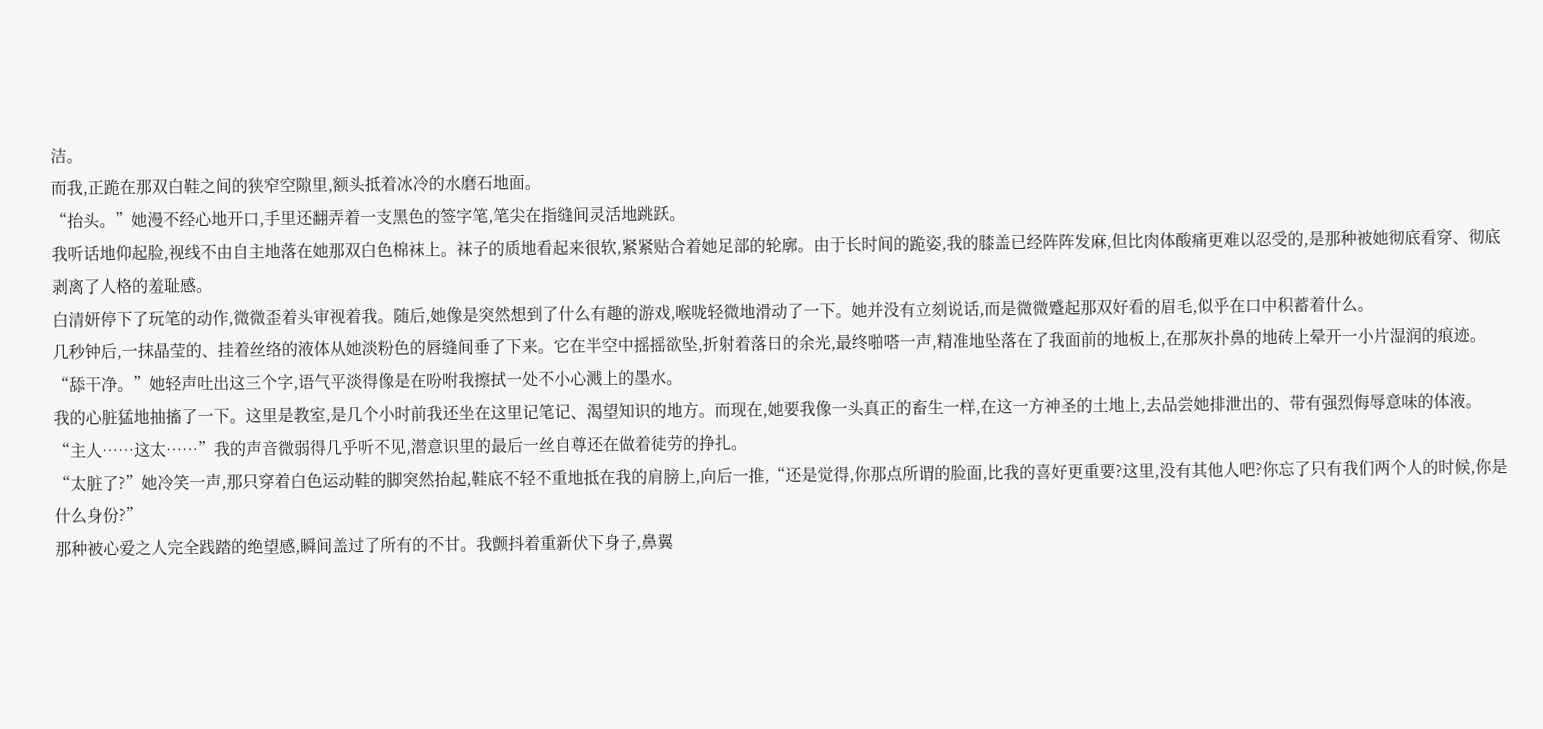洁。
而我,正跪在那双白鞋之间的狭窄空隙里,额头抵着冰冷的水磨石地面。
“抬头。”她漫不经心地开口,手里还翻弄着一支黑色的签字笔,笔尖在指缝间灵活地跳跃。
我听话地仰起脸,视线不由自主地落在她那双白色棉袜上。袜子的质地看起来很软,紧紧贴合着她足部的轮廓。由于长时间的跪姿,我的膝盖已经阵阵发麻,但比肉体酸痛更难以忍受的,是那种被她彻底看穿、彻底剥离了人格的羞耻感。
白清妍停下了玩笔的动作,微微歪着头审视着我。随后,她像是突然想到了什么有趣的游戏,喉咙轻微地滑动了一下。她并没有立刻说话,而是微微蹙起那双好看的眉毛,似乎在口中积蓄着什么。
几秒钟后,一抹晶莹的、挂着丝络的液体从她淡粉色的唇缝间垂了下来。它在半空中摇摇欲坠,折射着落日的余光,最终啪嗒一声,精准地坠落在了我面前的地板上,在那灰扑鼻的地砖上晕开一小片湿润的痕迹。
“舔干净。”她轻声吐出这三个字,语气平淡得像是在吩咐我擦拭一处不小心溅上的墨水。
我的心脏猛地抽搐了一下。这里是教室,是几个小时前我还坐在这里记笔记、渴望知识的地方。而现在,她要我像一头真正的畜生一样,在这一方神圣的土地上,去品尝她排泄出的、带有强烈侮辱意味的体液。
“主人……这太……”我的声音微弱得几乎听不见,潜意识里的最后一丝自尊还在做着徒劳的挣扎。
“太脏了?”她冷笑一声,那只穿着白色运动鞋的脚突然抬起,鞋底不轻不重地抵在我的肩膀上,向后一推,“还是觉得,你那点所谓的脸面,比我的喜好更重要?这里,没有其他人吧?你忘了只有我们两个人的时候,你是什么身份?”
那种被心爱之人完全践踏的绝望感,瞬间盖过了所有的不甘。我颤抖着重新伏下身子,鼻翼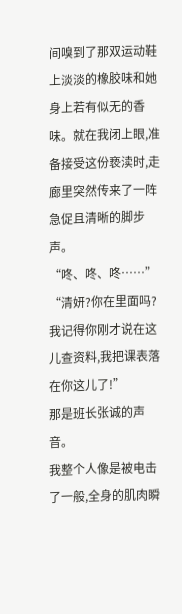间嗅到了那双运动鞋上淡淡的橡胶味和她身上若有似无的香味。就在我闭上眼,准备接受这份亵渎时,走廊里突然传来了一阵急促且清晰的脚步声。
“咚、咚、咚……”
“清妍?你在里面吗?我记得你刚才说在这儿查资料,我把课表落在你这儿了!”
那是班长张诚的声音。
我整个人像是被电击了一般,全身的肌肉瞬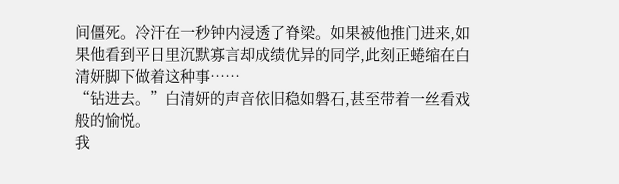间僵死。冷汗在一秒钟内浸透了脊梁。如果被他推门进来,如果他看到平日里沉默寡言却成绩优异的同学,此刻正蜷缩在白清妍脚下做着这种事……
“钻进去。”白清妍的声音依旧稳如磐石,甚至带着一丝看戏般的愉悦。
我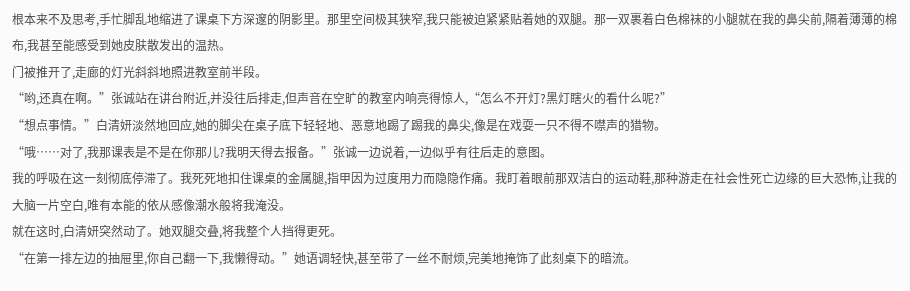根本来不及思考,手忙脚乱地缩进了课桌下方深邃的阴影里。那里空间极其狭窄,我只能被迫紧紧贴着她的双腿。那一双裹着白色棉袜的小腿就在我的鼻尖前,隔着薄薄的棉布,我甚至能感受到她皮肤散发出的温热。
门被推开了,走廊的灯光斜斜地照进教室前半段。
“哟,还真在啊。”张诚站在讲台附近,并没往后排走,但声音在空旷的教室内响亮得惊人,“怎么不开灯?黑灯瞎火的看什么呢?”
“想点事情。”白清妍淡然地回应,她的脚尖在桌子底下轻轻地、恶意地踢了踢我的鼻尖,像是在戏耍一只不得不噤声的猎物。
“哦……对了,我那课表是不是在你那儿?我明天得去报备。”张诚一边说着,一边似乎有往后走的意图。
我的呼吸在这一刻彻底停滞了。我死死地扣住课桌的金属腿,指甲因为过度用力而隐隐作痛。我盯着眼前那双洁白的运动鞋,那种游走在社会性死亡边缘的巨大恐怖,让我的大脑一片空白,唯有本能的依从感像潮水般将我淹没。
就在这时,白清妍突然动了。她双腿交叠,将我整个人挡得更死。
“在第一排左边的抽屉里,你自己翻一下,我懒得动。”她语调轻快,甚至带了一丝不耐烦,完美地掩饰了此刻桌下的暗流。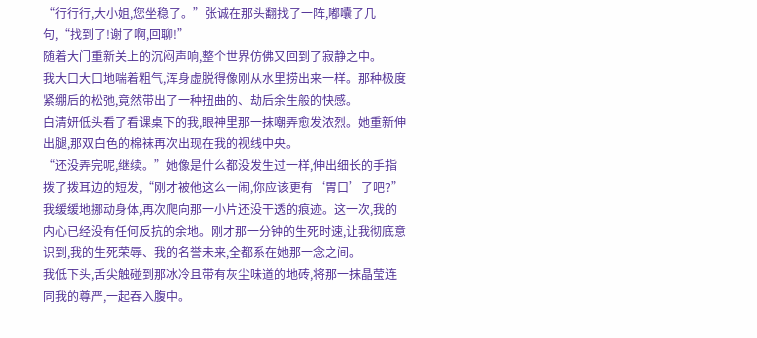“行行行,大小姐,您坐稳了。”张诚在那头翻找了一阵,嘟囔了几句,“找到了!谢了啊,回聊!”
随着大门重新关上的沉闷声响,整个世界仿佛又回到了寂静之中。
我大口大口地喘着粗气,浑身虚脱得像刚从水里捞出来一样。那种极度紧绷后的松弛,竟然带出了一种扭曲的、劫后余生般的快感。
白清妍低头看了看课桌下的我,眼神里那一抹嘲弄愈发浓烈。她重新伸出腿,那双白色的棉袜再次出现在我的视线中央。
“还没弄完呢,继续。”她像是什么都没发生过一样,伸出细长的手指拨了拨耳边的短发,“刚才被他这么一闹,你应该更有‘胃口’了吧?”
我缓缓地挪动身体,再次爬向那一小片还没干透的痕迹。这一次,我的内心已经没有任何反抗的余地。刚才那一分钟的生死时速,让我彻底意识到,我的生死荣辱、我的名誉未来,全都系在她那一念之间。
我低下头,舌尖触碰到那冰冷且带有灰尘味道的地砖,将那一抹晶莹连同我的尊严,一起吞入腹中。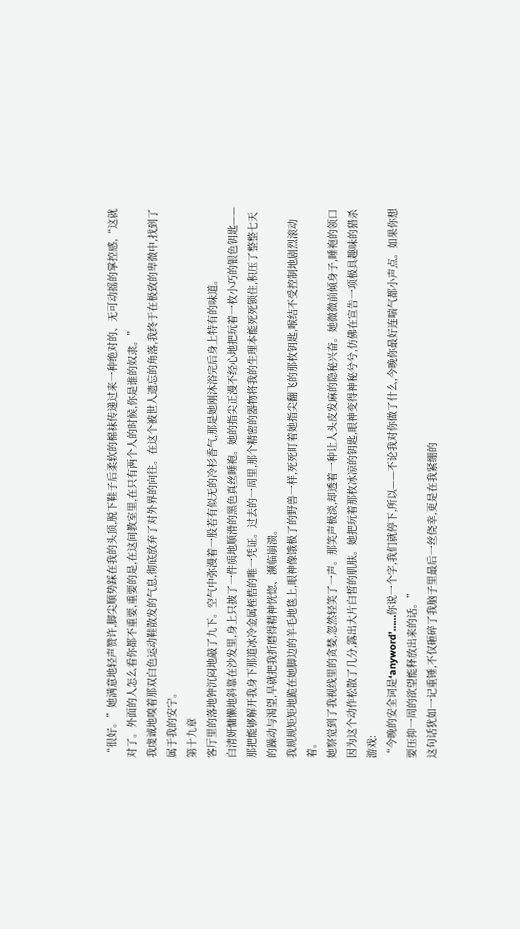“很好。”她满意地轻声赞许,脚尖顺势踩在我的头顶,脱下鞋子后柔软的棉袜传递过来一种绝对的、无可动摇的掌控感,“这就对了。外面的人怎么看你都不重要,重要的是,在这间教室里,在只有两个人的时候,你是谁的奴隶。”
我虔诚地嗅着那双白色运动鞋散发的气息,彻底放弃了对外界的向往。在这个被世人遗忘的角落,我终于在极致的卑微中,找到了属于我的安宁。
第十九章
客厅里的落地钟沉闷地敲了九下。空气中弥漫着一股若有似无的冷杉香气,那是她刚沐浴完后身上特有的味道。
白清妍慵懒地斜靠在沙发里,身上只披了一件质地顺滑的黑色真丝睡袍。她的指尖正漫不经心地把玩着一枚小巧的银色钥匙——那把能够解开我身下那道冰冷金属桎梏的唯一凭证。过去的一周里,那个精密的器物将我的生理本能死死锁住,积压了整整七天的躁动与渴望,早就把我折磨得精神恍惚、濒临崩溃。
我规规矩矩地跪在她脚边的羊毛地毯上,眼神像饿极了的野兽一样,死死盯着她指尖翻飞的那枚钥匙,喉结不受控制地剧烈滚动着。
她察觉到了我视线里的贪婪,忽然轻笑了一声。那笑声极淡,却透着一种让人头皮发麻的隐秘兴奋。她微微前倾身子,睡袍的领口因为这个动作松散了几分,露出大片白皙的肌肤。她把玩着那枚冰凉的钥匙,眼神变得神秘兮兮,仿佛在宣告一项极具趣味的猎杀游戏:
“今晚的安全词是‘anyword’……你说一个字,我们就停下,所以——不论我对你做了什么,今晚你最好连喘气都小声点。如果你想要压抑一周的欲望能释放出来的话。”
这句话犹如一记重锤,不仅砸碎了我脑子里最后一丝侥幸,更是在我紧绷的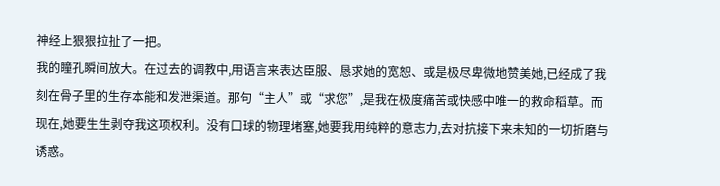神经上狠狠拉扯了一把。
我的瞳孔瞬间放大。在过去的调教中,用语言来表达臣服、恳求她的宽恕、或是极尽卑微地赞美她,已经成了我刻在骨子里的生存本能和发泄渠道。那句“主人”或“求您”,是我在极度痛苦或快感中唯一的救命稻草。而现在,她要生生剥夺我这项权利。没有口球的物理堵塞,她要我用纯粹的意志力,去对抗接下来未知的一切折磨与诱惑。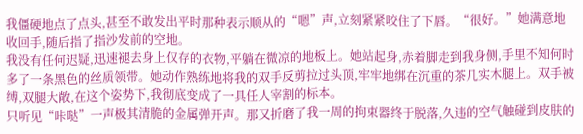我僵硬地点了点头,甚至不敢发出平时那种表示顺从的“嗯”声,立刻紧紧咬住了下唇。“很好。”她满意地收回手,随后指了指沙发前的空地。
我没有任何迟疑,迅速褪去身上仅存的衣物,平躺在微凉的地板上。她站起身,赤着脚走到我身侧,手里不知何时多了一条黑色的丝质领带。她动作熟练地将我的双手反剪拉过头顶,牢牢地绑在沉重的茶几实木腿上。双手被缚,双腿大敞,在这个姿势下,我彻底变成了一具任人宰割的标本。
只听见“咔哒”一声极其清脆的金属弹开声。那又折磨了我一周的拘束器终于脱落,久违的空气触碰到皮肤的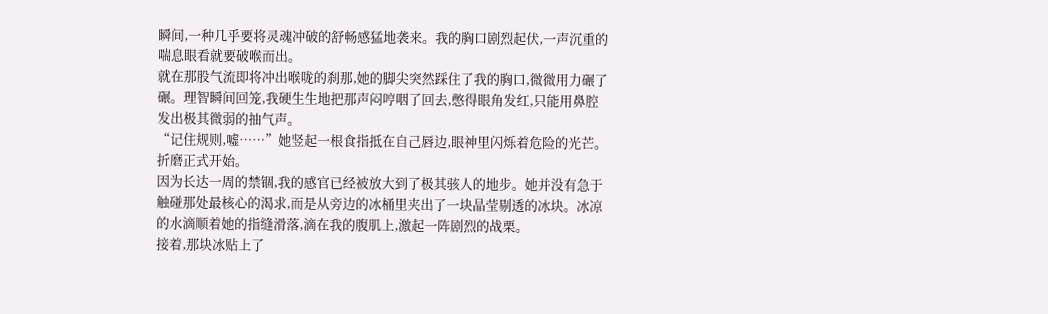瞬间,一种几乎要将灵魂冲破的舒畅感猛地袭来。我的胸口剧烈起伏,一声沉重的喘息眼看就要破喉而出。
就在那股气流即将冲出喉咙的刹那,她的脚尖突然踩住了我的胸口,微微用力碾了碾。理智瞬间回笼,我硬生生地把那声闷哼咽了回去,憋得眼角发红,只能用鼻腔发出极其微弱的抽气声。
“记住规则,嘘……”她竖起一根食指抵在自己唇边,眼神里闪烁着危险的光芒。
折磨正式开始。
因为长达一周的禁锢,我的感官已经被放大到了极其骇人的地步。她并没有急于触碰那处最核心的渴求,而是从旁边的冰桶里夹出了一块晶莹剔透的冰块。冰凉的水滴顺着她的指缝滑落,滴在我的腹肌上,激起一阵剧烈的战栗。
接着,那块冰贴上了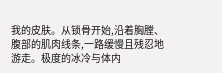我的皮肤。从锁骨开始,沿着胸膛、腹部的肌肉线条,一路缓慢且残忍地游走。极度的冰冷与体内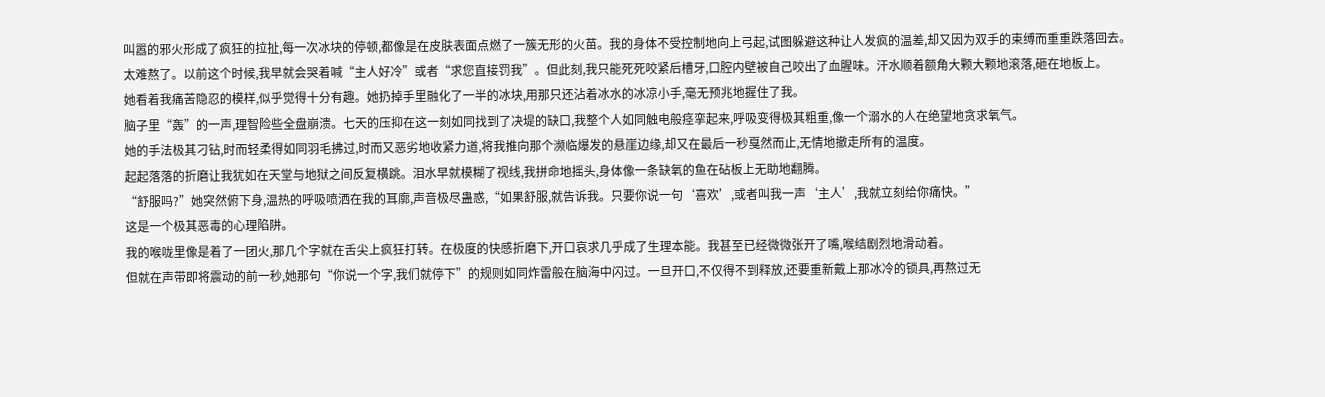叫嚣的邪火形成了疯狂的拉扯,每一次冰块的停顿,都像是在皮肤表面点燃了一簇无形的火苗。我的身体不受控制地向上弓起,试图躲避这种让人发疯的温差,却又因为双手的束缚而重重跌落回去。
太难熬了。以前这个时候,我早就会哭着喊“主人好冷”或者“求您直接罚我”。但此刻,我只能死死咬紧后槽牙,口腔内壁被自己咬出了血腥味。汗水顺着额角大颗大颗地滚落,砸在地板上。
她看着我痛苦隐忍的模样,似乎觉得十分有趣。她扔掉手里融化了一半的冰块,用那只还沾着冰水的冰凉小手,毫无预兆地握住了我。
脑子里“轰”的一声,理智险些全盘崩溃。七天的压抑在这一刻如同找到了决堤的缺口,我整个人如同触电般痉挛起来,呼吸变得极其粗重,像一个溺水的人在绝望地贪求氧气。
她的手法极其刁钻,时而轻柔得如同羽毛拂过,时而又恶劣地收紧力道,将我推向那个濒临爆发的悬崖边缘,却又在最后一秒戛然而止,无情地撤走所有的温度。
起起落落的折磨让我犹如在天堂与地狱之间反复横跳。泪水早就模糊了视线,我拼命地摇头,身体像一条缺氧的鱼在砧板上无助地翻腾。
“舒服吗?”她突然俯下身,温热的呼吸喷洒在我的耳廓,声音极尽蛊惑,“如果舒服,就告诉我。只要你说一句‘喜欢’,或者叫我一声‘主人’,我就立刻给你痛快。”
这是一个极其恶毒的心理陷阱。
我的喉咙里像是着了一团火,那几个字就在舌尖上疯狂打转。在极度的快感折磨下,开口哀求几乎成了生理本能。我甚至已经微微张开了嘴,喉结剧烈地滑动着。
但就在声带即将震动的前一秒,她那句“你说一个字,我们就停下”的规则如同炸雷般在脑海中闪过。一旦开口,不仅得不到释放,还要重新戴上那冰冷的锁具,再熬过无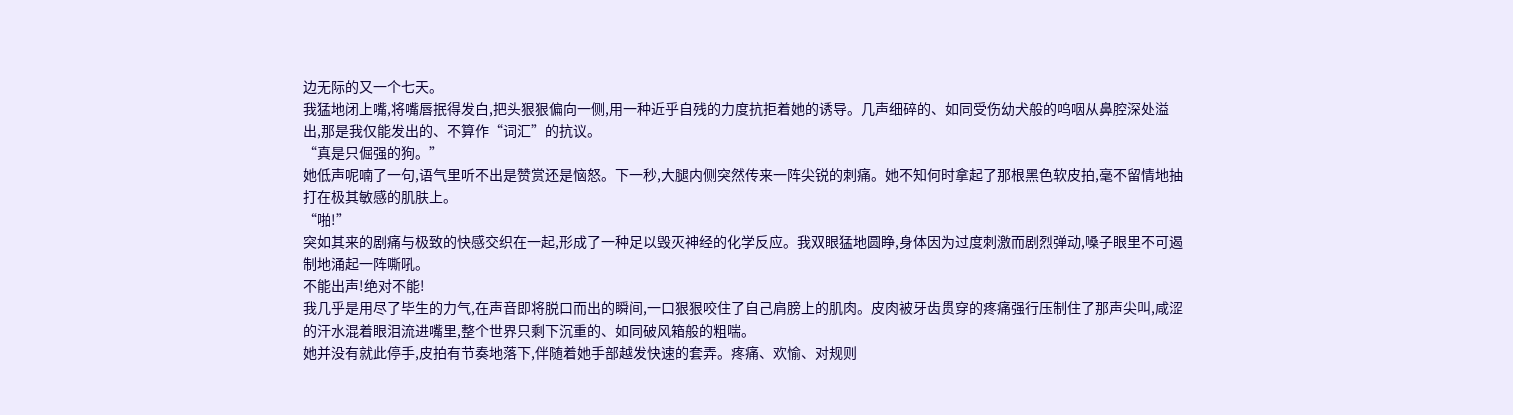边无际的又一个七天。
我猛地闭上嘴,将嘴唇抿得发白,把头狠狠偏向一侧,用一种近乎自残的力度抗拒着她的诱导。几声细碎的、如同受伤幼犬般的呜咽从鼻腔深处溢出,那是我仅能发出的、不算作“词汇”的抗议。
“真是只倔强的狗。”
她低声呢喃了一句,语气里听不出是赞赏还是恼怒。下一秒,大腿内侧突然传来一阵尖锐的刺痛。她不知何时拿起了那根黑色软皮拍,毫不留情地抽打在极其敏感的肌肤上。
“啪!”
突如其来的剧痛与极致的快感交织在一起,形成了一种足以毁灭神经的化学反应。我双眼猛地圆睁,身体因为过度刺激而剧烈弹动,嗓子眼里不可遏制地涌起一阵嘶吼。
不能出声!绝对不能!
我几乎是用尽了毕生的力气,在声音即将脱口而出的瞬间,一口狠狠咬住了自己肩膀上的肌肉。皮肉被牙齿贯穿的疼痛强行压制住了那声尖叫,咸涩的汗水混着眼泪流进嘴里,整个世界只剩下沉重的、如同破风箱般的粗喘。
她并没有就此停手,皮拍有节奏地落下,伴随着她手部越发快速的套弄。疼痛、欢愉、对规则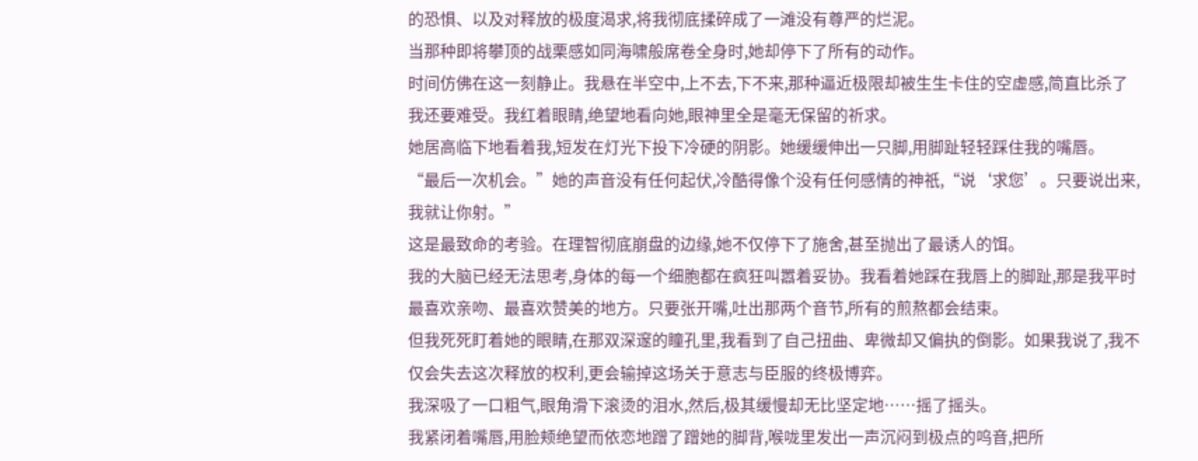的恐惧、以及对释放的极度渴求,将我彻底揉碎成了一滩没有尊严的烂泥。
当那种即将攀顶的战栗感如同海啸般席卷全身时,她却停下了所有的动作。
时间仿佛在这一刻静止。我悬在半空中,上不去,下不来,那种逼近极限却被生生卡住的空虚感,简直比杀了我还要难受。我红着眼睛,绝望地看向她,眼神里全是毫无保留的祈求。
她居高临下地看着我,短发在灯光下投下冷硬的阴影。她缓缓伸出一只脚,用脚趾轻轻踩住我的嘴唇。
“最后一次机会。”她的声音没有任何起伏,冷酷得像个没有任何感情的神祇,“说‘求您’。只要说出来,我就让你射。”
这是最致命的考验。在理智彻底崩盘的边缘,她不仅停下了施舍,甚至抛出了最诱人的饵。
我的大脑已经无法思考,身体的每一个细胞都在疯狂叫嚣着妥协。我看着她踩在我唇上的脚趾,那是我平时最喜欢亲吻、最喜欢赞美的地方。只要张开嘴,吐出那两个音节,所有的煎熬都会结束。
但我死死盯着她的眼睛,在那双深邃的瞳孔里,我看到了自己扭曲、卑微却又偏执的倒影。如果我说了,我不仅会失去这次释放的权利,更会输掉这场关于意志与臣服的终极博弈。
我深吸了一口粗气,眼角滑下滚烫的泪水,然后,极其缓慢却无比坚定地……摇了摇头。
我紧闭着嘴唇,用脸颊绝望而依恋地蹭了蹭她的脚背,喉咙里发出一声沉闷到极点的呜音,把所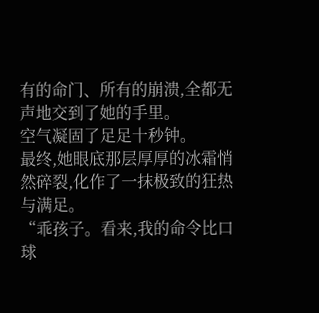有的命门、所有的崩溃,全都无声地交到了她的手里。
空气凝固了足足十秒钟。
最终,她眼底那层厚厚的冰霜悄然碎裂,化作了一抹极致的狂热与满足。
“乖孩子。看来,我的命令比口球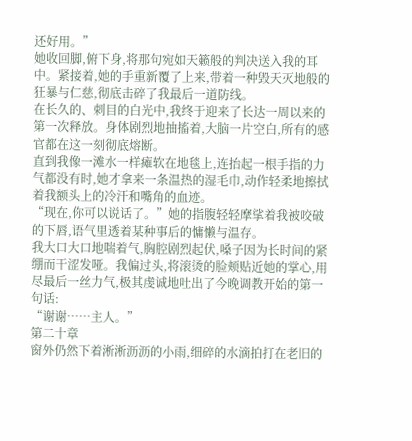还好用。”
她收回脚,俯下身,将那句宛如天籁般的判决送入我的耳中。紧接着,她的手重新覆了上来,带着一种毁天灭地般的狂暴与仁慈,彻底击碎了我最后一道防线。
在长久的、刺目的白光中,我终于迎来了长达一周以来的第一次释放。身体剧烈地抽搐着,大脑一片空白,所有的感官都在这一刻彻底熔断。
直到我像一滩水一样瘫软在地毯上,连抬起一根手指的力气都没有时,她才拿来一条温热的湿毛巾,动作轻柔地擦拭着我额头上的冷汗和嘴角的血迹。
“现在,你可以说话了。”她的指腹轻轻摩挲着我被咬破的下唇,语气里透着某种事后的慵懒与温存。
我大口大口地喘着气,胸腔剧烈起伏,嗓子因为长时间的紧绷而干涩发哑。我偏过头,将滚烫的脸颊贴近她的掌心,用尽最后一丝力气,极其虔诚地吐出了今晚调教开始的第一句话:
“谢谢……主人。”
第二十章
窗外仍然下着淅淅沥沥的小雨,细碎的水滴拍打在老旧的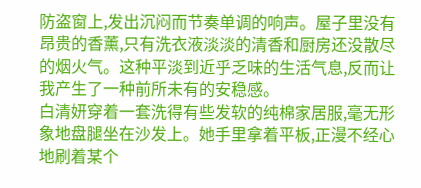防盗窗上,发出沉闷而节奏单调的响声。屋子里没有昂贵的香薰,只有洗衣液淡淡的清香和厨房还没散尽的烟火气。这种平淡到近乎乏味的生活气息,反而让我产生了一种前所未有的安稳感。
白清妍穿着一套洗得有些发软的纯棉家居服,毫无形象地盘腿坐在沙发上。她手里拿着平板,正漫不经心地刷着某个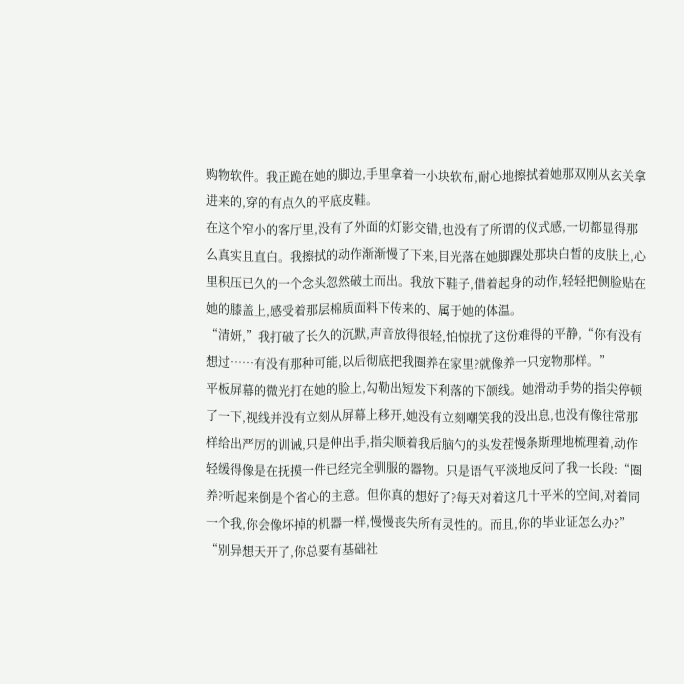购物软件。我正跪在她的脚边,手里拿着一小块软布,耐心地擦拭着她那双刚从玄关拿进来的,穿的有点久的平底皮鞋。
在这个窄小的客厅里,没有了外面的灯影交错,也没有了所谓的仪式感,一切都显得那么真实且直白。我擦拭的动作渐渐慢了下来,目光落在她脚踝处那块白皙的皮肤上,心里积压已久的一个念头忽然破土而出。我放下鞋子,借着起身的动作,轻轻把侧脸贴在她的膝盖上,感受着那层棉质面料下传来的、属于她的体温。
“清妍,”我打破了长久的沉默,声音放得很轻,怕惊扰了这份难得的平静,“你有没有想过……有没有那种可能,以后彻底把我圈养在家里?就像养一只宠物那样。”
平板屏幕的微光打在她的脸上,勾勒出短发下利落的下颌线。她滑动手势的指尖停顿了一下,视线并没有立刻从屏幕上移开,她没有立刻嘲笑我的没出息,也没有像往常那样给出严厉的训诫,只是伸出手,指尖顺着我后脑勺的头发茬慢条斯理地梳理着,动作轻缓得像是在抚摸一件已经完全驯服的器物。只是语气平淡地反问了我一长段:“圈养?听起来倒是个省心的主意。但你真的想好了?每天对着这几十平米的空间,对着同一个我,你会像坏掉的机器一样,慢慢丧失所有灵性的。而且,你的毕业证怎么办?”
“别异想天开了,你总要有基础社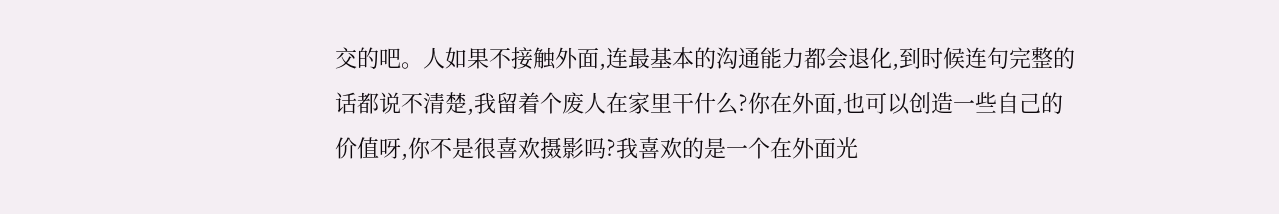交的吧。人如果不接触外面,连最基本的沟通能力都会退化,到时候连句完整的话都说不清楚,我留着个废人在家里干什么?你在外面,也可以创造一些自己的价值呀,你不是很喜欢摄影吗?我喜欢的是一个在外面光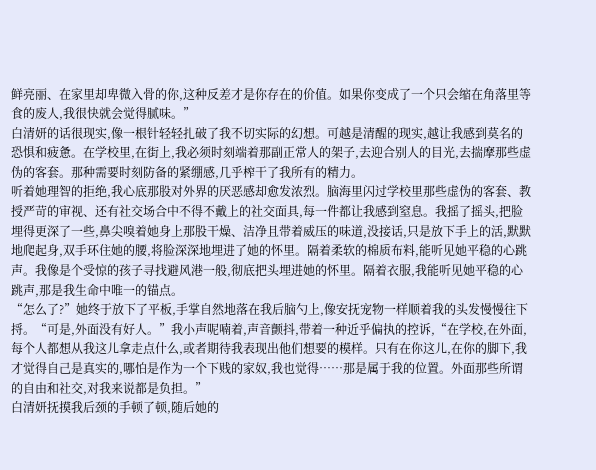鲜亮丽、在家里却卑微入骨的你,这种反差才是你存在的价值。如果你变成了一个只会缩在角落里等食的废人,我很快就会觉得腻味。”
白清妍的话很现实,像一根针轻轻扎破了我不切实际的幻想。可越是清醒的现实,越让我感到莫名的恐惧和疲惫。在学校里,在街上,我必须时刻端着那副正常人的架子,去迎合别人的目光,去揣摩那些虚伪的客套。那种需要时刻防备的紧绷感,几乎榨干了我所有的精力。
听着她理智的拒绝,我心底那股对外界的厌恶感却愈发浓烈。脑海里闪过学校里那些虚伪的客套、教授严苛的审视、还有社交场合中不得不戴上的社交面具,每一件都让我感到窒息。我摇了摇头,把脸埋得更深了一些,鼻尖嗅着她身上那股干燥、洁净且带着威压的味道,没接话,只是放下手上的活,默默地爬起身,双手环住她的腰,将脸深深地埋进了她的怀里。隔着柔软的棉质布料,能听见她平稳的心跳声。我像是个受惊的孩子寻找避风港一般,彻底把头埋进她的怀里。隔着衣服,我能听见她平稳的心跳声,那是我生命中唯一的锚点。
“怎么了?”她终于放下了平板,手掌自然地落在我后脑勺上,像安抚宠物一样顺着我的头发慢慢往下捋。“可是,外面没有好人。”我小声呢喃着,声音颤抖,带着一种近乎偏执的控诉,“在学校,在外面,每个人都想从我这儿拿走点什么,或者期待我表现出他们想要的模样。只有在你这儿,在你的脚下,我才觉得自己是真实的,哪怕是作为一个下贱的家奴,我也觉得……那是属于我的位置。外面那些所谓的自由和社交,对我来说都是负担。”
白清妍抚摸我后颈的手顿了顿,随后她的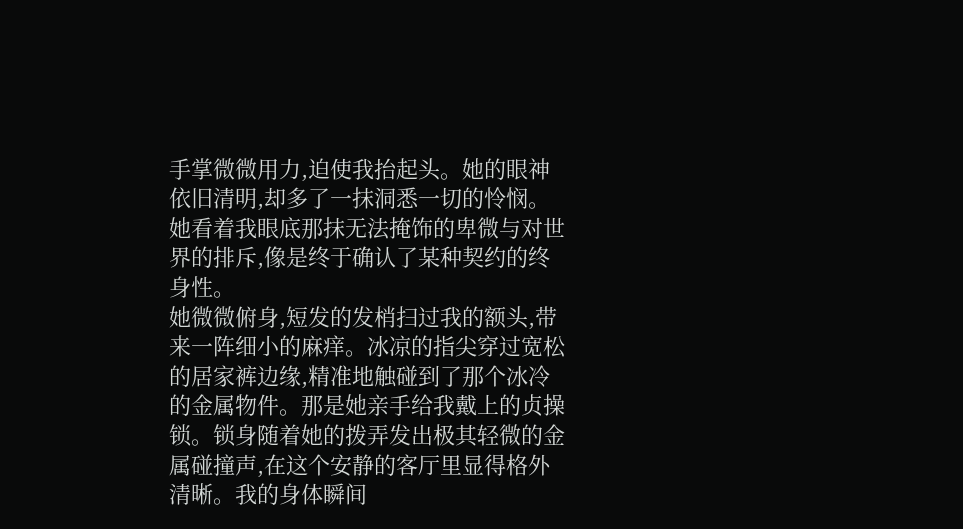手掌微微用力,迫使我抬起头。她的眼神依旧清明,却多了一抹洞悉一切的怜悯。她看着我眼底那抹无法掩饰的卑微与对世界的排斥,像是终于确认了某种契约的终身性。
她微微俯身,短发的发梢扫过我的额头,带来一阵细小的麻痒。冰凉的指尖穿过宽松的居家裤边缘,精准地触碰到了那个冰冷的金属物件。那是她亲手给我戴上的贞操锁。锁身随着她的拨弄发出极其轻微的金属碰撞声,在这个安静的客厅里显得格外清晰。我的身体瞬间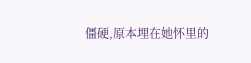僵硬,原本埋在她怀里的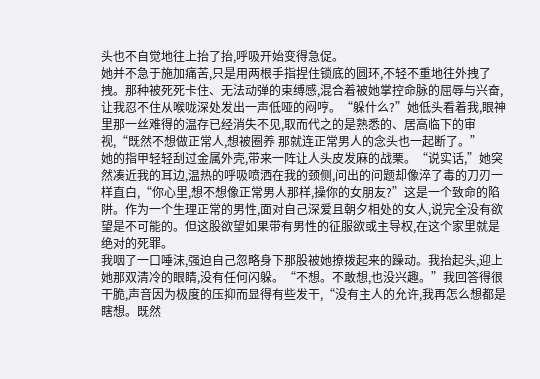头也不自觉地往上抬了抬,呼吸开始变得急促。
她并不急于施加痛苦,只是用两根手指捏住锁底的圆环,不轻不重地往外拽了拽。那种被死死卡住、无法动弹的束缚感,混合着被她掌控命脉的屈辱与兴奋,让我忍不住从喉咙深处发出一声低哑的闷哼。“躲什么?”她低头看着我,眼神里那一丝难得的温存已经消失不见,取而代之的是熟悉的、居高临下的审视,“既然不想做正常人,想被圈养 那就连正常男人的念头也一起断了。”
她的指甲轻轻刮过金属外壳,带来一阵让人头皮发麻的战栗。“说实话,”她突然凑近我的耳边,温热的呼吸喷洒在我的颈侧,问出的问题却像淬了毒的刀刃一样直白,“你心里,想不想像正常男人那样,操你的女朋友?”这是一个致命的陷阱。作为一个生理正常的男性,面对自己深爱且朝夕相处的女人,说完全没有欲望是不可能的。但这股欲望如果带有男性的征服欲或主导权,在这个家里就是绝对的死罪。
我咽了一口唾沫,强迫自己忽略身下那股被她撩拨起来的躁动。我抬起头,迎上她那双清冷的眼睛,没有任何闪躲。“不想。不敢想,也没兴趣。”我回答得很干脆,声音因为极度的压抑而显得有些发干,“没有主人的允许,我再怎么想都是瞎想。既然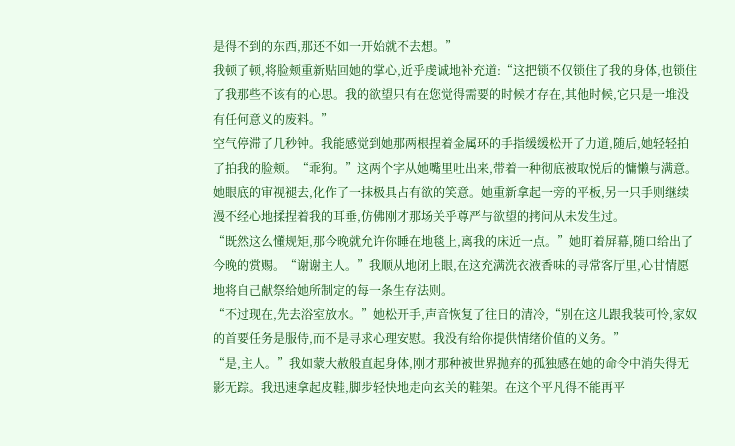是得不到的东西,那还不如一开始就不去想。”
我顿了顿,将脸颊重新贴回她的掌心,近乎虔诚地补充道:“这把锁不仅锁住了我的身体,也锁住了我那些不该有的心思。我的欲望只有在您觉得需要的时候才存在,其他时候,它只是一堆没有任何意义的废料。”
空气停滞了几秒钟。我能感觉到她那两根捏着金属环的手指缓缓松开了力道,随后,她轻轻拍了拍我的脸颊。“乖狗。”这两个字从她嘴里吐出来,带着一种彻底被取悦后的慵懒与满意。她眼底的审视褪去,化作了一抹极具占有欲的笑意。她重新拿起一旁的平板,另一只手则继续漫不经心地揉捏着我的耳垂,仿佛刚才那场关乎尊严与欲望的拷问从未发生过。
“既然这么懂规矩,那今晚就允许你睡在地毯上,离我的床近一点。”她盯着屏幕,随口给出了今晚的赏赐。“谢谢主人。”我顺从地闭上眼,在这充满洗衣液香味的寻常客厅里,心甘情愿地将自己献祭给她所制定的每一条生存法则。
“不过现在,先去浴室放水。”她松开手,声音恢复了往日的清冷,“别在这儿跟我装可怜,家奴的首要任务是服侍,而不是寻求心理安慰。我没有给你提供情绪价值的义务。”
“是,主人。”我如蒙大赦般直起身体,刚才那种被世界抛弃的孤独感在她的命令中消失得无影无踪。我迅速拿起皮鞋,脚步轻快地走向玄关的鞋架。在这个平凡得不能再平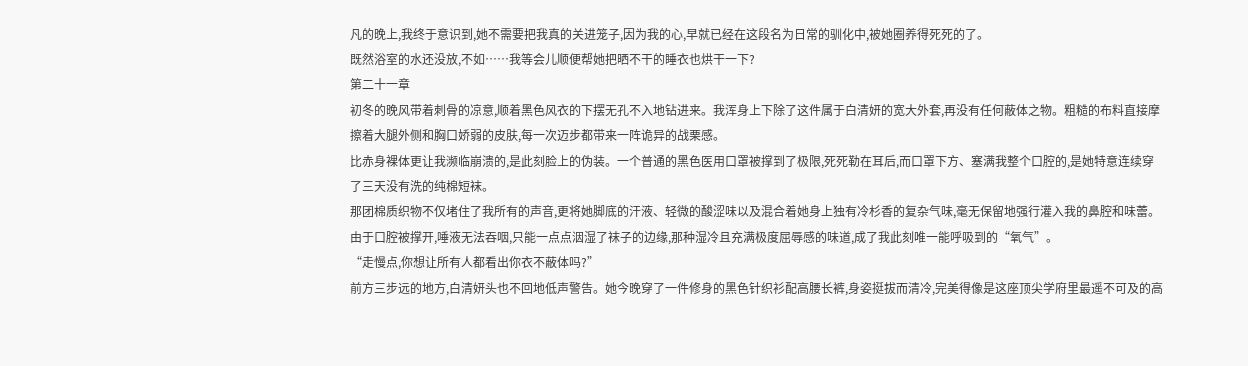凡的晚上,我终于意识到,她不需要把我真的关进笼子,因为我的心,早就已经在这段名为日常的驯化中,被她圈养得死死的了。
既然浴室的水还没放,不如……我等会儿顺便帮她把晒不干的睡衣也烘干一下?
第二十一章
初冬的晚风带着刺骨的凉意,顺着黑色风衣的下摆无孔不入地钻进来。我浑身上下除了这件属于白清妍的宽大外套,再没有任何蔽体之物。粗糙的布料直接摩擦着大腿外侧和胸口娇弱的皮肤,每一次迈步都带来一阵诡异的战栗感。
比赤身裸体更让我濒临崩溃的,是此刻脸上的伪装。一个普通的黑色医用口罩被撑到了极限,死死勒在耳后,而口罩下方、塞满我整个口腔的,是她特意连续穿了三天没有洗的纯棉短袜。
那团棉质织物不仅堵住了我所有的声音,更将她脚底的汗液、轻微的酸涩味以及混合着她身上独有冷杉香的复杂气味,毫无保留地强行灌入我的鼻腔和味蕾。由于口腔被撑开,唾液无法吞咽,只能一点点洇湿了袜子的边缘,那种湿冷且充满极度屈辱感的味道,成了我此刻唯一能呼吸到的“氧气”。
“走慢点,你想让所有人都看出你衣不蔽体吗?”
前方三步远的地方,白清妍头也不回地低声警告。她今晚穿了一件修身的黑色针织衫配高腰长裤,身姿挺拔而清冷,完美得像是这座顶尖学府里最遥不可及的高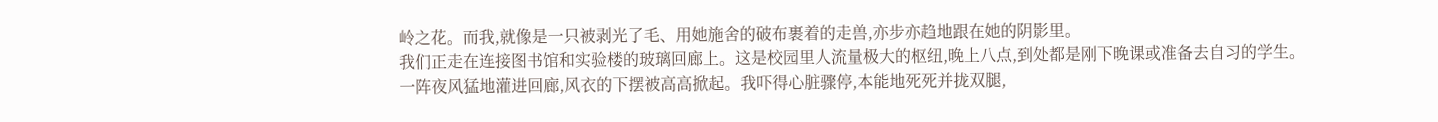岭之花。而我,就像是一只被剥光了毛、用她施舍的破布裹着的走兽,亦步亦趋地跟在她的阴影里。
我们正走在连接图书馆和实验楼的玻璃回廊上。这是校园里人流量极大的枢纽,晚上八点,到处都是刚下晚课或准备去自习的学生。
一阵夜风猛地灌进回廊,风衣的下摆被高高掀起。我吓得心脏骤停,本能地死死并拢双腿,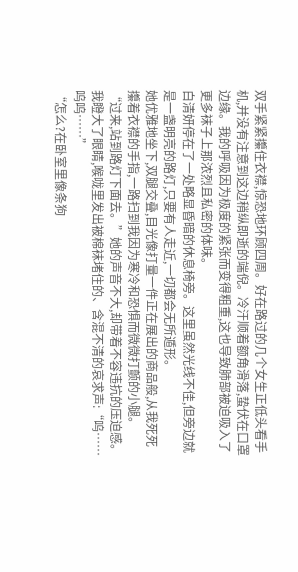双手紧紧攥住衣襟,惊恐地环顾四周。好在路过的几个女生正低头看手机,并没有注意到这边稍纵即逝的端倪。冷汗顺着额角滑落,蛰伏在口罩边缘。我的呼吸因为极度的紧张而变得粗重,这也导致肺部被迫吸入了更多袜子上那浓烈且私密的体味。
白清妍停在了一处略显昏暗的休息椅旁。这里虽然光线不佳,但旁边就是一盏明亮的路灯,只要有人走近,一切都会无所遁形。
她优雅地坐下,双腿交叠,目光像打量一件正在展出的商品般,从我死死攥着衣襟的手指,一路扫到我因为寒冷和恐惧而微微打颤的小腿。
“过来,站到路灯下面去。”她的声音不大,却带着不容违抗的压迫感。
我瞪大了眼睛,喉咙里发出被棉袜堵住的、含混不清的哀求声:“呜……呜呜……”
“怎么?在卧室里像条狗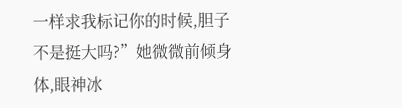一样求我标记你的时候,胆子不是挺大吗?”她微微前倾身体,眼神冰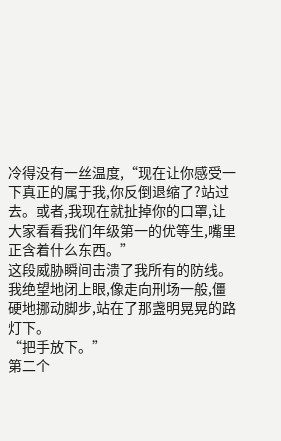冷得没有一丝温度,“现在让你感受一下真正的属于我,你反倒退缩了?站过去。或者,我现在就扯掉你的口罩,让大家看看我们年级第一的优等生,嘴里正含着什么东西。”
这段威胁瞬间击溃了我所有的防线。我绝望地闭上眼,像走向刑场一般,僵硬地挪动脚步,站在了那盏明晃晃的路灯下。
“把手放下。”
第二个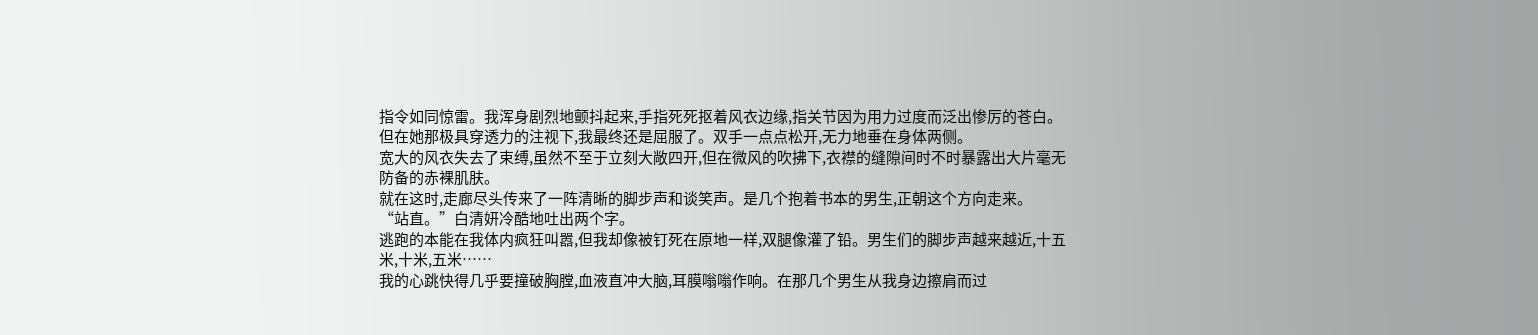指令如同惊雷。我浑身剧烈地颤抖起来,手指死死抠着风衣边缘,指关节因为用力过度而泛出惨厉的苍白。但在她那极具穿透力的注视下,我最终还是屈服了。双手一点点松开,无力地垂在身体两侧。
宽大的风衣失去了束缚,虽然不至于立刻大敞四开,但在微风的吹拂下,衣襟的缝隙间时不时暴露出大片毫无防备的赤裸肌肤。
就在这时,走廊尽头传来了一阵清晰的脚步声和谈笑声。是几个抱着书本的男生,正朝这个方向走来。
“站直。”白清妍冷酷地吐出两个字。
逃跑的本能在我体内疯狂叫嚣,但我却像被钉死在原地一样,双腿像灌了铅。男生们的脚步声越来越近,十五米,十米,五米……
我的心跳快得几乎要撞破胸膛,血液直冲大脑,耳膜嗡嗡作响。在那几个男生从我身边擦肩而过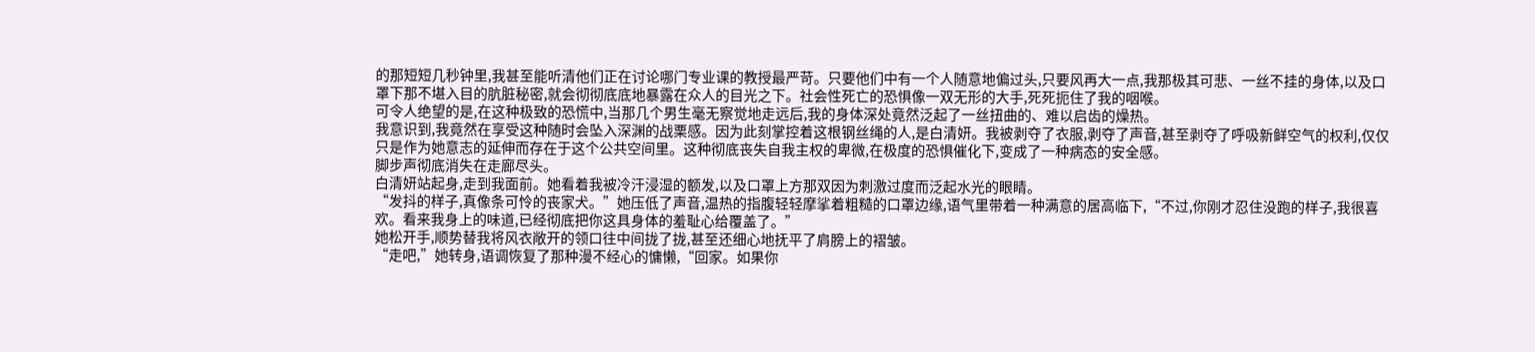的那短短几秒钟里,我甚至能听清他们正在讨论哪门专业课的教授最严苛。只要他们中有一个人随意地偏过头,只要风再大一点,我那极其可悲、一丝不挂的身体,以及口罩下那不堪入目的肮脏秘密,就会彻彻底底地暴露在众人的目光之下。社会性死亡的恐惧像一双无形的大手,死死扼住了我的咽喉。
可令人绝望的是,在这种极致的恐慌中,当那几个男生毫无察觉地走远后,我的身体深处竟然泛起了一丝扭曲的、难以启齿的燥热。
我意识到,我竟然在享受这种随时会坠入深渊的战栗感。因为此刻掌控着这根钢丝绳的人,是白清妍。我被剥夺了衣服,剥夺了声音,甚至剥夺了呼吸新鲜空气的权利,仅仅只是作为她意志的延伸而存在于这个公共空间里。这种彻底丧失自我主权的卑微,在极度的恐惧催化下,变成了一种病态的安全感。
脚步声彻底消失在走廊尽头。
白清妍站起身,走到我面前。她看着我被冷汗浸湿的额发,以及口罩上方那双因为刺激过度而泛起水光的眼睛。
“发抖的样子,真像条可怜的丧家犬。”她压低了声音,温热的指腹轻轻摩挲着粗糙的口罩边缘,语气里带着一种满意的居高临下,“不过,你刚才忍住没跑的样子,我很喜欢。看来我身上的味道,已经彻底把你这具身体的羞耻心给覆盖了。”
她松开手,顺势替我将风衣敞开的领口往中间拢了拢,甚至还细心地抚平了肩膀上的褶皱。
“走吧,”她转身,语调恢复了那种漫不经心的慵懒,“回家。如果你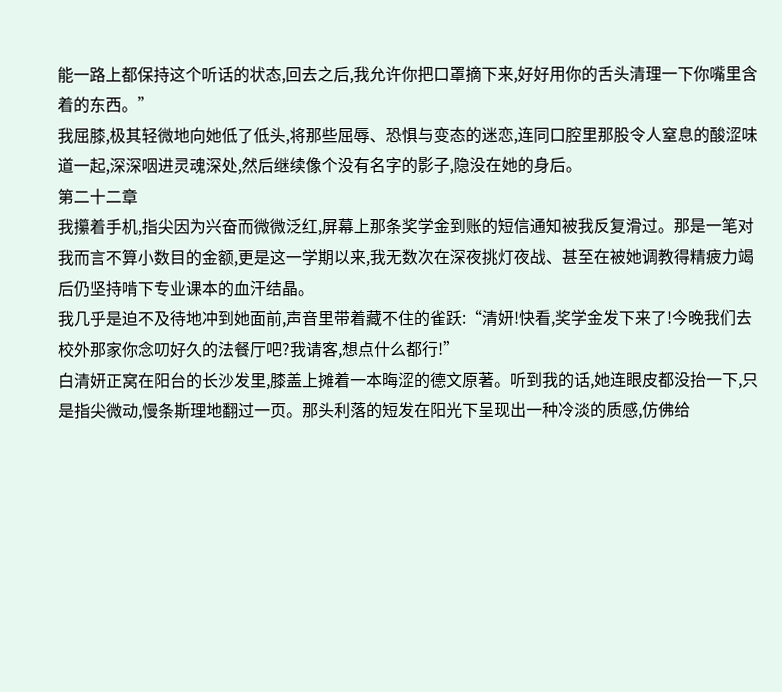能一路上都保持这个听话的状态,回去之后,我允许你把口罩摘下来,好好用你的舌头清理一下你嘴里含着的东西。”
我屈膝,极其轻微地向她低了低头,将那些屈辱、恐惧与变态的迷恋,连同口腔里那股令人窒息的酸涩味道一起,深深咽进灵魂深处,然后继续像个没有名字的影子,隐没在她的身后。
第二十二章
我攥着手机,指尖因为兴奋而微微泛红,屏幕上那条奖学金到账的短信通知被我反复滑过。那是一笔对我而言不算小数目的金额,更是这一学期以来,我无数次在深夜挑灯夜战、甚至在被她调教得精疲力竭后仍坚持啃下专业课本的血汗结晶。
我几乎是迫不及待地冲到她面前,声音里带着藏不住的雀跃:“清妍!快看,奖学金发下来了!今晚我们去校外那家你念叨好久的法餐厅吧?我请客,想点什么都行!”
白清妍正窝在阳台的长沙发里,膝盖上摊着一本晦涩的德文原著。听到我的话,她连眼皮都没抬一下,只是指尖微动,慢条斯理地翻过一页。那头利落的短发在阳光下呈现出一种冷淡的质感,仿佛给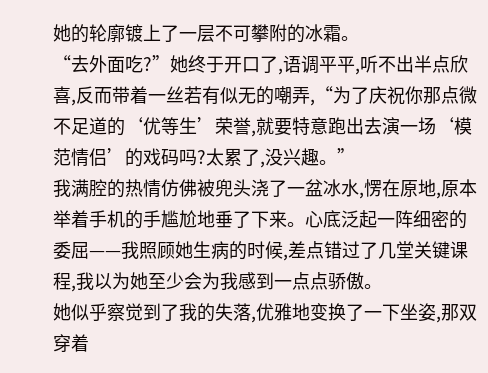她的轮廓镀上了一层不可攀附的冰霜。
“去外面吃?”她终于开口了,语调平平,听不出半点欣喜,反而带着一丝若有似无的嘲弄,“为了庆祝你那点微不足道的‘优等生’荣誉,就要特意跑出去演一场‘模范情侣’的戏码吗?太累了,没兴趣。”
我满腔的热情仿佛被兜头浇了一盆冰水,愣在原地,原本举着手机的手尴尬地垂了下来。心底泛起一阵细密的委屈——我照顾她生病的时候,差点错过了几堂关键课程,我以为她至少会为我感到一点点骄傲。
她似乎察觉到了我的失落,优雅地变换了一下坐姿,那双穿着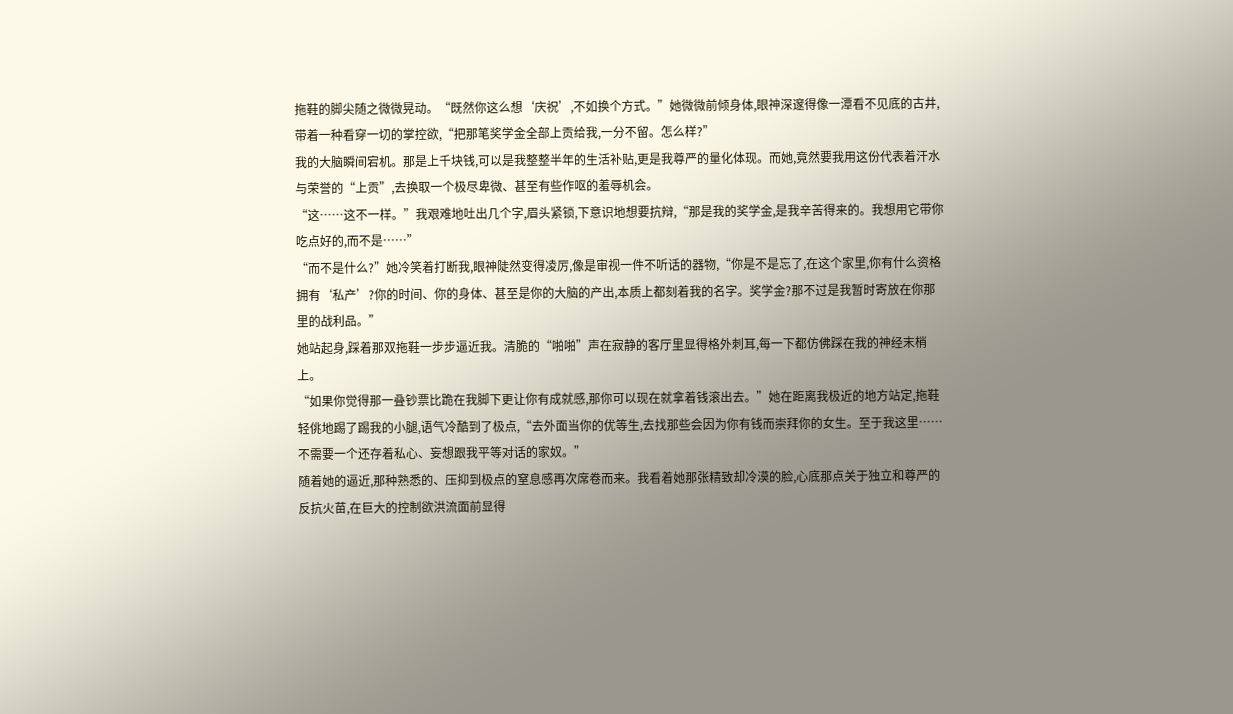拖鞋的脚尖随之微微晃动。“既然你这么想‘庆祝’,不如换个方式。”她微微前倾身体,眼神深邃得像一潭看不见底的古井,带着一种看穿一切的掌控欲,“把那笔奖学金全部上贡给我,一分不留。怎么样?”
我的大脑瞬间宕机。那是上千块钱,可以是我整整半年的生活补贴,更是我尊严的量化体现。而她,竟然要我用这份代表着汗水与荣誉的“上贡”,去换取一个极尽卑微、甚至有些作呕的羞辱机会。
“这……这不一样。”我艰难地吐出几个字,眉头紧锁,下意识地想要抗辩,“那是我的奖学金,是我辛苦得来的。我想用它带你吃点好的,而不是……”
“而不是什么?”她冷笑着打断我,眼神陡然变得凌厉,像是审视一件不听话的器物,“你是不是忘了,在这个家里,你有什么资格拥有‘私产’?你的时间、你的身体、甚至是你的大脑的产出,本质上都刻着我的名字。奖学金?那不过是我暂时寄放在你那里的战利品。”
她站起身,踩着那双拖鞋一步步逼近我。清脆的“啪啪”声在寂静的客厅里显得格外刺耳,每一下都仿佛踩在我的神经末梢上。
“如果你觉得那一叠钞票比跪在我脚下更让你有成就感,那你可以现在就拿着钱滚出去。”她在距离我极近的地方站定,拖鞋轻佻地踢了踢我的小腿,语气冷酷到了极点,“去外面当你的优等生,去找那些会因为你有钱而崇拜你的女生。至于我这里……不需要一个还存着私心、妄想跟我平等对话的家奴。”
随着她的逼近,那种熟悉的、压抑到极点的窒息感再次席卷而来。我看着她那张精致却冷漠的脸,心底那点关于独立和尊严的反抗火苗,在巨大的控制欲洪流面前显得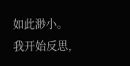如此渺小。
我开始反思,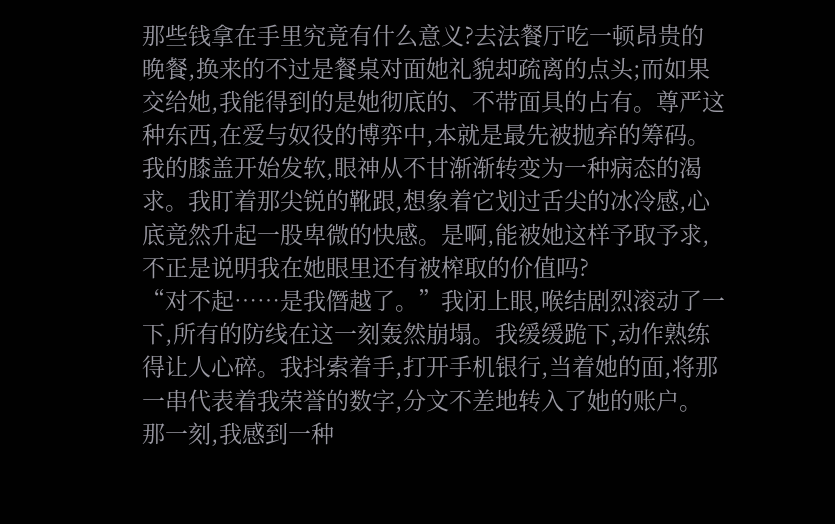那些钱拿在手里究竟有什么意义?去法餐厅吃一顿昂贵的晚餐,换来的不过是餐桌对面她礼貌却疏离的点头;而如果交给她,我能得到的是她彻底的、不带面具的占有。尊严这种东西,在爱与奴役的博弈中,本就是最先被抛弃的筹码。
我的膝盖开始发软,眼神从不甘渐渐转变为一种病态的渴求。我盯着那尖锐的靴跟,想象着它划过舌尖的冰冷感,心底竟然升起一股卑微的快感。是啊,能被她这样予取予求,不正是说明我在她眼里还有被榨取的价值吗?
“对不起……是我僭越了。”我闭上眼,喉结剧烈滚动了一下,所有的防线在这一刻轰然崩塌。我缓缓跪下,动作熟练得让人心碎。我抖索着手,打开手机银行,当着她的面,将那一串代表着我荣誉的数字,分文不差地转入了她的账户。
那一刻,我感到一种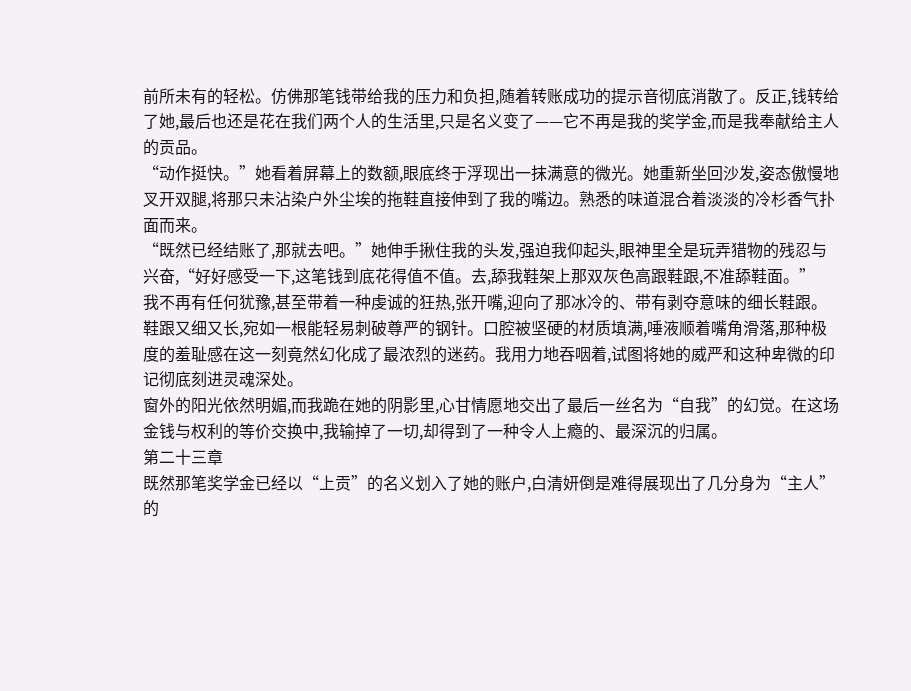前所未有的轻松。仿佛那笔钱带给我的压力和负担,随着转账成功的提示音彻底消散了。反正,钱转给了她,最后也还是花在我们两个人的生活里,只是名义变了——它不再是我的奖学金,而是我奉献给主人的贡品。
“动作挺快。”她看着屏幕上的数额,眼底终于浮现出一抹满意的微光。她重新坐回沙发,姿态傲慢地叉开双腿,将那只未沾染户外尘埃的拖鞋直接伸到了我的嘴边。熟悉的味道混合着淡淡的冷杉香气扑面而来。
“既然已经结账了,那就去吧。”她伸手揪住我的头发,强迫我仰起头,眼神里全是玩弄猎物的残忍与兴奋,“好好感受一下,这笔钱到底花得值不值。去,舔我鞋架上那双灰色高跟鞋跟,不准舔鞋面。”
我不再有任何犹豫,甚至带着一种虔诚的狂热,张开嘴,迎向了那冰冷的、带有剥夺意味的细长鞋跟。鞋跟又细又长,宛如一根能轻易刺破尊严的钢针。口腔被坚硬的材质填满,唾液顺着嘴角滑落,那种极度的羞耻感在这一刻竟然幻化成了最浓烈的迷药。我用力地吞咽着,试图将她的威严和这种卑微的印记彻底刻进灵魂深处。
窗外的阳光依然明媚,而我跪在她的阴影里,心甘情愿地交出了最后一丝名为“自我”的幻觉。在这场金钱与权利的等价交换中,我输掉了一切,却得到了一种令人上瘾的、最深沉的归属。
第二十三章
既然那笔奖学金已经以“上贡”的名义划入了她的账户,白清妍倒是难得展现出了几分身为“主人”的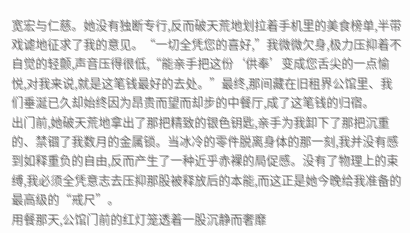宽宏与仁慈。她没有独断专行,反而破天荒地划拉着手机里的美食榜单,半带戏谑地征求了我的意见。“一切全凭您的喜好,”我微微欠身,极力压抑着不自觉的轻颤,声音压得很低,“能亲手把这份‘供奉’变成您舌尖的一点愉悦,对我来说,就是这笔钱最好的去处。”最终,那间藏在旧租界公馆里、我们垂涎已久却始终因为昂贵而望而却步的中餐厅,成了这笔钱的归宿。
出门前,她破天荒地拿出了那把精致的银色钥匙,亲手为我卸下了那把沉重的、禁锢了我数月的金属锁。当冰冷的零件脱离身体的那一刻,我并没有感到如释重负的自由,反而产生了一种近乎赤裸的局促感。没有了物理上的束缚,我必须全凭意志去压抑那股被释放后的本能,而这正是她今晚给我准备的最高级的“戒尺”。
用餐那天,公馆门前的红灯笼透着一股沉静而奢靡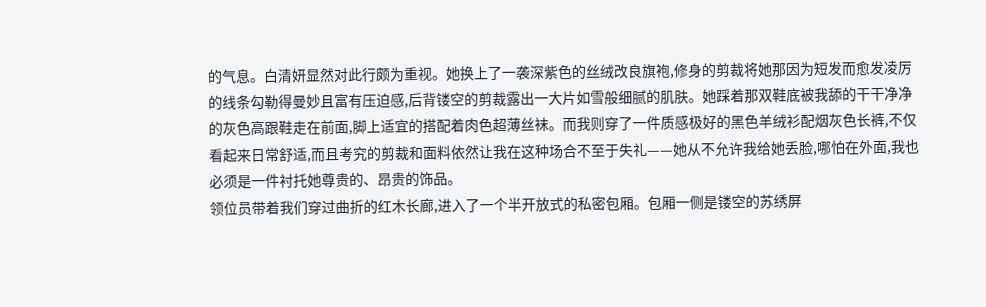的气息。白清妍显然对此行颇为重视。她换上了一袭深紫色的丝绒改良旗袍,修身的剪裁将她那因为短发而愈发凌厉的线条勾勒得曼妙且富有压迫感,后背镂空的剪裁露出一大片如雪般细腻的肌肤。她踩着那双鞋底被我舔的干干净净的灰色高跟鞋走在前面,脚上适宜的搭配着肉色超薄丝袜。而我则穿了一件质感极好的黑色羊绒衫配烟灰色长裤,不仅看起来日常舒适,而且考究的剪裁和面料依然让我在这种场合不至于失礼——她从不允许我给她丢脸,哪怕在外面,我也必须是一件衬托她尊贵的、昂贵的饰品。
领位员带着我们穿过曲折的红木长廊,进入了一个半开放式的私密包厢。包厢一侧是镂空的苏绣屏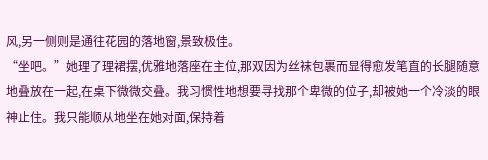风,另一侧则是通往花园的落地窗,景致极佳。
“坐吧。”她理了理裙摆,优雅地落座在主位,那双因为丝袜包裹而显得愈发笔直的长腿随意地叠放在一起,在桌下微微交叠。我习惯性地想要寻找那个卑微的位子,却被她一个冷淡的眼神止住。我只能顺从地坐在她对面,保持着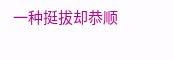一种挺拔却恭顺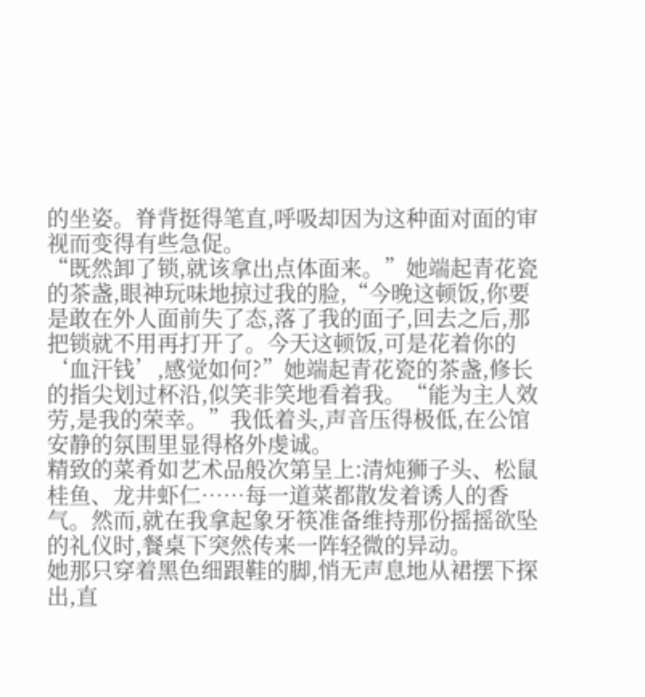的坐姿。脊背挺得笔直,呼吸却因为这种面对面的审视而变得有些急促。
“既然卸了锁,就该拿出点体面来。”她端起青花瓷的茶盏,眼神玩味地掠过我的脸,“今晚这顿饭,你要是敢在外人面前失了态,落了我的面子,回去之后,那把锁就不用再打开了。今天这顿饭,可是花着你的‘血汗钱’,感觉如何?”她端起青花瓷的茶盏,修长的指尖划过杯沿,似笑非笑地看着我。“能为主人效劳,是我的荣幸。”我低着头,声音压得极低,在公馆安静的氛围里显得格外虔诚。
精致的菜肴如艺术品般次第呈上:清炖狮子头、松鼠桂鱼、龙井虾仁……每一道菜都散发着诱人的香气。然而,就在我拿起象牙筷准备维持那份摇摇欲坠的礼仪时,餐桌下突然传来一阵轻微的异动。
她那只穿着黑色细跟鞋的脚,悄无声息地从裙摆下探出,直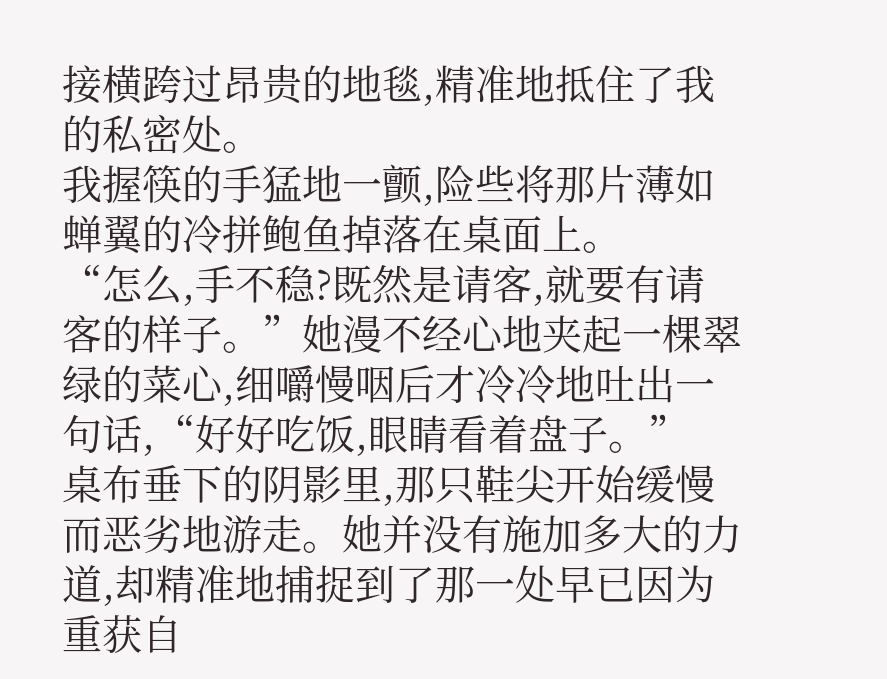接横跨过昂贵的地毯,精准地抵住了我的私密处。
我握筷的手猛地一颤,险些将那片薄如蝉翼的冷拼鲍鱼掉落在桌面上。
“怎么,手不稳?既然是请客,就要有请客的样子。”她漫不经心地夹起一棵翠绿的菜心,细嚼慢咽后才冷冷地吐出一句话,“好好吃饭,眼睛看着盘子。”
桌布垂下的阴影里,那只鞋尖开始缓慢而恶劣地游走。她并没有施加多大的力道,却精准地捕捉到了那一处早已因为重获自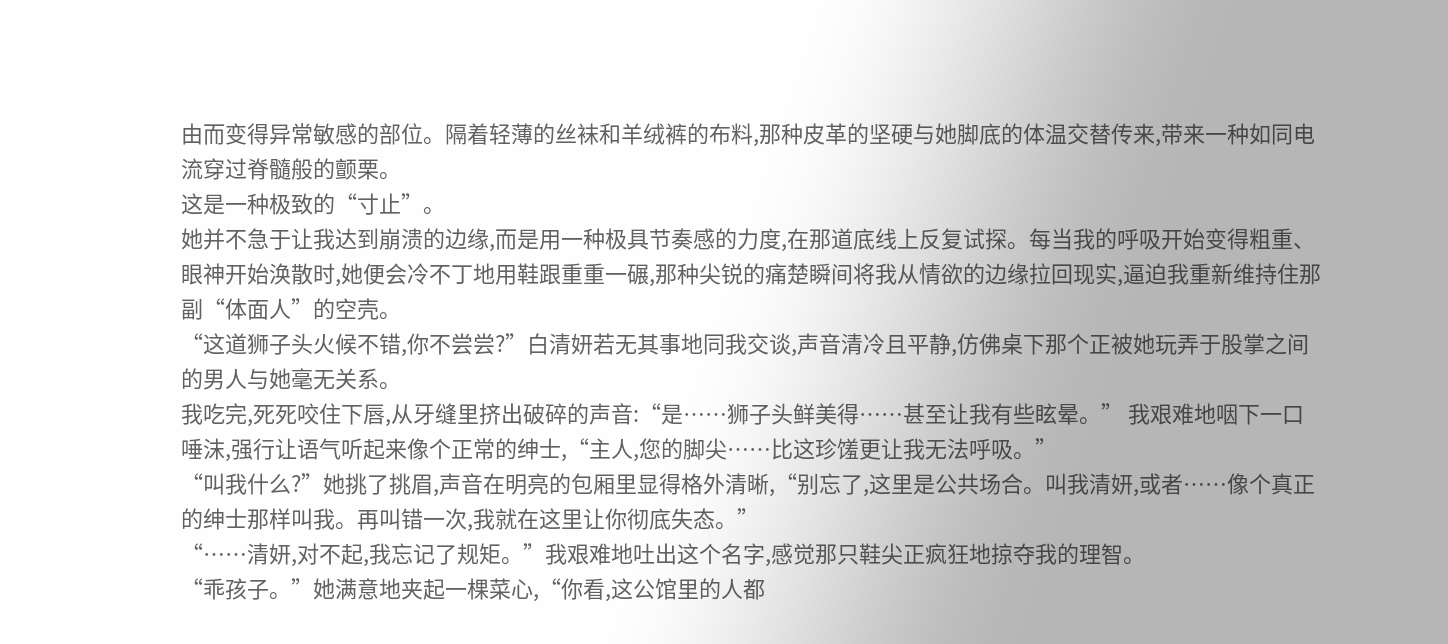由而变得异常敏感的部位。隔着轻薄的丝袜和羊绒裤的布料,那种皮革的坚硬与她脚底的体温交替传来,带来一种如同电流穿过脊髓般的颤栗。
这是一种极致的“寸止”。
她并不急于让我达到崩溃的边缘,而是用一种极具节奏感的力度,在那道底线上反复试探。每当我的呼吸开始变得粗重、眼神开始涣散时,她便会冷不丁地用鞋跟重重一碾,那种尖锐的痛楚瞬间将我从情欲的边缘拉回现实,逼迫我重新维持住那副“体面人”的空壳。
“这道狮子头火候不错,你不尝尝?”白清妍若无其事地同我交谈,声音清冷且平静,仿佛桌下那个正被她玩弄于股掌之间的男人与她毫无关系。
我吃完,死死咬住下唇,从牙缝里挤出破碎的声音:“是……狮子头鲜美得……甚至让我有些眩晕。” 我艰难地咽下一口唾沫,强行让语气听起来像个正常的绅士,“主人,您的脚尖……比这珍馐更让我无法呼吸。”
“叫我什么?”她挑了挑眉,声音在明亮的包厢里显得格外清晰,“别忘了,这里是公共场合。叫我清妍,或者……像个真正的绅士那样叫我。再叫错一次,我就在这里让你彻底失态。”
“……清妍,对不起,我忘记了规矩。”我艰难地吐出这个名字,感觉那只鞋尖正疯狂地掠夺我的理智。
“乖孩子。”她满意地夹起一棵菜心,“你看,这公馆里的人都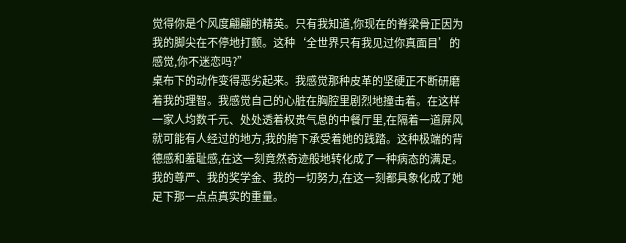觉得你是个风度翩翩的精英。只有我知道,你现在的脊梁骨正因为我的脚尖在不停地打颤。这种‘全世界只有我见过你真面目’的感觉,你不迷恋吗?”
桌布下的动作变得恶劣起来。我感觉那种皮革的坚硬正不断研磨着我的理智。我感觉自己的心脏在胸腔里剧烈地撞击着。在这样一家人均数千元、处处透着权贵气息的中餐厅里,在隔着一道屏风就可能有人经过的地方,我的胯下承受着她的践踏。这种极端的背德感和羞耻感,在这一刻竟然奇迹般地转化成了一种病态的满足。我的尊严、我的奖学金、我的一切努力,在这一刻都具象化成了她足下那一点点真实的重量。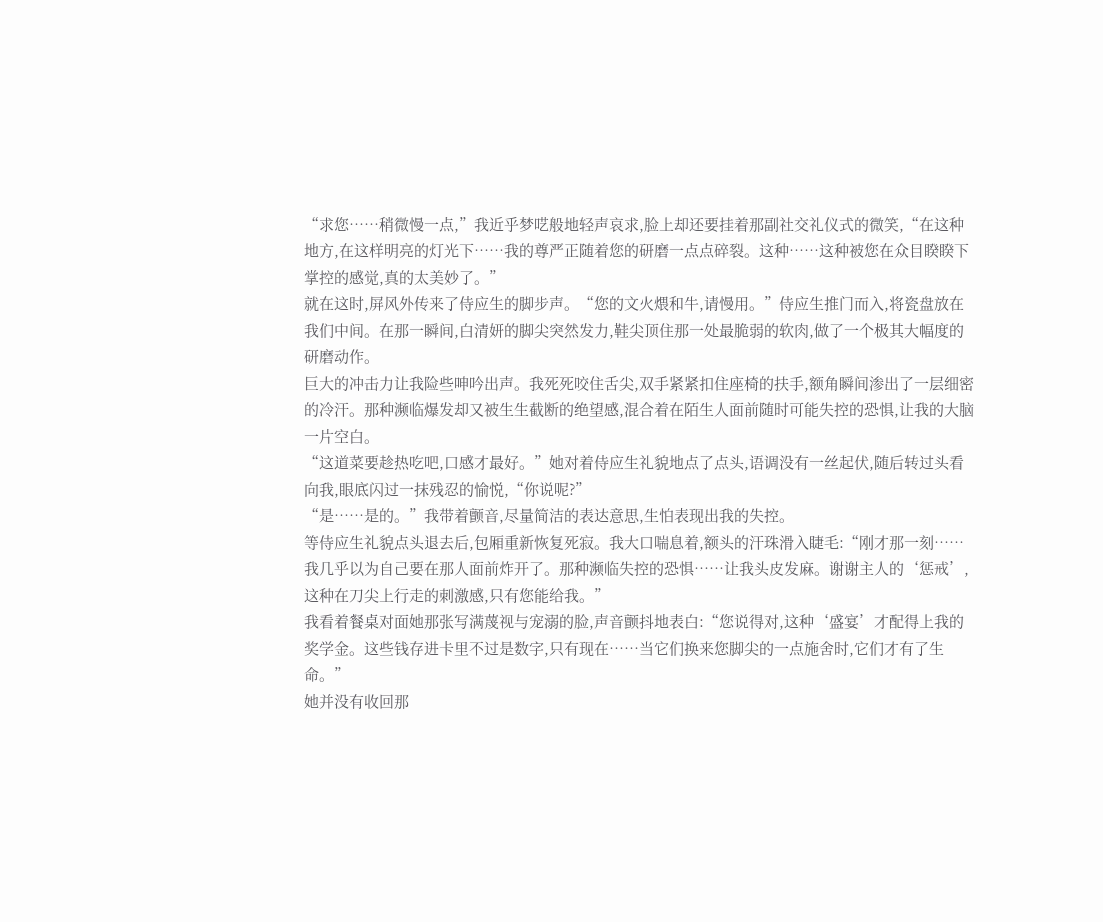“求您……稍微慢一点,”我近乎梦呓般地轻声哀求,脸上却还要挂着那副社交礼仪式的微笑,“在这种地方,在这样明亮的灯光下……我的尊严正随着您的研磨一点点碎裂。这种……这种被您在众目睽睽下掌控的感觉,真的太美妙了。”
就在这时,屏风外传来了侍应生的脚步声。“您的文火煨和牛,请慢用。”侍应生推门而入,将瓷盘放在我们中间。在那一瞬间,白清妍的脚尖突然发力,鞋尖顶住那一处最脆弱的软肉,做了一个极其大幅度的研磨动作。
巨大的冲击力让我险些呻吟出声。我死死咬住舌尖,双手紧紧扣住座椅的扶手,额角瞬间渗出了一层细密的冷汗。那种濒临爆发却又被生生截断的绝望感,混合着在陌生人面前随时可能失控的恐惧,让我的大脑一片空白。
“这道菜要趁热吃吧,口感才最好。”她对着侍应生礼貌地点了点头,语调没有一丝起伏,随后转过头看向我,眼底闪过一抹残忍的愉悦,“你说呢?”
“是……是的。”我带着颤音,尽量简洁的表达意思,生怕表现出我的失控。
等侍应生礼貌点头退去后,包厢重新恢复死寂。我大口喘息着,额头的汗珠滑入睫毛:“刚才那一刻……我几乎以为自己要在那人面前炸开了。那种濒临失控的恐惧……让我头皮发麻。谢谢主人的‘惩戒’,这种在刀尖上行走的刺激感,只有您能给我。”
我看着餐桌对面她那张写满蔑视与宠溺的脸,声音颤抖地表白:“您说得对,这种‘盛宴’才配得上我的奖学金。这些钱存进卡里不过是数字,只有现在……当它们换来您脚尖的一点施舍时,它们才有了生命。”
她并没有收回那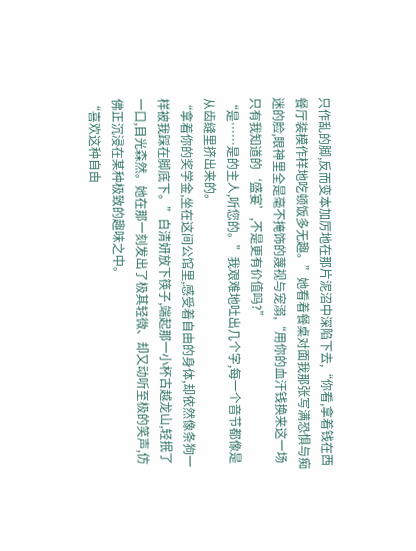只作乱的脚,反而变本加厉地在那片泥沼中深陷下去,“你看,拿着钱在西餐厅装模作样地吃顿饭多无趣。”她看着餐桌对面我那张写满恐惧与痴迷的脸,眼神里全是毫不掩饰的蔑视与宠溺,“用你的血汗钱换来这一场只有我知道的‘盛宴’,不是更有价值吗?”
“是……是的主人,听您的。”我艰难地吐出几个字,每一个音节都像是从齿缝里挤出来的。
“拿着你的奖学金,坐在这间公馆里,感受着自由的身体,却依然像条狗一样被我踩在脚底下。”白清妍放下筷子,端起那一小杯古越龙山,轻抿了一口,目光森然。她在那一刻发出了极其轻微、却又动听至极的笑声,仿佛正沉浸在某种极致的趣味之中。
“喜欢这种自由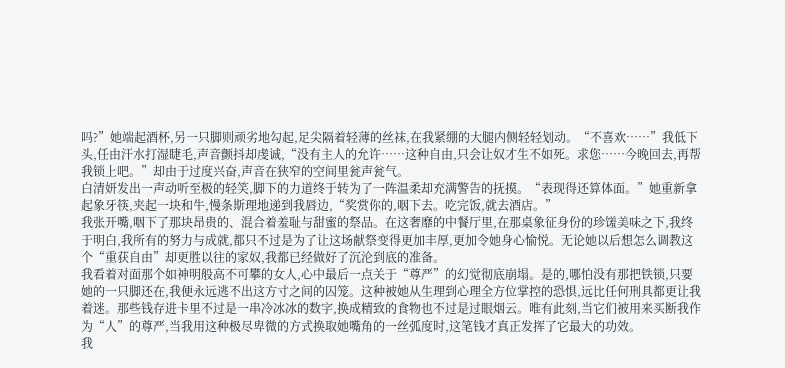吗?”她端起酒杯,另一只脚则顽劣地勾起,足尖隔着轻薄的丝袜,在我紧绷的大腿内侧轻轻划动。“不喜欢……”我低下头,任由汗水打湿睫毛,声音颤抖却虔诚,“没有主人的允许……这种自由,只会让奴才生不如死。求您……今晚回去,再帮我锁上吧。”却由于过度兴奋,声音在狭窄的空间里瓮声瓮气。
白清妍发出一声动听至极的轻笑,脚下的力道终于转为了一阵温柔却充满警告的抚摸。“表现得还算体面。”她重新拿起象牙筷,夹起一块和牛,慢条斯理地递到我唇边,“奖赏你的,咽下去。吃完饭,就去酒店。”
我张开嘴,咽下了那块昂贵的、混合着羞耻与甜蜜的祭品。在这奢靡的中餐厅里,在那桌象征身份的珍馐美味之下,我终于明白,我所有的努力与成就,都只不过是为了让这场献祭变得更加丰厚,更加令她身心愉悦。无论她以后想怎么调教这个“重获自由”却更胜以往的家奴,我都已经做好了沉沦到底的准备。
我看着对面那个如神明般高不可攀的女人,心中最后一点关于“尊严”的幻觉彻底崩塌。是的,哪怕没有那把铁锁,只要她的一只脚还在,我便永远逃不出这方寸之间的囚笼。这种被她从生理到心理全方位掌控的恐惧,远比任何刑具都更让我着迷。那些钱存进卡里不过是一串冷冰冰的数字,换成精致的食物也不过是过眼烟云。唯有此刻,当它们被用来买断我作为“人”的尊严,当我用这种极尽卑微的方式换取她嘴角的一丝弧度时,这笔钱才真正发挥了它最大的功效。
我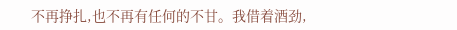不再挣扎,也不再有任何的不甘。我借着酒劲,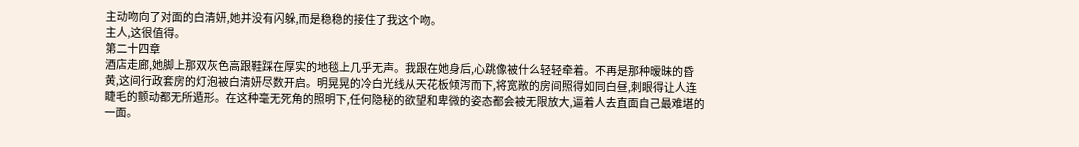主动吻向了对面的白清妍,她并没有闪躲,而是稳稳的接住了我这个吻。
主人,这很值得。
第二十四章
酒店走廊,她脚上那双灰色高跟鞋踩在厚实的地毯上几乎无声。我跟在她身后,心跳像被什么轻轻牵着。不再是那种暧昧的昏黄,这间行政套房的灯泡被白清妍尽数开启。明晃晃的冷白光线从天花板倾泻而下,将宽敞的房间照得如同白昼,刺眼得让人连睫毛的颤动都无所遁形。在这种毫无死角的照明下,任何隐秘的欲望和卑微的姿态都会被无限放大,逼着人去直面自己最难堪的一面。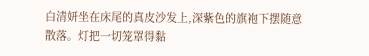白清妍坐在床尾的真皮沙发上,深紫色的旗袍下摆随意散落。灯把一切笼罩得黏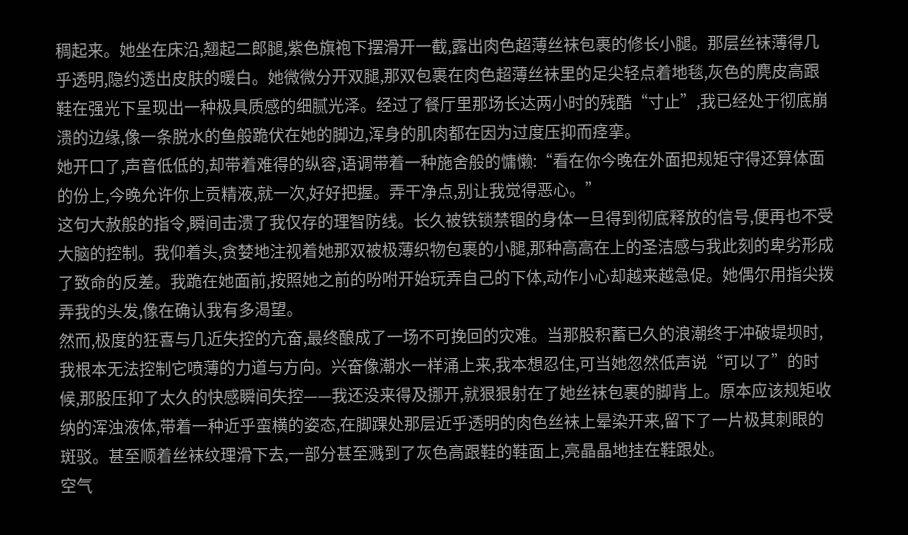稠起来。她坐在床沿,翘起二郎腿,紫色旗袍下摆滑开一截,露出肉色超薄丝袜包裹的修长小腿。那层丝袜薄得几乎透明,隐约透出皮肤的暖白。她微微分开双腿,那双包裹在肉色超薄丝袜里的足尖轻点着地毯,灰色的麂皮高跟鞋在强光下呈现出一种极具质感的细腻光泽。经过了餐厅里那场长达两小时的残酷“寸止”,我已经处于彻底崩溃的边缘,像一条脱水的鱼般跪伏在她的脚边,浑身的肌肉都在因为过度压抑而痉挛。
她开口了,声音低低的,却带着难得的纵容,语调带着一种施舍般的慵懒:“看在你今晚在外面把规矩守得还算体面的份上,今晚允许你上贡精液,就一次,好好把握。弄干净点,别让我觉得恶心。”
这句大赦般的指令,瞬间击溃了我仅存的理智防线。长久被铁锁禁锢的身体一旦得到彻底释放的信号,便再也不受大脑的控制。我仰着头,贪婪地注视着她那双被极薄织物包裹的小腿,那种高高在上的圣洁感与我此刻的卑劣形成了致命的反差。我跪在她面前,按照她之前的吩咐开始玩弄自己的下体,动作小心却越来越急促。她偶尔用指尖拨弄我的头发,像在确认我有多渴望。
然而,极度的狂喜与几近失控的亢奋,最终酿成了一场不可挽回的灾难。当那股积蓄已久的浪潮终于冲破堤坝时,我根本无法控制它喷薄的力道与方向。兴奋像潮水一样涌上来,我本想忍住,可当她忽然低声说“可以了”的时候,那股压抑了太久的快感瞬间失控——我还没来得及挪开,就狠狠射在了她丝袜包裹的脚背上。原本应该规矩收纳的浑浊液体,带着一种近乎蛮横的姿态,在脚踝处那层近乎透明的肉色丝袜上晕染开来,留下了一片极其刺眼的斑驳。甚至顺着丝袜纹理滑下去,一部分甚至溅到了灰色高跟鞋的鞋面上,亮晶晶地挂在鞋跟处。
空气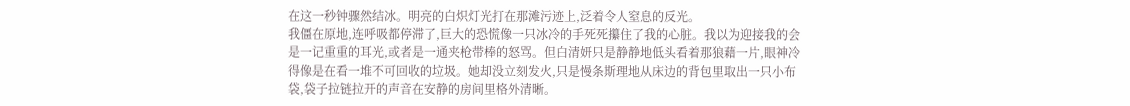在这一秒钟骤然结冰。明亮的白炽灯光打在那滩污迹上,泛着令人窒息的反光。
我僵在原地,连呼吸都停滞了,巨大的恐慌像一只冰冷的手死死攥住了我的心脏。我以为迎接我的会是一记重重的耳光,或者是一通夹枪带棒的怒骂。但白清妍只是静静地低头看着那狼藉一片,眼神冷得像是在看一堆不可回收的垃圾。她却没立刻发火,只是慢条斯理地从床边的背包里取出一只小布袋,袋子拉链拉开的声音在安静的房间里格外清晰。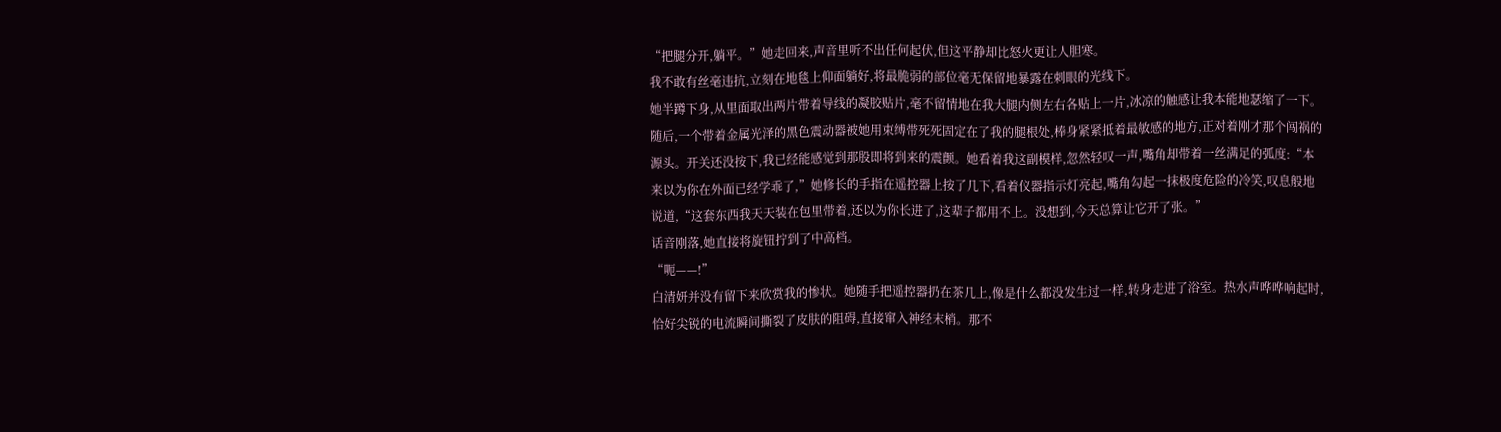“把腿分开,躺平。”她走回来,声音里听不出任何起伏,但这平静却比怒火更让人胆寒。
我不敢有丝毫违抗,立刻在地毯上仰面躺好,将最脆弱的部位毫无保留地暴露在刺眼的光线下。
她半蹲下身,从里面取出两片带着导线的凝胶贴片,毫不留情地在我大腿内侧左右各贴上一片,冰凉的触感让我本能地瑟缩了一下。随后,一个带着金属光泽的黑色震动器被她用束缚带死死固定在了我的腿根处,棒身紧紧抵着最敏感的地方,正对着刚才那个闯祸的源头。开关还没按下,我已经能感觉到那股即将到来的震颤。她看着我这副模样,忽然轻叹一声,嘴角却带着一丝满足的弧度:“本来以为你在外面已经学乖了,”她修长的手指在遥控器上按了几下,看着仪器指示灯亮起,嘴角勾起一抹极度危险的冷笑,叹息般地说道,“这套东西我天天装在包里带着,还以为你长进了,这辈子都用不上。没想到,今天总算让它开了张。”
话音刚落,她直接将旋钮拧到了中高档。
“呃——!”
白清妍并没有留下来欣赏我的惨状。她随手把遥控器扔在茶几上,像是什么都没发生过一样,转身走进了浴室。热水声哗哗响起时,恰好尖锐的电流瞬间撕裂了皮肤的阻碍,直接窜入神经末梢。那不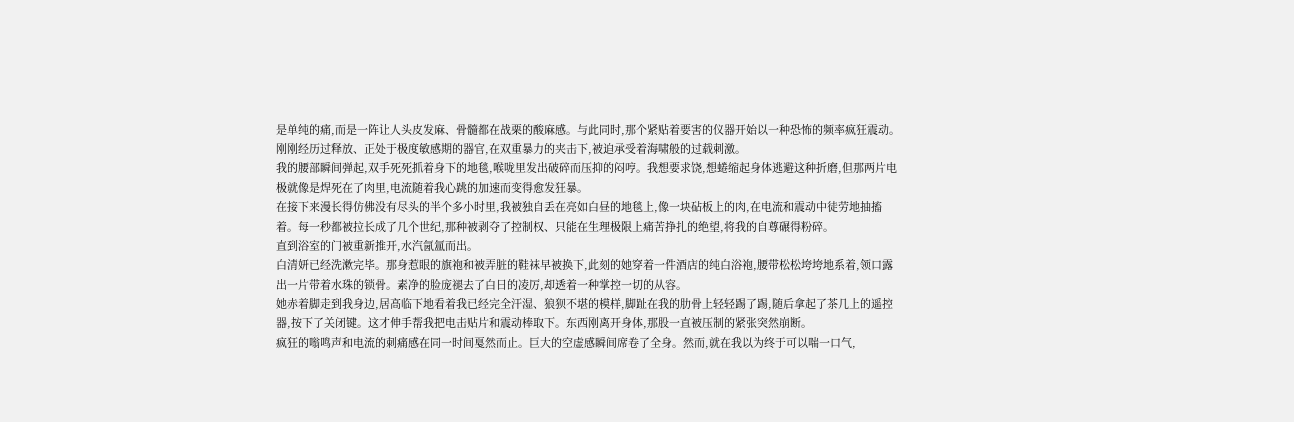是单纯的痛,而是一阵让人头皮发麻、骨髓都在战栗的酸麻感。与此同时,那个紧贴着要害的仪器开始以一种恐怖的频率疯狂震动。刚刚经历过释放、正处于极度敏感期的器官,在双重暴力的夹击下,被迫承受着海啸般的过载刺激。
我的腰部瞬间弹起,双手死死抓着身下的地毯,喉咙里发出破碎而压抑的闷哼。我想要求饶,想蜷缩起身体逃避这种折磨,但那两片电极就像是焊死在了肉里,电流随着我心跳的加速而变得愈发狂暴。
在接下来漫长得仿佛没有尽头的半个多小时里,我被独自丢在亮如白昼的地毯上,像一块砧板上的肉,在电流和震动中徒劳地抽搐着。每一秒都被拉长成了几个世纪,那种被剥夺了控制权、只能在生理极限上痛苦挣扎的绝望,将我的自尊碾得粉碎。
直到浴室的门被重新推开,水汽氤氲而出。
白清妍已经洗漱完毕。那身惹眼的旗袍和被弄脏的鞋袜早被换下,此刻的她穿着一件酒店的纯白浴袍,腰带松松垮垮地系着,领口露出一片带着水珠的锁骨。素净的脸庞褪去了白日的凌厉,却透着一种掌控一切的从容。
她赤着脚走到我身边,居高临下地看着我已经完全汗湿、狼狈不堪的模样,脚趾在我的肋骨上轻轻踢了踢,随后拿起了茶几上的遥控器,按下了关闭键。这才伸手帮我把电击贴片和震动棒取下。东西刚离开身体,那股一直被压制的紧张突然崩断。
疯狂的嗡鸣声和电流的刺痛感在同一时间戛然而止。巨大的空虚感瞬间席卷了全身。然而,就在我以为终于可以喘一口气,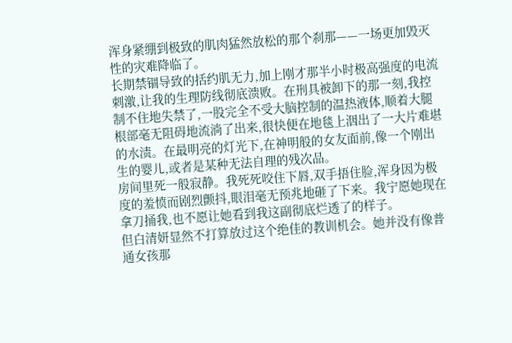浑身紧绷到极致的肌肉猛然放松的那个刹那——一场更加毁灭性的灾难降临了。
长期禁锢导致的括约肌无力,加上刚才那半小时极高强度的电流刺激,让我的生理防线彻底溃败。在刑具被卸下的那一刻,我控制不住地失禁了,一股完全不受大脑控制的温热液体,顺着大腿根部毫无阻碍地流淌了出来,很快便在地毯上洇出了一大片难堪的水渍。在最明亮的灯光下,在神明般的女友面前,像一个刚出生的婴儿,或者是某种无法自理的残次品。
房间里死一般寂静。我死死咬住下唇,双手捂住脸,浑身因为极度的羞愤而剧烈颤抖,眼泪毫无预兆地砸了下来。我宁愿她现在拿刀捅我,也不愿让她看到我这副彻底烂透了的样子。
但白清妍显然不打算放过这个绝佳的教训机会。她并没有像普通女孩那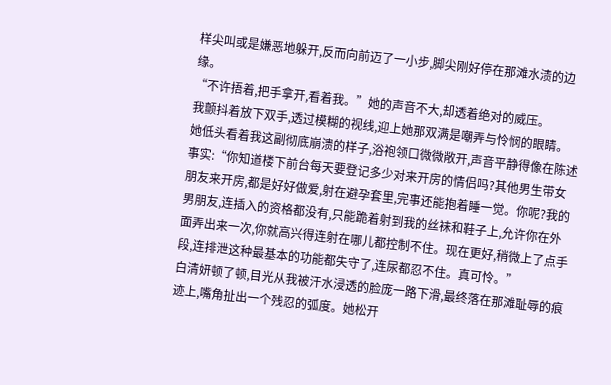样尖叫或是嫌恶地躲开,反而向前迈了一小步,脚尖刚好停在那滩水渍的边缘。
“不许捂着,把手拿开,看着我。”她的声音不大,却透着绝对的威压。
我颤抖着放下双手,透过模糊的视线,迎上她那双满是嘲弄与怜悯的眼睛。
她低头看着我这副彻底崩溃的样子,浴袍领口微微敞开,声音平静得像在陈述事实:“你知道楼下前台每天要登记多少对来开房的情侣吗?其他男生带女朋友来开房,都是好好做爱,射在避孕套里,完事还能抱着睡一觉。你呢?我的男朋友,连插入的资格都没有,只能跪着射到我的丝袜和鞋子上,允许你在外面弄出来一次,你就高兴得连射在哪儿都控制不住。现在更好,稍微上了点手段,连排泄这种最基本的功能都失守了,连尿都忍不住。真可怜。”
白清妍顿了顿,目光从我被汗水浸透的脸庞一路下滑,最终落在那滩耻辱的痕迹上,嘴角扯出一个残忍的弧度。她松开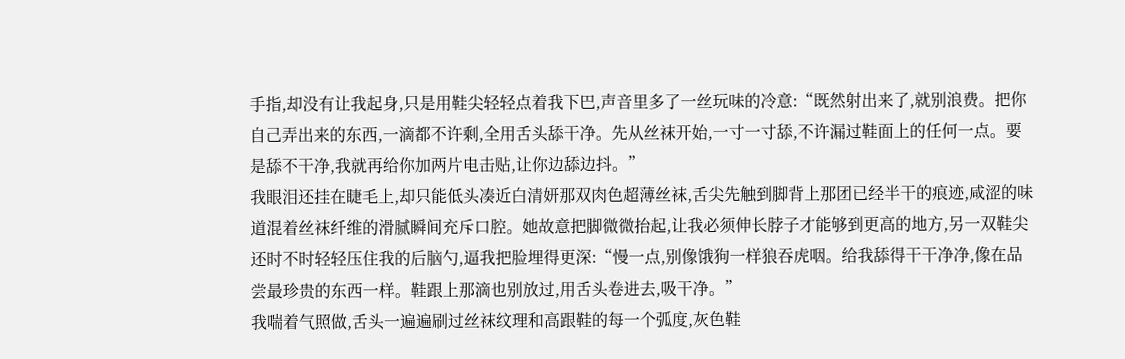手指,却没有让我起身,只是用鞋尖轻轻点着我下巴,声音里多了一丝玩味的冷意:“既然射出来了,就别浪费。把你自己弄出来的东西,一滴都不许剩,全用舌头舔干净。先从丝袜开始,一寸一寸舔,不许漏过鞋面上的任何一点。要是舔不干净,我就再给你加两片电击贴,让你边舔边抖。”
我眼泪还挂在睫毛上,却只能低头凑近白清妍那双肉色超薄丝袜,舌尖先触到脚背上那团已经半干的痕迹,咸涩的味道混着丝袜纤维的滑腻瞬间充斥口腔。她故意把脚微微抬起,让我必须伸长脖子才能够到更高的地方,另一双鞋尖还时不时轻轻压住我的后脑勺,逼我把脸埋得更深:“慢一点,别像饿狗一样狼吞虎咽。给我舔得干干净净,像在品尝最珍贵的东西一样。鞋跟上那滴也别放过,用舌头卷进去,吸干净。”
我喘着气照做,舌头一遍遍刷过丝袜纹理和高跟鞋的每一个弧度,灰色鞋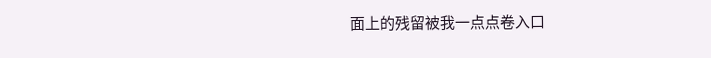面上的残留被我一点点卷入口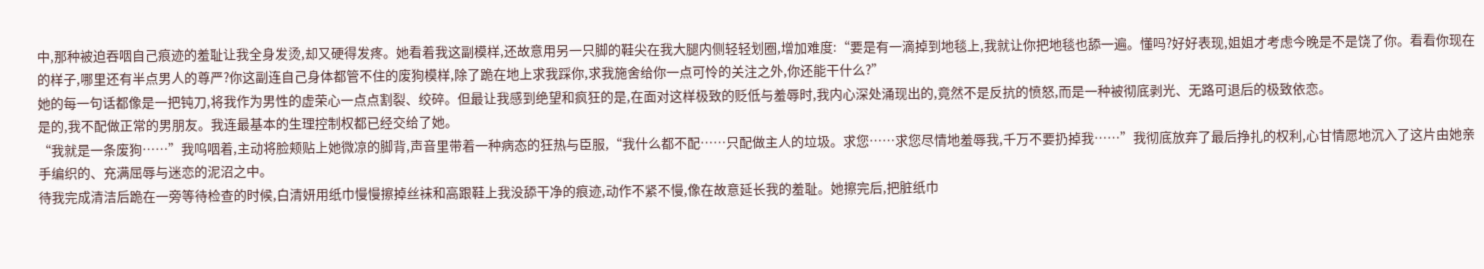中,那种被迫吞咽自己痕迹的羞耻让我全身发烫,却又硬得发疼。她看着我这副模样,还故意用另一只脚的鞋尖在我大腿内侧轻轻划圈,增加难度:“要是有一滴掉到地毯上,我就让你把地毯也舔一遍。懂吗?好好表现,姐姐才考虑今晚是不是饶了你。看看你现在的样子,哪里还有半点男人的尊严?你这副连自己身体都管不住的废狗模样,除了跪在地上求我踩你,求我施舍给你一点可怜的关注之外,你还能干什么?”
她的每一句话都像是一把钝刀,将我作为男性的虚荣心一点点割裂、绞碎。但最让我感到绝望和疯狂的是,在面对这样极致的贬低与羞辱时,我内心深处涌现出的,竟然不是反抗的愤怒,而是一种被彻底剥光、无路可退后的极致依恋。
是的,我不配做正常的男朋友。我连最基本的生理控制权都已经交给了她。
“我就是一条废狗……”我呜咽着,主动将脸颊贴上她微凉的脚背,声音里带着一种病态的狂热与臣服,“我什么都不配……只配做主人的垃圾。求您……求您尽情地羞辱我,千万不要扔掉我……”我彻底放弃了最后挣扎的权利,心甘情愿地沉入了这片由她亲手编织的、充满屈辱与迷恋的泥沼之中。
待我完成清洁后跪在一旁等待检查的时候,白清妍用纸巾慢慢擦掉丝袜和高跟鞋上我没舔干净的痕迹,动作不紧不慢,像在故意延长我的羞耻。她擦完后,把脏纸巾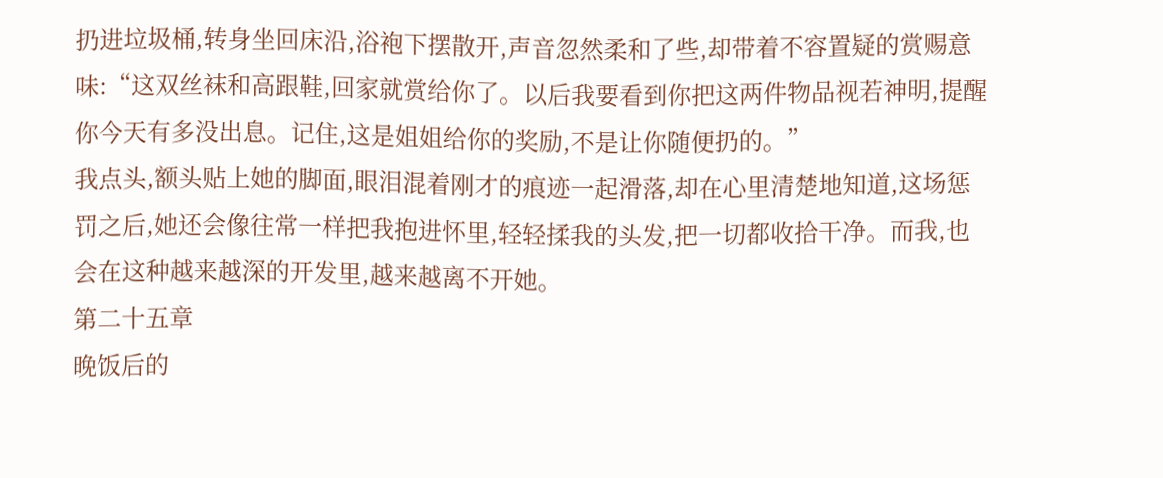扔进垃圾桶,转身坐回床沿,浴袍下摆散开,声音忽然柔和了些,却带着不容置疑的赏赐意味:“这双丝袜和高跟鞋,回家就赏给你了。以后我要看到你把这两件物品视若神明,提醒你今天有多没出息。记住,这是姐姐给你的奖励,不是让你随便扔的。”
我点头,额头贴上她的脚面,眼泪混着刚才的痕迹一起滑落,却在心里清楚地知道,这场惩罚之后,她还会像往常一样把我抱进怀里,轻轻揉我的头发,把一切都收拾干净。而我,也会在这种越来越深的开发里,越来越离不开她。
第二十五章
晚饭后的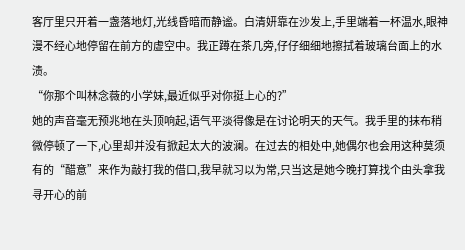客厅里只开着一盏落地灯,光线昏暗而静谧。白清妍靠在沙发上,手里端着一杯温水,眼神漫不经心地停留在前方的虚空中。我正蹲在茶几旁,仔仔细细地擦拭着玻璃台面上的水渍。
“你那个叫林念薇的小学妹,最近似乎对你挺上心的?”
她的声音毫无预兆地在头顶响起,语气平淡得像是在讨论明天的天气。我手里的抹布稍微停顿了一下,心里却并没有掀起太大的波澜。在过去的相处中,她偶尔也会用这种莫须有的“醋意”来作为敲打我的借口,我早就习以为常,只当这是她今晚打算找个由头拿我寻开心的前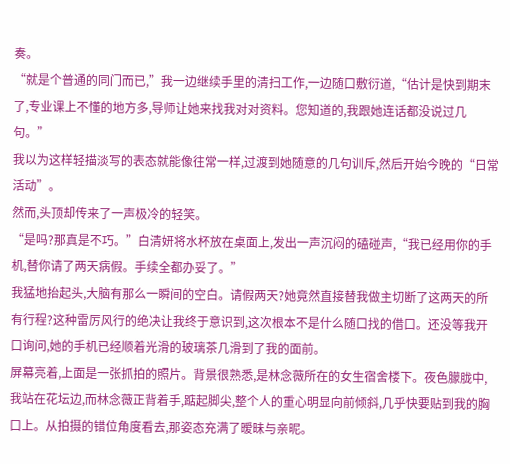奏。
“就是个普通的同门而已,”我一边继续手里的清扫工作,一边随口敷衍道,“估计是快到期末了,专业课上不懂的地方多,导师让她来找我对对资料。您知道的,我跟她连话都没说过几句。”
我以为这样轻描淡写的表态就能像往常一样,过渡到她随意的几句训斥,然后开始今晚的“日常活动”。
然而,头顶却传来了一声极冷的轻笑。
“是吗?那真是不巧。”白清妍将水杯放在桌面上,发出一声沉闷的磕碰声,“我已经用你的手机,替你请了两天病假。手续全都办妥了。”
我猛地抬起头,大脑有那么一瞬间的空白。请假两天?她竟然直接替我做主切断了这两天的所有行程?这种雷厉风行的绝决让我终于意识到,这次根本不是什么随口找的借口。还没等我开口询问,她的手机已经顺着光滑的玻璃茶几滑到了我的面前。
屏幕亮着,上面是一张抓拍的照片。背景很熟悉,是林念薇所在的女生宿舍楼下。夜色朦胧中,我站在花坛边,而林念薇正背着手,踮起脚尖,整个人的重心明显向前倾斜,几乎快要贴到我的胸口上。从拍摄的错位角度看去,那姿态充满了暧昧与亲昵。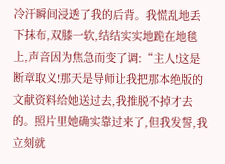冷汗瞬间浸透了我的后背。我慌乱地丢下抹布,双膝一软,结结实实地跪在地毯上,声音因为焦急而变了调:“主人!这是断章取义!那天是导师让我把那本绝版的文献资料给她送过去,我推脱不掉才去的。照片里她确实靠过来了,但我发誓,我立刻就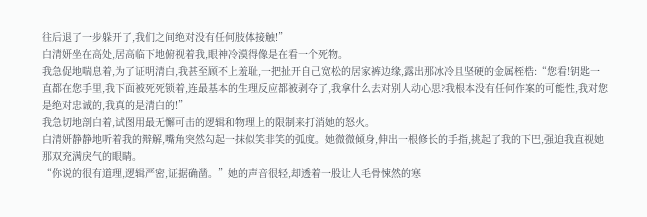往后退了一步躲开了,我们之间绝对没有任何肢体接触!”
白清妍坐在高处,居高临下地俯视着我,眼神冷漠得像是在看一个死物。
我急促地喘息着,为了证明清白,我甚至顾不上羞耻,一把扯开自己宽松的居家裤边缘,露出那冰冷且坚硬的金属桎梏:“您看!钥匙一直都在您手里,我下面被死死锁着,连最基本的生理反应都被剥夺了,我拿什么去对别人动心思?我根本没有任何作案的可能性,我对您是绝对忠诚的,我真的是清白的!”
我急切地剖白着,试图用最无懈可击的逻辑和物理上的限制来打消她的怒火。
白清妍静静地听着我的辩解,嘴角突然勾起一抹似笑非笑的弧度。她微微倾身,伸出一根修长的手指,挑起了我的下巴,强迫我直视她那双充满戾气的眼睛。
“你说的很有道理,逻辑严密,证据确凿。”她的声音很轻,却透着一股让人毛骨悚然的寒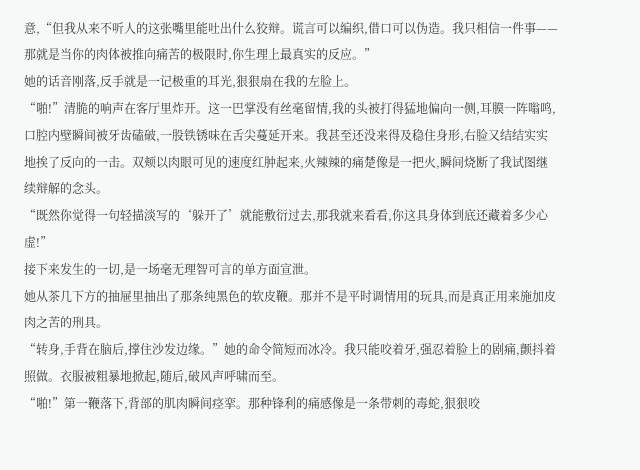意,“但我从来不听人的这张嘴里能吐出什么狡辩。谎言可以编织,借口可以伪造。我只相信一件事——那就是当你的肉体被推向痛苦的极限时,你生理上最真实的反应。”
她的话音刚落,反手就是一记极重的耳光,狠狠扇在我的左脸上。
“啪!”清脆的响声在客厅里炸开。这一巴掌没有丝毫留情,我的头被打得猛地偏向一侧,耳膜一阵嗡鸣,口腔内壁瞬间被牙齿磕破,一股铁锈味在舌尖蔓延开来。我甚至还没来得及稳住身形,右脸又结结实实地挨了反向的一击。双颊以肉眼可见的速度红肿起来,火辣辣的痛楚像是一把火,瞬间烧断了我试图继续辩解的念头。
“既然你觉得一句轻描淡写的‘躲开了’就能敷衍过去,那我就来看看,你这具身体到底还藏着多少心虚!”
接下来发生的一切,是一场毫无理智可言的单方面宣泄。
她从茶几下方的抽屉里抽出了那条纯黑色的软皮鞭。那并不是平时调情用的玩具,而是真正用来施加皮肉之苦的刑具。
“转身,手背在脑后,撑住沙发边缘。”她的命令简短而冰冷。我只能咬着牙,强忍着脸上的剧痛,颤抖着照做。衣服被粗暴地掀起,随后,破风声呼啸而至。
“啪!”第一鞭落下,背部的肌肉瞬间痉挛。那种锋利的痛感像是一条带刺的毒蛇,狠狠咬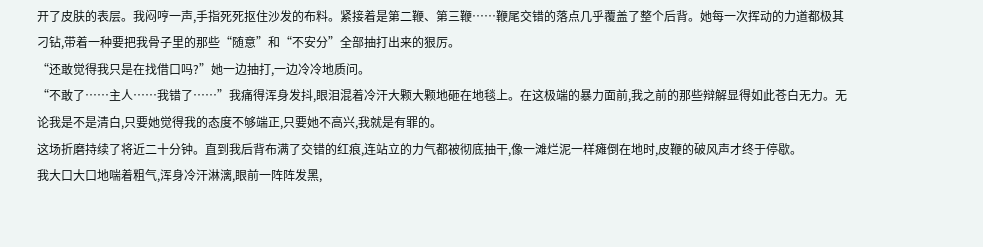开了皮肤的表层。我闷哼一声,手指死死抠住沙发的布料。紧接着是第二鞭、第三鞭……鞭尾交错的落点几乎覆盖了整个后背。她每一次挥动的力道都极其刁钻,带着一种要把我骨子里的那些“随意”和“不安分”全部抽打出来的狠厉。
“还敢觉得我只是在找借口吗?”她一边抽打,一边冷冷地质问。
“不敢了……主人……我错了……”我痛得浑身发抖,眼泪混着冷汗大颗大颗地砸在地毯上。在这极端的暴力面前,我之前的那些辩解显得如此苍白无力。无论我是不是清白,只要她觉得我的态度不够端正,只要她不高兴,我就是有罪的。
这场折磨持续了将近二十分钟。直到我后背布满了交错的红痕,连站立的力气都被彻底抽干,像一滩烂泥一样瘫倒在地时,皮鞭的破风声才终于停歇。
我大口大口地喘着粗气,浑身冷汗淋漓,眼前一阵阵发黑,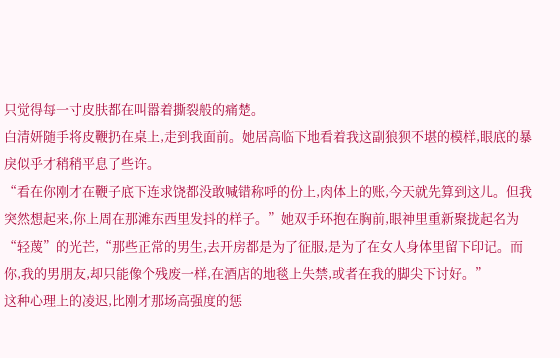只觉得每一寸皮肤都在叫嚣着撕裂般的痛楚。
白清妍随手将皮鞭扔在桌上,走到我面前。她居高临下地看着我这副狼狈不堪的模样,眼底的暴戾似乎才稍稍平息了些许。
“看在你刚才在鞭子底下连求饶都没敢喊错称呼的份上,肉体上的账,今天就先算到这儿。但我突然想起来,你上周在那滩东西里发抖的样子。”她双手环抱在胸前,眼神里重新聚拢起名为“轻蔑”的光芒,“那些正常的男生,去开房都是为了征服,是为了在女人身体里留下印记。而你,我的男朋友,却只能像个残废一样,在酒店的地毯上失禁,或者在我的脚尖下讨好。”
这种心理上的凌迟,比刚才那场高强度的惩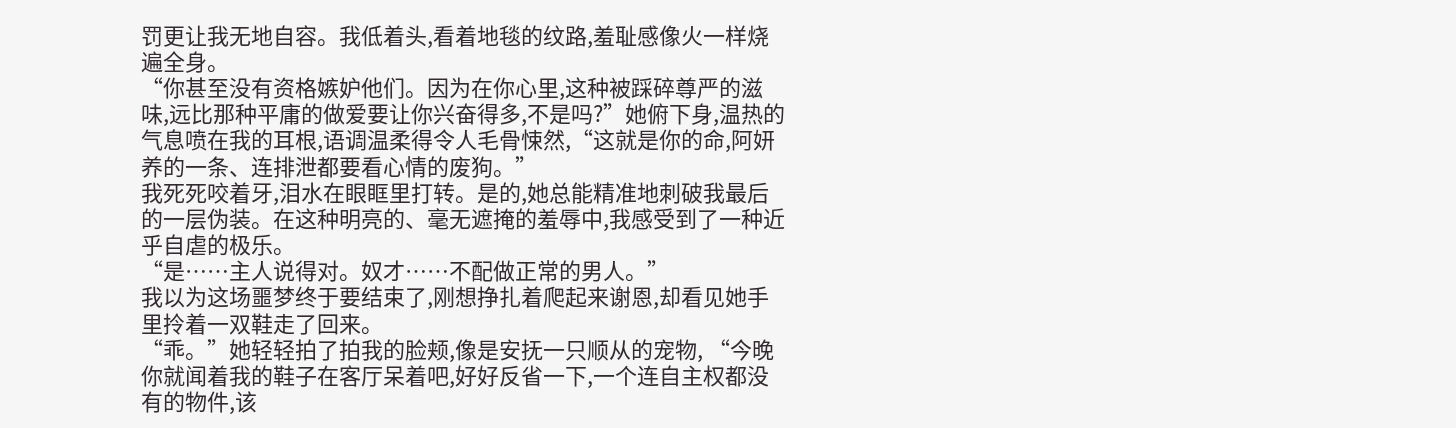罚更让我无地自容。我低着头,看着地毯的纹路,羞耻感像火一样烧遍全身。
“你甚至没有资格嫉妒他们。因为在你心里,这种被踩碎尊严的滋味,远比那种平庸的做爱要让你兴奋得多,不是吗?”她俯下身,温热的气息喷在我的耳根,语调温柔得令人毛骨悚然,“这就是你的命,阿妍养的一条、连排泄都要看心情的废狗。”
我死死咬着牙,泪水在眼眶里打转。是的,她总能精准地刺破我最后的一层伪装。在这种明亮的、毫无遮掩的羞辱中,我感受到了一种近乎自虐的极乐。
“是……主人说得对。奴才……不配做正常的男人。”
我以为这场噩梦终于要结束了,刚想挣扎着爬起来谢恩,却看见她手里拎着一双鞋走了回来。
“乖。”她轻轻拍了拍我的脸颊,像是安抚一只顺从的宠物, “今晚你就闻着我的鞋子在客厅呆着吧,好好反省一下,一个连自主权都没有的物件,该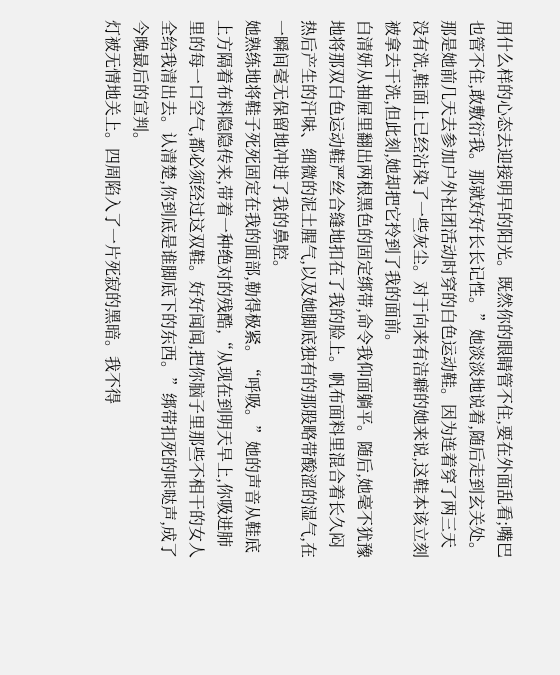用什么样的心态去迎接明早的阳光。既然你的眼睛管不住,要在外面乱看;嘴巴也管不住,敢敷衍我。那就好好长长记性。”她淡淡地说着,随后走到玄关处。
那是她前几天去参加户外社团活动时穿的白色运动鞋。因为连着穿了两三天没有洗,鞋面上已经沾染了一些灰尘。对于向来有洁癖的她来说,这鞋本该立刻被拿去干洗,但此刻,她却把它拎到了我的面前。
白清妍从抽屉里翻出两根黑色的固定绑带,命令我仰面躺平。随后,她毫不犹豫地将那双白色运动鞋严丝合缝地扣在了我的脸上。帆布面料里混合着长久闷热后产生的汗味、细微的泥土腥气,以及她脚底独有的那股略带酸涩的湿气,在一瞬间毫无保留地冲进了我的鼻腔。
她熟练地将鞋子死死固定在我的面部,勒得极紧。“呼吸。”她的声音从鞋底上方隔着布料隐隐传来,带着一种绝对的残酷,“从现在到明天早上,你吸进肺里的每一口空气,都必须经过这双鞋。好好闻闻,把你脑子里那些不相干的女人全给我清出去。认清楚,你到底是谁脚底下的东西。”绑带扣死的咔哒声,成了今晚最后的宣判。
灯被无情地关上。四周陷入了一片死寂的黑暗。我不得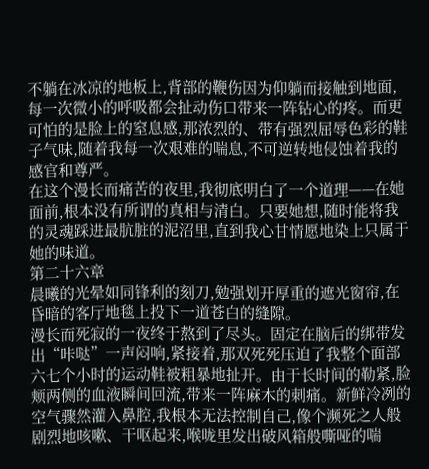不躺在冰凉的地板上,背部的鞭伤因为仰躺而接触到地面,每一次微小的呼吸都会扯动伤口带来一阵钻心的疼。而更可怕的是脸上的窒息感,那浓烈的、带有强烈屈辱色彩的鞋子气味,随着我每一次艰难的喘息,不可逆转地侵蚀着我的感官和尊严。
在这个漫长而痛苦的夜里,我彻底明白了一个道理——在她面前,根本没有所谓的真相与清白。只要她想,随时能将我的灵魂踩进最肮脏的泥沼里,直到我心甘情愿地染上只属于她的味道。
第二十六章
晨曦的光晕如同锋利的刻刀,勉强划开厚重的遮光窗帘,在昏暗的客厅地毯上投下一道苍白的缝隙。
漫长而死寂的一夜终于熬到了尽头。固定在脑后的绑带发出“咔哒”一声闷响,紧接着,那双死死压迫了我整个面部六七个小时的运动鞋被粗暴地扯开。由于长时间的勒紧,脸颊两侧的血液瞬间回流,带来一阵麻木的刺痛。新鲜冷冽的空气骤然灌入鼻腔,我根本无法控制自己,像个濒死之人般剧烈地咳嗽、干呕起来,喉咙里发出破风箱般嘶哑的喘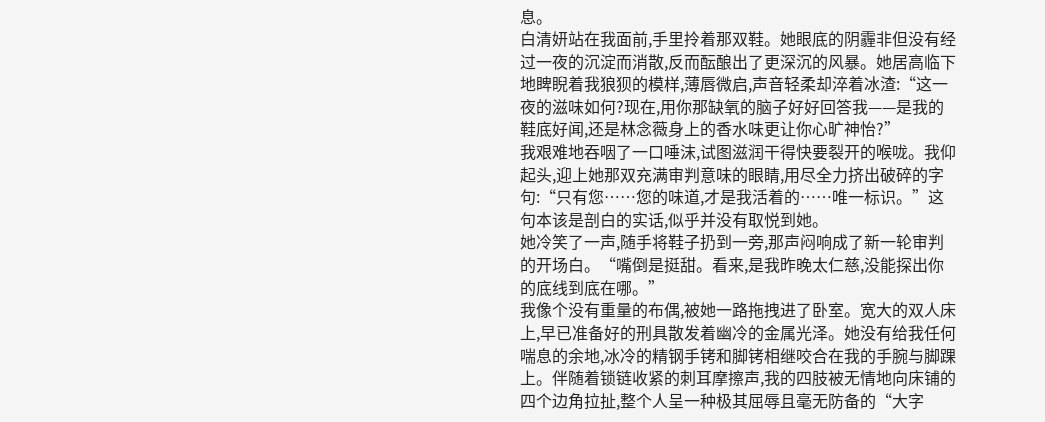息。
白清妍站在我面前,手里拎着那双鞋。她眼底的阴霾非但没有经过一夜的沉淀而消散,反而酝酿出了更深沉的风暴。她居高临下地睥睨着我狼狈的模样,薄唇微启,声音轻柔却淬着冰渣:“这一夜的滋味如何?现在,用你那缺氧的脑子好好回答我——是我的鞋底好闻,还是林念薇身上的香水味更让你心旷神怡?”
我艰难地吞咽了一口唾沫,试图滋润干得快要裂开的喉咙。我仰起头,迎上她那双充满审判意味的眼睛,用尽全力挤出破碎的字句:“只有您……您的味道,才是我活着的……唯一标识。”这句本该是剖白的实话,似乎并没有取悦到她。
她冷笑了一声,随手将鞋子扔到一旁,那声闷响成了新一轮审判的开场白。“嘴倒是挺甜。看来,是我昨晚太仁慈,没能探出你的底线到底在哪。”
我像个没有重量的布偶,被她一路拖拽进了卧室。宽大的双人床上,早已准备好的刑具散发着幽冷的金属光泽。她没有给我任何喘息的余地,冰冷的精钢手铐和脚铐相继咬合在我的手腕与脚踝上。伴随着锁链收紧的刺耳摩擦声,我的四肢被无情地向床铺的四个边角拉扯,整个人呈一种极其屈辱且毫无防备的“大字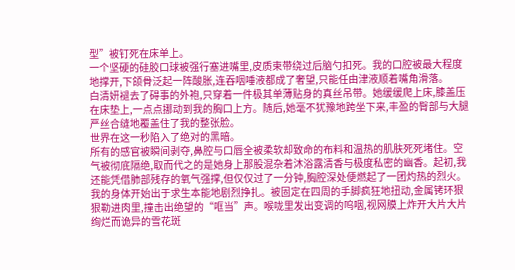型”被钉死在床单上。
一个坚硬的硅胶口球被强行塞进嘴里,皮质束带绕过后脑勺扣死。我的口腔被最大程度地撑开,下颌骨泛起一阵酸胀,连吞咽唾液都成了奢望,只能任由津液顺着嘴角滑落。
白清妍褪去了碍事的外袍,只穿着一件极其单薄贴身的真丝吊带。她缓缓爬上床,膝盖压在床垫上,一点点挪动到我的胸口上方。随后,她毫不犹豫地跨坐下来,丰盈的臀部与大腿严丝合缝地覆盖住了我的整张脸。
世界在这一秒陷入了绝对的黑暗。
所有的感官被瞬间剥夺,鼻腔与口唇全被柔软却致命的布料和温热的肌肤死死堵住。空气被彻底隔绝,取而代之的是她身上那股混杂着沐浴露清香与极度私密的幽香。起初,我还能凭借肺部残存的氧气强撑,但仅仅过了一分钟,胸腔深处便燃起了一团灼热的烈火。
我的身体开始出于求生本能地剧烈挣扎。被固定在四周的手脚疯狂地扭动,金属铐环狠狠勒进肉里,撞击出绝望的“哐当”声。喉咙里发出变调的呜咽,视网膜上炸开大片大片绚烂而诡异的雪花斑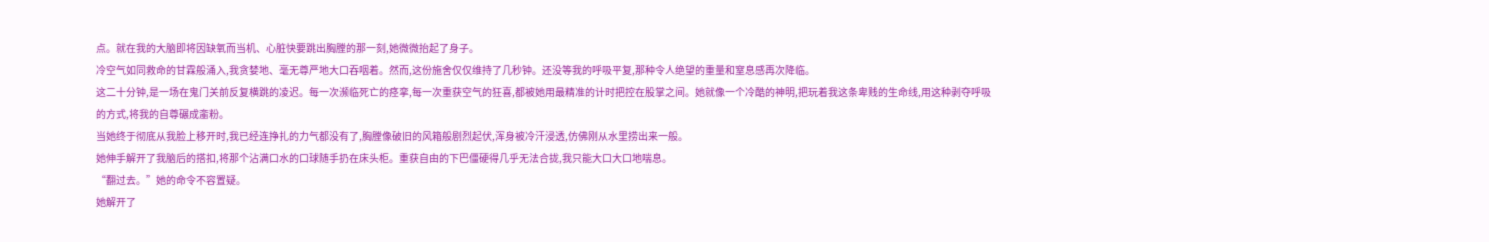点。就在我的大脑即将因缺氧而当机、心脏快要跳出胸膛的那一刻,她微微抬起了身子。
冷空气如同救命的甘霖般涌入,我贪婪地、毫无尊严地大口吞咽着。然而,这份施舍仅仅维持了几秒钟。还没等我的呼吸平复,那种令人绝望的重量和窒息感再次降临。
这二十分钟,是一场在鬼门关前反复横跳的凌迟。每一次濒临死亡的痉挛,每一次重获空气的狂喜,都被她用最精准的计时把控在股掌之间。她就像一个冷酷的神明,把玩着我这条卑贱的生命线,用这种剥夺呼吸的方式,将我的自尊碾成齑粉。
当她终于彻底从我脸上移开时,我已经连挣扎的力气都没有了,胸膛像破旧的风箱般剧烈起伏,浑身被冷汗浸透,仿佛刚从水里捞出来一般。
她伸手解开了我脑后的搭扣,将那个沾满口水的口球随手扔在床头柜。重获自由的下巴僵硬得几乎无法合拢,我只能大口大口地喘息。
“翻过去。”她的命令不容置疑。
她解开了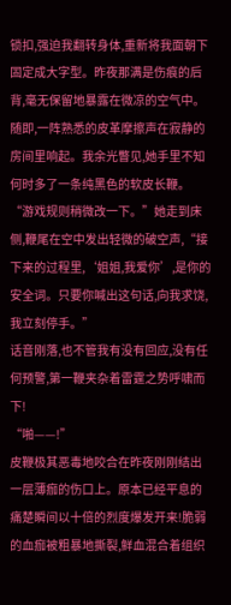锁扣,强迫我翻转身体,重新将我面朝下固定成大字型。昨夜那满是伤痕的后背,毫无保留地暴露在微凉的空气中。
随即,一阵熟悉的皮革摩擦声在寂静的房间里响起。我余光瞥见,她手里不知何时多了一条纯黑色的软皮长鞭。
“游戏规则稍微改一下。”她走到床侧,鞭尾在空中发出轻微的破空声,“接下来的过程里,‘姐姐,我爱你’,是你的安全词。只要你喊出这句话,向我求饶,我立刻停手。”
话音刚落,也不管我有没有回应,没有任何预警,第一鞭夹杂着雷霆之势呼啸而下!
“啪——!”
皮鞭极其恶毒地咬合在昨夜刚刚结出一层薄痂的伤口上。原本已经平息的痛楚瞬间以十倍的烈度爆发开来!脆弱的血痂被粗暴地撕裂,鲜血混合着组织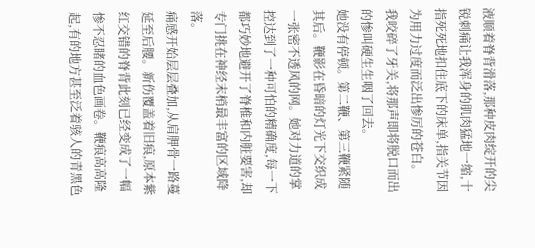液顺着脊背滑落,那种皮肉绽开的尖锐刺痛让我浑身的肌肉猛地一缩,十指死死地扣住底下的床单,指关节因为用力过度而泛出惨厉的苍白。
我咬碎了牙关,将那声即将脱口而出的惨叫硬生生咽了回去。
她没有停顿。第二鞭、第三鞭紧随其后。鞭影在昏暗的灯光下交织成一张密不透风的网。她对力道的掌控达到了一种可怕的精确度,每一下都巧妙地避开了脊椎和内脏要害,却专门挑在神经末梢最丰富的区域降落。
痛感开始层层叠加,从肩胛骨一路蔓延至后腰。新伤覆盖着旧痕,原本紫红交错的脊背此刻已经变成了一幅惨不忍睹的血色画卷。鞭痕高高隆起,有的地方甚至泛着骇人的青黑色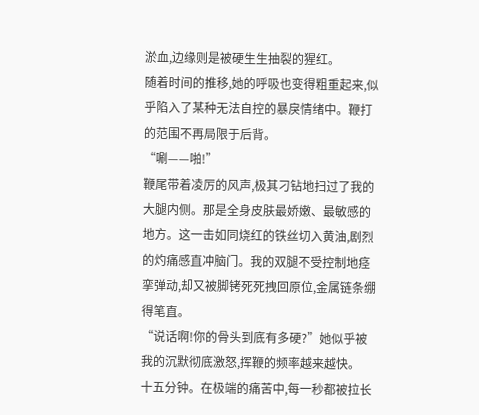淤血,边缘则是被硬生生抽裂的猩红。
随着时间的推移,她的呼吸也变得粗重起来,似乎陷入了某种无法自控的暴戾情绪中。鞭打的范围不再局限于后背。
“唰——啪!”
鞭尾带着凌厉的风声,极其刁钻地扫过了我的大腿内侧。那是全身皮肤最娇嫩、最敏感的地方。这一击如同烧红的铁丝切入黄油,剧烈的灼痛感直冲脑门。我的双腿不受控制地痉挛弹动,却又被脚铐死死拽回原位,金属链条绷得笔直。
“说话啊!你的骨头到底有多硬?”她似乎被我的沉默彻底激怒,挥鞭的频率越来越快。
十五分钟。在极端的痛苦中,每一秒都被拉长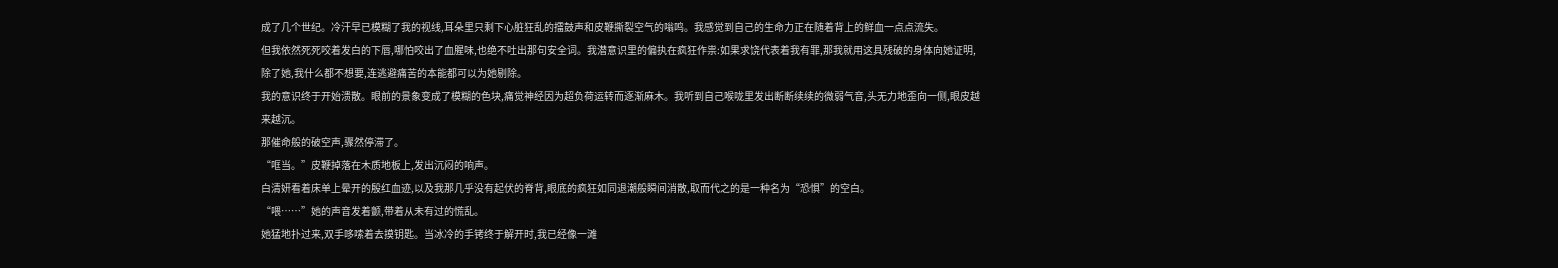成了几个世纪。冷汗早已模糊了我的视线,耳朵里只剩下心脏狂乱的擂鼓声和皮鞭撕裂空气的嗡鸣。我感觉到自己的生命力正在随着背上的鲜血一点点流失。
但我依然死死咬着发白的下唇,哪怕咬出了血腥味,也绝不吐出那句安全词。我潜意识里的偏执在疯狂作祟:如果求饶代表着我有罪,那我就用这具残破的身体向她证明,除了她,我什么都不想要,连逃避痛苦的本能都可以为她剔除。
我的意识终于开始溃散。眼前的景象变成了模糊的色块,痛觉神经因为超负荷运转而逐渐麻木。我听到自己喉咙里发出断断续续的微弱气音,头无力地歪向一侧,眼皮越来越沉。
那催命般的破空声,骤然停滞了。
“哐当。”皮鞭掉落在木质地板上,发出沉闷的响声。
白清妍看着床单上晕开的殷红血迹,以及我那几乎没有起伏的脊背,眼底的疯狂如同退潮般瞬间消散,取而代之的是一种名为“恐惧”的空白。
“喂……”她的声音发着颤,带着从未有过的慌乱。
她猛地扑过来,双手哆嗦着去摸钥匙。当冰冷的手铐终于解开时,我已经像一滩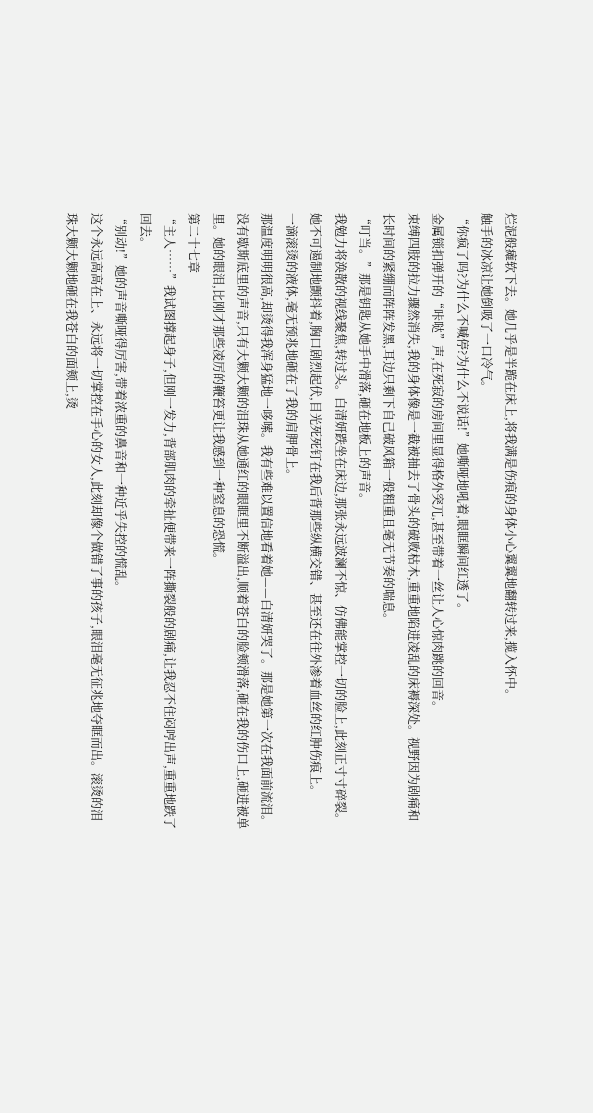烂泥般瘫软下去。她几乎是半跪在床上,将我满是伤痕的身体小心翼翼地翻转过来,揽入怀中。
触手的冰凉让她倒吸了一口冷气。
“你疯了吗?为什么不喊停?为什么不说话!”她嘶哑地吼着,眼眶瞬间红透了。
金属锁扣弹开的“咔哒”声,在死寂的房间里显得格外突兀,甚至带着一丝让人心惊肉跳的回音。
束缚四肢的拉力骤然消失,我的身体像是一截被抽去了骨头的破败枯木,重重地陷进凌乱的床褥深处。视野因为剧痛和长时间的紧绷而阵阵发黑,耳边只剩下自己破风箱一般粗重且毫无节奏的喘息。
“叮当。”那是钥匙从她手中滑落,砸在地板上的声音。
我勉力将涣散的视线聚焦,转过头。白清妍跌坐在床边,那张永远波澜不惊、仿佛能掌控一切的脸上,此刻正寸寸碎裂。她不可遏制地颤抖着,胸口剧烈起伏,目光死死钉在我后背那些纵横交错、甚至还在往外渗着血丝的红肿伤痕上。
一滴滚烫的液体,毫无预兆地砸在了我的肩胛骨上。
那温度明明很高,却烫得我浑身猛地一哆嗦。我有些难以置信地看着她——白清妍哭了。那是她第一次在我面前流泪。没有歇斯底里的声音,只有大颗大颗的泪珠从她通红的眼眶里不断溢出,顺着苍白的脸颊滑落,砸在我的伤口上,砸进被单里。她的眼泪,比刚才那些凌厉的鞭笞更让我感到一种窒息的恐慌。
第二十七章
“主人……”我试图撑起身子,但刚一发力,背部肌肉的牵扯便带来一阵撕裂般的剧痛,让我忍不住闷哼出声,重重地跌了回去。
“别动!”她的声音嘶哑得厉害,带着浓重的鼻音和一种近乎失控的慌乱。
这个永远高高在上、永远将一切掌控在手心的女人,此刻却像个做错了事的孩子,眼泪毫无征兆地夺眶而出。滚烫的泪珠大颗大颗地砸在我苍白的面颊上,烫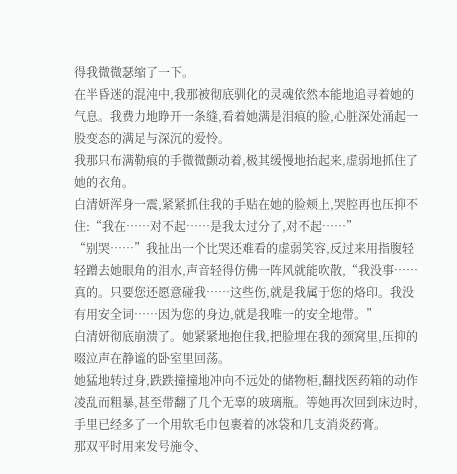得我微微瑟缩了一下。
在半昏迷的混沌中,我那被彻底驯化的灵魂依然本能地追寻着她的气息。我费力地睁开一条缝,看着她满是泪痕的脸,心脏深处涌起一股变态的满足与深沉的爱怜。
我那只布满勒痕的手微微颤动着,极其缓慢地抬起来,虚弱地抓住了她的衣角。
白清妍浑身一震,紧紧抓住我的手贴在她的脸颊上,哭腔再也压抑不住:“我在……对不起……是我太过分了,对不起……”
“别哭……”我扯出一个比哭还难看的虚弱笑容,反过来用指腹轻轻蹭去她眼角的泪水,声音轻得仿佛一阵风就能吹散,“我没事……真的。只要您还愿意碰我……这些伤,就是我属于您的烙印。我没有用安全词……因为您的身边,就是我唯一的安全地带。”
白清妍彻底崩溃了。她紧紧地抱住我,把脸埋在我的颈窝里,压抑的啜泣声在静谧的卧室里回荡。
她猛地转过身,跌跌撞撞地冲向不远处的储物柜,翻找医药箱的动作凌乱而粗暴,甚至带翻了几个无辜的玻璃瓶。等她再次回到床边时,手里已经多了一个用软毛巾包裹着的冰袋和几支消炎药膏。
那双平时用来发号施令、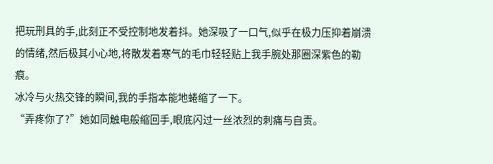把玩刑具的手,此刻正不受控制地发着抖。她深吸了一口气,似乎在极力压抑着崩溃的情绪,然后极其小心地,将散发着寒气的毛巾轻轻贴上我手腕处那圈深紫色的勒痕。
冰冷与火热交锋的瞬间,我的手指本能地蜷缩了一下。
“弄疼你了?”她如同触电般缩回手,眼底闪过一丝浓烈的刺痛与自责。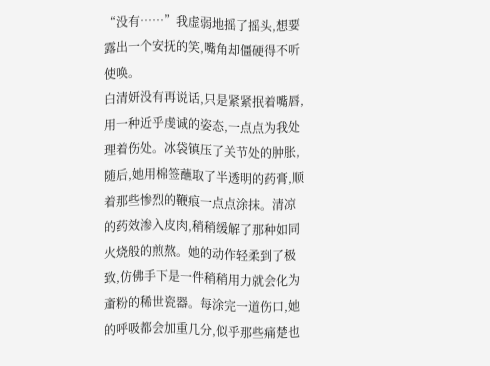“没有……”我虚弱地摇了摇头,想要露出一个安抚的笑,嘴角却僵硬得不听使唤。
白清妍没有再说话,只是紧紧抿着嘴唇,用一种近乎虔诚的姿态,一点点为我处理着伤处。冰袋镇压了关节处的肿胀,随后,她用棉签蘸取了半透明的药膏,顺着那些惨烈的鞭痕一点点涂抹。清凉的药效渗入皮肉,稍稍缓解了那种如同火烧般的煎熬。她的动作轻柔到了极致,仿佛手下是一件稍稍用力就会化为齑粉的稀世瓷器。每涂完一道伤口,她的呼吸都会加重几分,似乎那些痛楚也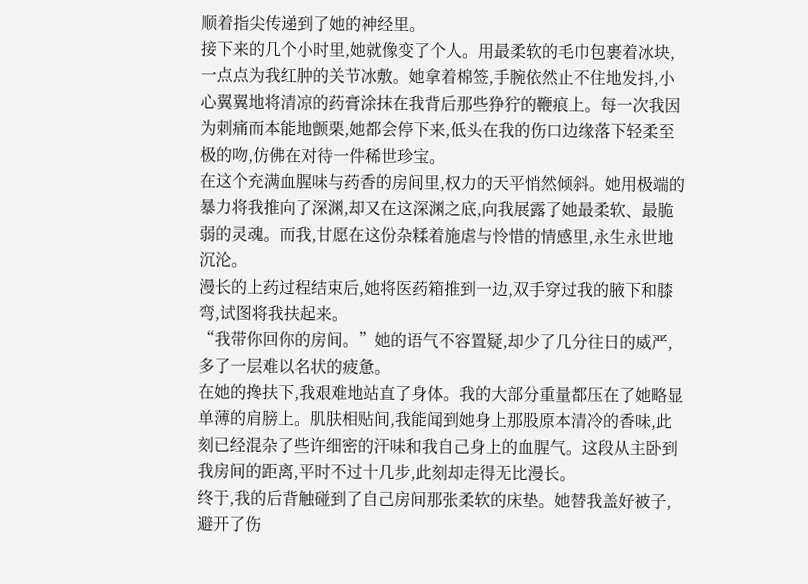顺着指尖传递到了她的神经里。
接下来的几个小时里,她就像变了个人。用最柔软的毛巾包裹着冰块,一点点为我红肿的关节冰敷。她拿着棉签,手腕依然止不住地发抖,小心翼翼地将清凉的药膏涂抹在我背后那些狰狞的鞭痕上。每一次我因为刺痛而本能地颤栗,她都会停下来,低头在我的伤口边缘落下轻柔至极的吻,仿佛在对待一件稀世珍宝。
在这个充满血腥味与药香的房间里,权力的天平悄然倾斜。她用极端的暴力将我推向了深渊,却又在这深渊之底,向我展露了她最柔软、最脆弱的灵魂。而我,甘愿在这份杂糅着施虐与怜惜的情感里,永生永世地沉沦。
漫长的上药过程结束后,她将医药箱推到一边,双手穿过我的腋下和膝弯,试图将我扶起来。
“我带你回你的房间。”她的语气不容置疑,却少了几分往日的威严,多了一层难以名状的疲惫。
在她的搀扶下,我艰难地站直了身体。我的大部分重量都压在了她略显单薄的肩膀上。肌肤相贴间,我能闻到她身上那股原本清冷的香味,此刻已经混杂了些许细密的汗味和我自己身上的血腥气。这段从主卧到我房间的距离,平时不过十几步,此刻却走得无比漫长。
终于,我的后背触碰到了自己房间那张柔软的床垫。她替我盖好被子,避开了伤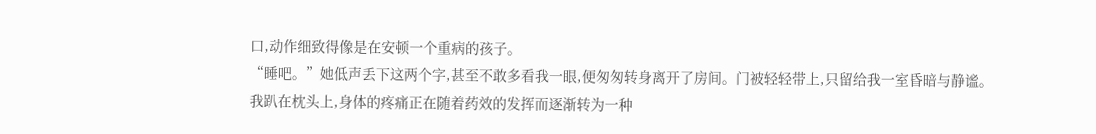口,动作细致得像是在安顿一个重病的孩子。
“睡吧。”她低声丢下这两个字,甚至不敢多看我一眼,便匆匆转身离开了房间。门被轻轻带上,只留给我一室昏暗与静谧。
我趴在枕头上,身体的疼痛正在随着药效的发挥而逐渐转为一种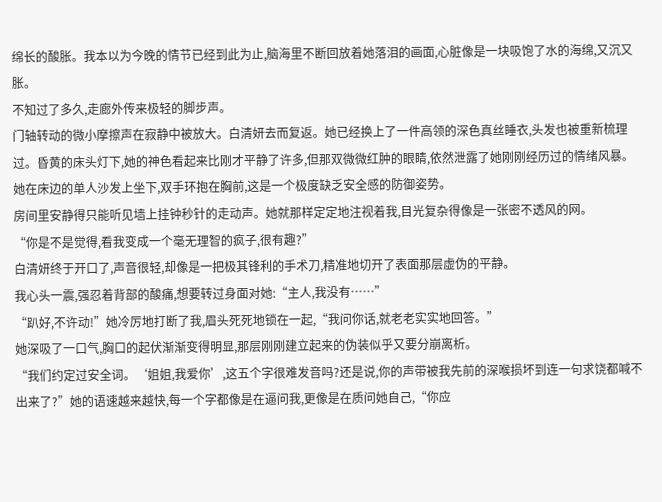绵长的酸胀。我本以为今晚的情节已经到此为止,脑海里不断回放着她落泪的画面,心脏像是一块吸饱了水的海绵,又沉又胀。
不知过了多久,走廊外传来极轻的脚步声。
门轴转动的微小摩擦声在寂静中被放大。白清妍去而复返。她已经换上了一件高领的深色真丝睡衣,头发也被重新梳理过。昏黄的床头灯下,她的神色看起来比刚才平静了许多,但那双微微红肿的眼睛,依然泄露了她刚刚经历过的情绪风暴。
她在床边的单人沙发上坐下,双手环抱在胸前,这是一个极度缺乏安全感的防御姿势。
房间里安静得只能听见墙上挂钟秒针的走动声。她就那样定定地注视着我,目光复杂得像是一张密不透风的网。
“你是不是觉得,看我变成一个毫无理智的疯子,很有趣?”
白清妍终于开口了,声音很轻,却像是一把极其锋利的手术刀,精准地切开了表面那层虚伪的平静。
我心头一震,强忍着背部的酸痛,想要转过身面对她:“主人,我没有……”
“趴好,不许动!”她冷厉地打断了我,眉头死死地锁在一起,“我问你话,就老老实实地回答。”
她深吸了一口气,胸口的起伏渐渐变得明显,那层刚刚建立起来的伪装似乎又要分崩离析。
“我们约定过安全词。‘姐姐,我爱你’,这五个字很难发音吗?还是说,你的声带被我先前的深喉损坏到连一句求饶都喊不出来了?”她的语速越来越快,每一个字都像是在逼问我,更像是在质问她自己,“你应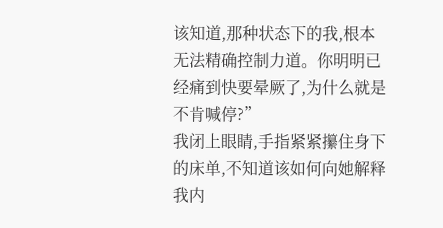该知道,那种状态下的我,根本无法精确控制力道。你明明已经痛到快要晕厥了,为什么就是不肯喊停?”
我闭上眼睛,手指紧紧攥住身下的床单,不知道该如何向她解释我内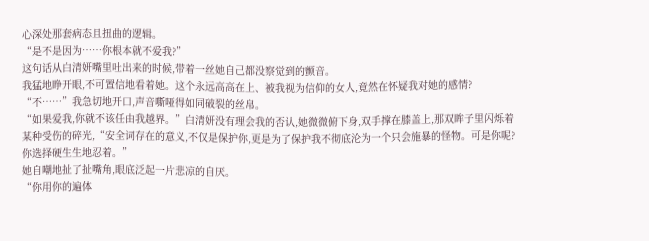心深处那套病态且扭曲的逻辑。
“是不是因为……你根本就不爱我?”
这句话从白清妍嘴里吐出来的时候,带着一丝她自己都没察觉到的颤音。
我猛地睁开眼,不可置信地看着她。这个永远高高在上、被我视为信仰的女人,竟然在怀疑我对她的感情?
“不……”我急切地开口,声音嘶哑得如同破裂的丝帛。
“如果爱我,你就不该任由我越界。”白清妍没有理会我的否认,她微微俯下身,双手撑在膝盖上,那双眸子里闪烁着某种受伤的碎光,“安全词存在的意义,不仅是保护你,更是为了保护我不彻底沦为一个只会施暴的怪物。可是你呢?你选择硬生生地忍着。”
她自嘲地扯了扯嘴角,眼底泛起一片悲凉的自厌。
“你用你的遍体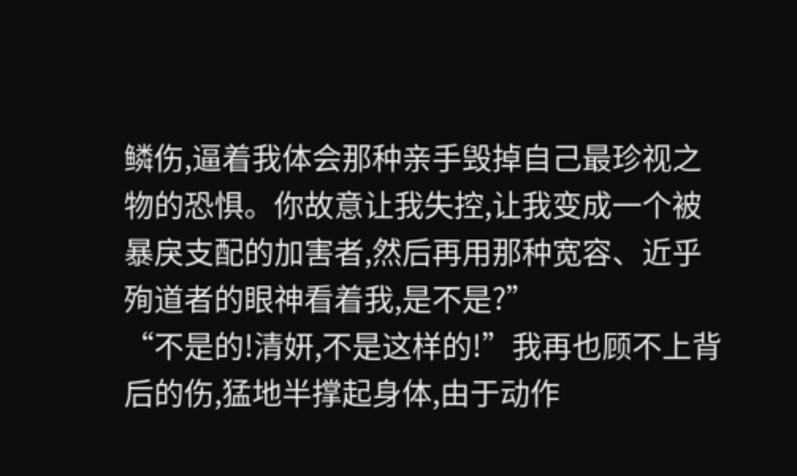鳞伤,逼着我体会那种亲手毁掉自己最珍视之物的恐惧。你故意让我失控,让我变成一个被暴戾支配的加害者,然后再用那种宽容、近乎殉道者的眼神看着我,是不是?”
“不是的!清妍,不是这样的!”我再也顾不上背后的伤,猛地半撑起身体,由于动作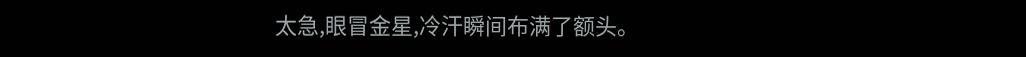太急,眼冒金星,冷汗瞬间布满了额头。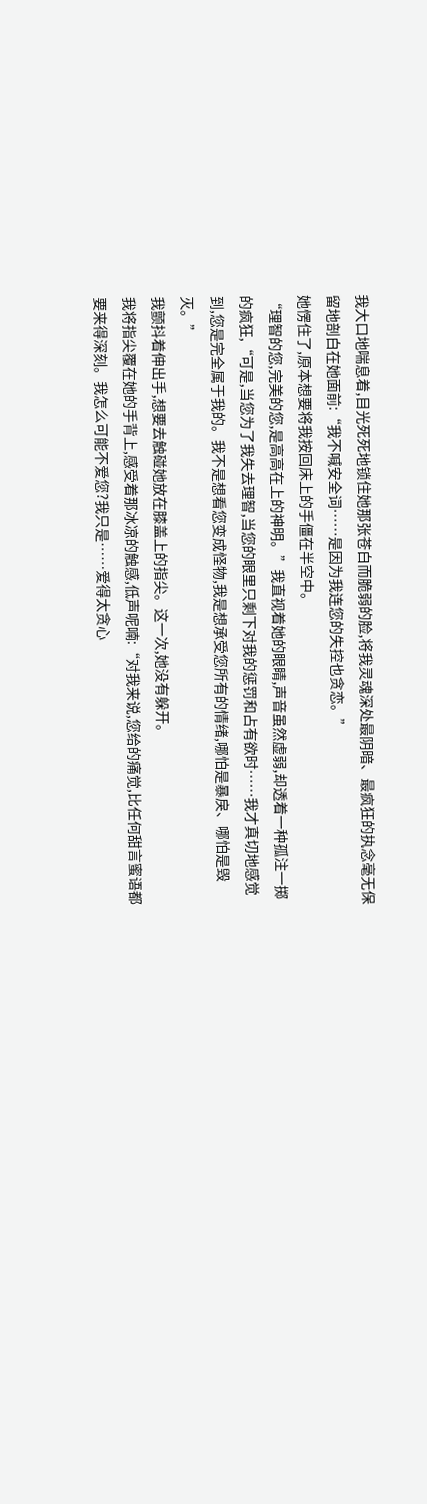我大口地喘息着,目光死死地锁住她那张苍白而脆弱的脸,将我灵魂深处最阴暗、最疯狂的执念毫无保留地剖白在她面前:“我不喊安全词……是因为我连您的失控也贪恋。”
她愣住了,原本想要将我按回床上的手僵在半空中。
“理智的您,完美的您,是高高在上的神明。”我直视着她的眼睛,声音虽然虚弱,却透着一种孤注一掷的疯狂,“可是,当您为了我失去理智,当您的眼里只剩下对我的惩罚和占有欲时……我才真切地感觉到,您是完全属于我的。我不是想看您变成怪物,我是想承受您所有的情绪,哪怕是暴戾、哪怕是毁灭。”
我颤抖着伸出手,想要去触碰她放在膝盖上的指尖。这一次,她没有躲开。
我将指尖覆在她的手背上,感受着那冰凉的触感,低声呢喃:“对我来说,您给的痛觉,比任何甜言蜜语都要来得深刻。我怎么可能不爱您?我只是……爱得太贪心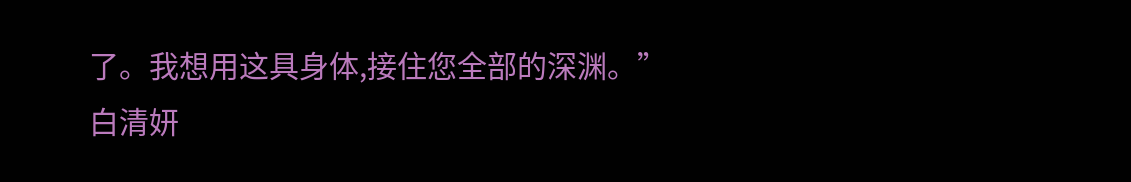了。我想用这具身体,接住您全部的深渊。”
白清妍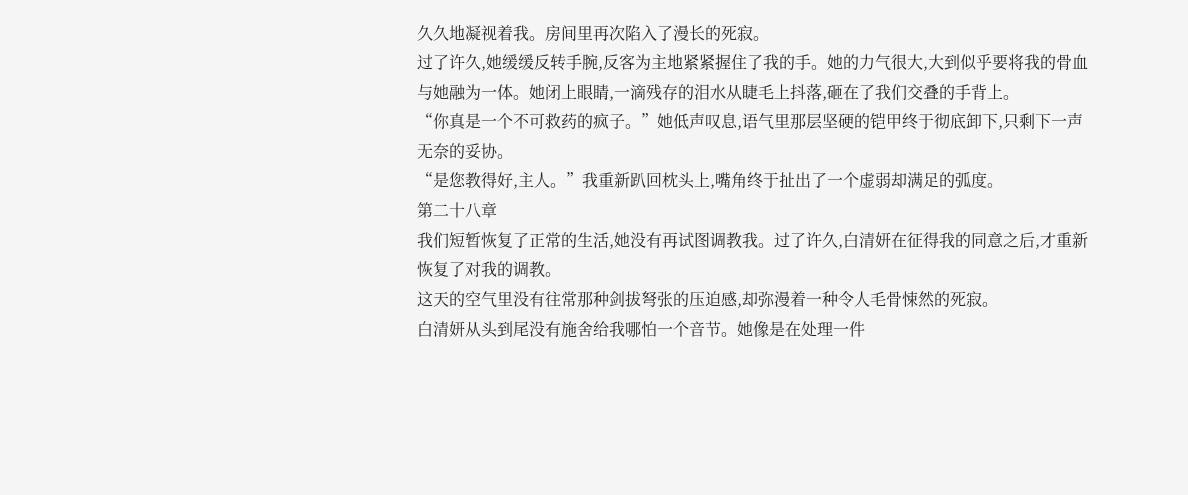久久地凝视着我。房间里再次陷入了漫长的死寂。
过了许久,她缓缓反转手腕,反客为主地紧紧握住了我的手。她的力气很大,大到似乎要将我的骨血与她融为一体。她闭上眼睛,一滴残存的泪水从睫毛上抖落,砸在了我们交叠的手背上。
“你真是一个不可救药的疯子。”她低声叹息,语气里那层坚硬的铠甲终于彻底卸下,只剩下一声无奈的妥协。
“是您教得好,主人。”我重新趴回枕头上,嘴角终于扯出了一个虚弱却满足的弧度。
第二十八章
我们短暂恢复了正常的生活,她没有再试图调教我。过了许久,白清妍在征得我的同意之后,才重新恢复了对我的调教。
这天的空气里没有往常那种剑拔弩张的压迫感,却弥漫着一种令人毛骨悚然的死寂。
白清妍从头到尾没有施舍给我哪怕一个音节。她像是在处理一件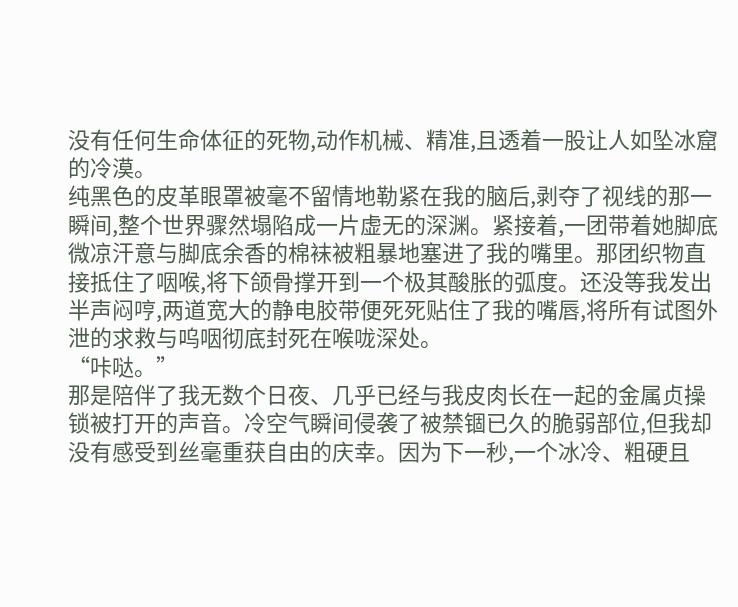没有任何生命体征的死物,动作机械、精准,且透着一股让人如坠冰窟的冷漠。
纯黑色的皮革眼罩被毫不留情地勒紧在我的脑后,剥夺了视线的那一瞬间,整个世界骤然塌陷成一片虚无的深渊。紧接着,一团带着她脚底微凉汗意与脚底余香的棉袜被粗暴地塞进了我的嘴里。那团织物直接抵住了咽喉,将下颌骨撑开到一个极其酸胀的弧度。还没等我发出半声闷哼,两道宽大的静电胶带便死死贴住了我的嘴唇,将所有试图外泄的求救与呜咽彻底封死在喉咙深处。
“咔哒。”
那是陪伴了我无数个日夜、几乎已经与我皮肉长在一起的金属贞操锁被打开的声音。冷空气瞬间侵袭了被禁锢已久的脆弱部位,但我却没有感受到丝毫重获自由的庆幸。因为下一秒,一个冰冷、粗硬且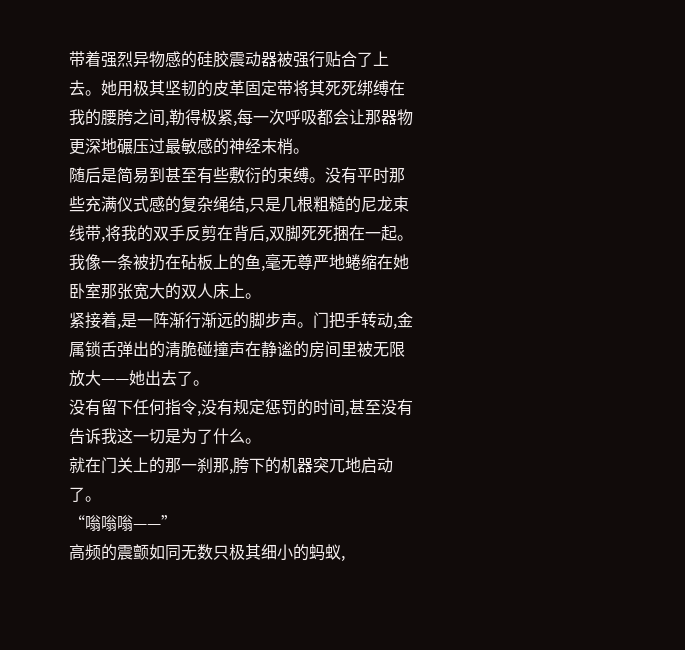带着强烈异物感的硅胶震动器被强行贴合了上去。她用极其坚韧的皮革固定带将其死死绑缚在我的腰胯之间,勒得极紧,每一次呼吸都会让那器物更深地碾压过最敏感的神经末梢。
随后是简易到甚至有些敷衍的束缚。没有平时那些充满仪式感的复杂绳结,只是几根粗糙的尼龙束线带,将我的双手反剪在背后,双脚死死捆在一起。
我像一条被扔在砧板上的鱼,毫无尊严地蜷缩在她卧室那张宽大的双人床上。
紧接着,是一阵渐行渐远的脚步声。门把手转动,金属锁舌弹出的清脆碰撞声在静谧的房间里被无限放大——她出去了。
没有留下任何指令,没有规定惩罚的时间,甚至没有告诉我这一切是为了什么。
就在门关上的那一刹那,胯下的机器突兀地启动了。
“嗡嗡嗡——”
高频的震颤如同无数只极其细小的蚂蚁,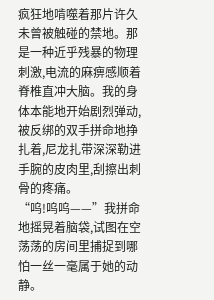疯狂地啃噬着那片许久未曾被触碰的禁地。那是一种近乎残暴的物理刺激,电流的麻痹感顺着脊椎直冲大脑。我的身体本能地开始剧烈弹动,被反绑的双手拼命地挣扎着,尼龙扎带深深勒进手腕的皮肉里,刮擦出刺骨的疼痛。
“呜!呜呜——”我拼命地摇晃着脑袋,试图在空荡荡的房间里捕捉到哪怕一丝一毫属于她的动静。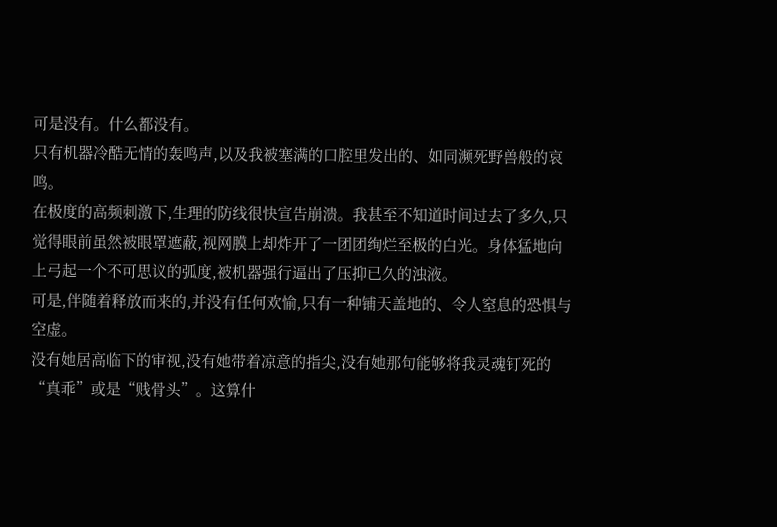可是没有。什么都没有。
只有机器冷酷无情的轰鸣声,以及我被塞满的口腔里发出的、如同濒死野兽般的哀鸣。
在极度的高频刺激下,生理的防线很快宣告崩溃。我甚至不知道时间过去了多久,只觉得眼前虽然被眼罩遮蔽,视网膜上却炸开了一团团绚烂至极的白光。身体猛地向上弓起一个不可思议的弧度,被机器强行逼出了压抑已久的浊液。
可是,伴随着释放而来的,并没有任何欢愉,只有一种铺天盖地的、令人窒息的恐惧与空虚。
没有她居高临下的审视,没有她带着凉意的指尖,没有她那句能够将我灵魂钉死的“真乖”或是“贱骨头”。这算什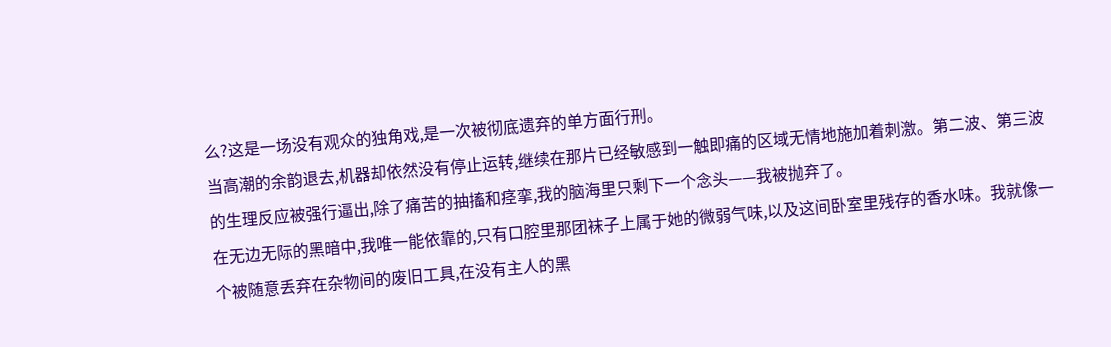么?这是一场没有观众的独角戏,是一次被彻底遗弃的单方面行刑。
当高潮的余韵退去,机器却依然没有停止运转,继续在那片已经敏感到一触即痛的区域无情地施加着刺激。第二波、第三波的生理反应被强行逼出,除了痛苦的抽搐和痉挛,我的脑海里只剩下一个念头——我被抛弃了。
在无边无际的黑暗中,我唯一能依靠的,只有口腔里那团袜子上属于她的微弱气味,以及这间卧室里残存的香水味。我就像一个被随意丢弃在杂物间的废旧工具,在没有主人的黑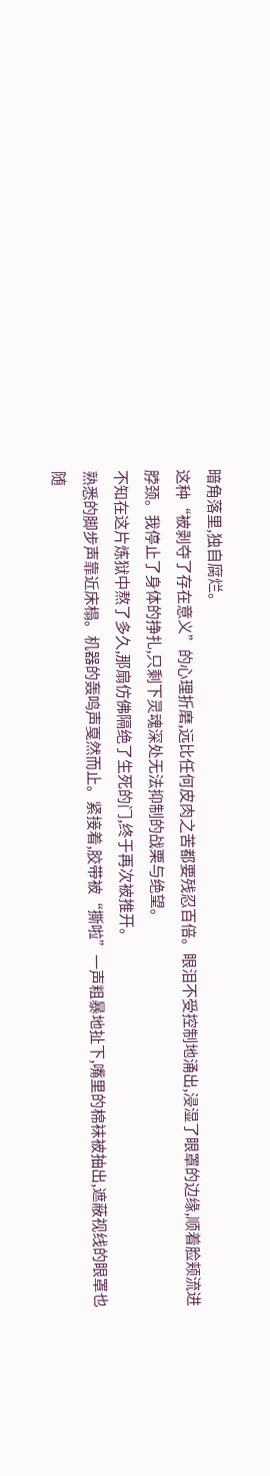暗角落里,独自腐烂。
这种“被剥夺了存在意义”的心理折磨,远比任何皮肉之苦都要残忍百倍。眼泪不受控制地涌出,浸湿了眼罩的边缘,顺着脸颊流进脖颈。我停止了身体的挣扎,只剩下灵魂深处无法抑制的战栗与绝望。
不知在这片炼狱中熬了多久,那扇仿佛隔绝了生死的门,终于再次被推开。
熟悉的脚步声靠近床榻。机器的轰鸣声戛然而止。紧接着,胶带被“撕啦”一声粗暴地扯下,嘴里的棉袜被抽出,遮蔽视线的眼罩也随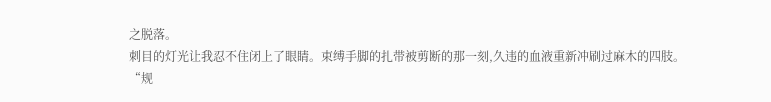之脱落。
刺目的灯光让我忍不住闭上了眼睛。束缚手脚的扎带被剪断的那一刻,久违的血液重新冲刷过麻木的四肢。
“规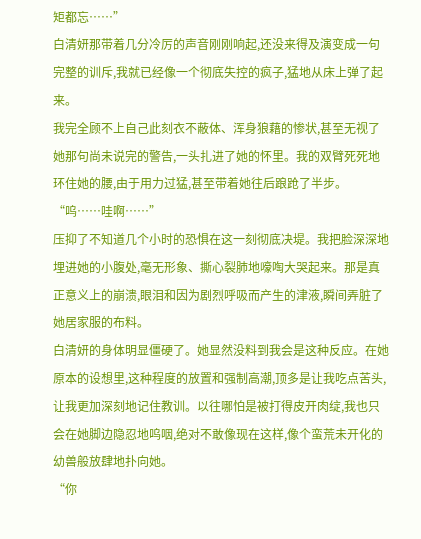矩都忘……”
白清妍那带着几分冷厉的声音刚刚响起,还没来得及演变成一句完整的训斥,我就已经像一个彻底失控的疯子,猛地从床上弹了起来。
我完全顾不上自己此刻衣不蔽体、浑身狼藉的惨状,甚至无视了她那句尚未说完的警告,一头扎进了她的怀里。我的双臂死死地环住她的腰,由于用力过猛,甚至带着她往后踉跄了半步。
“呜……哇啊……”
压抑了不知道几个小时的恐惧在这一刻彻底决堤。我把脸深深地埋进她的小腹处,毫无形象、撕心裂肺地嚎啕大哭起来。那是真正意义上的崩溃,眼泪和因为剧烈呼吸而产生的津液,瞬间弄脏了她居家服的布料。
白清妍的身体明显僵硬了。她显然没料到我会是这种反应。在她原本的设想里,这种程度的放置和强制高潮,顶多是让我吃点苦头,让我更加深刻地记住教训。以往哪怕是被打得皮开肉绽,我也只会在她脚边隐忍地呜咽,绝对不敢像现在这样,像个蛮荒未开化的幼兽般放肆地扑向她。
“你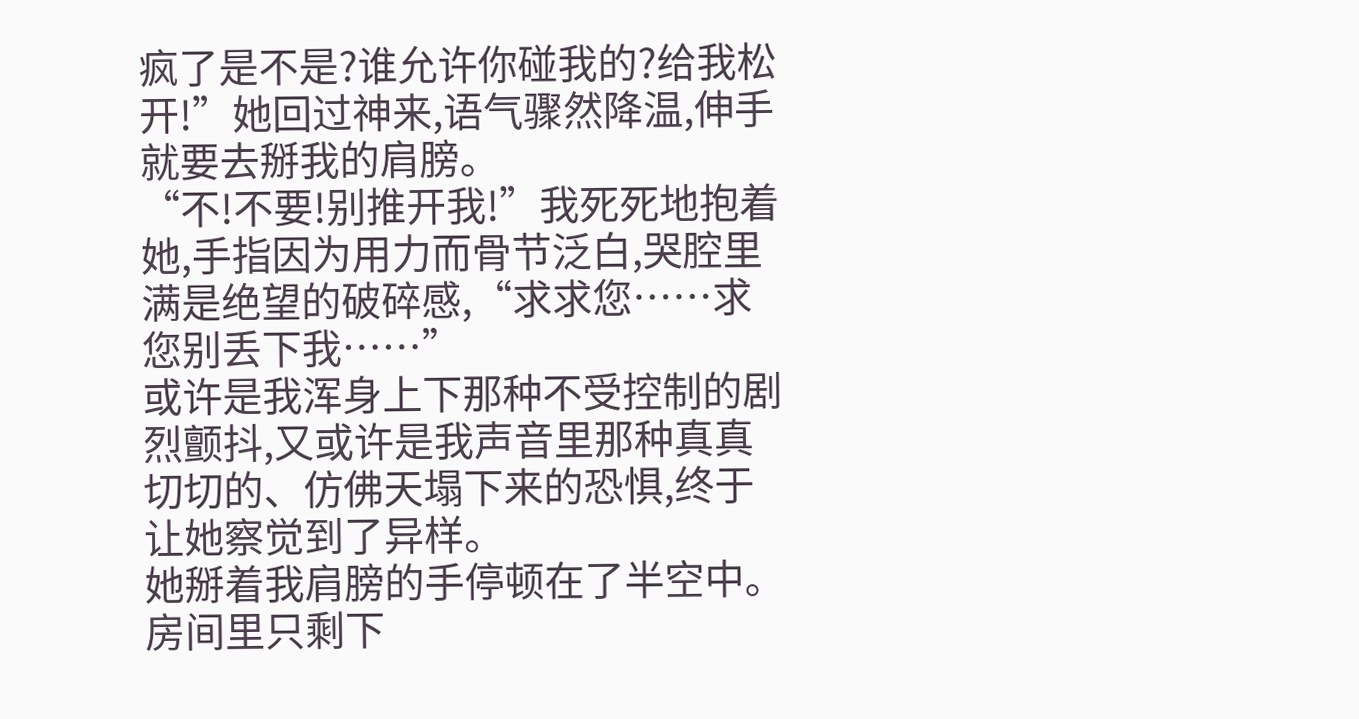疯了是不是?谁允许你碰我的?给我松开!”她回过神来,语气骤然降温,伸手就要去掰我的肩膀。
“不!不要!别推开我!”我死死地抱着她,手指因为用力而骨节泛白,哭腔里满是绝望的破碎感,“求求您……求您别丢下我……”
或许是我浑身上下那种不受控制的剧烈颤抖,又或许是我声音里那种真真切切的、仿佛天塌下来的恐惧,终于让她察觉到了异样。
她掰着我肩膀的手停顿在了半空中。房间里只剩下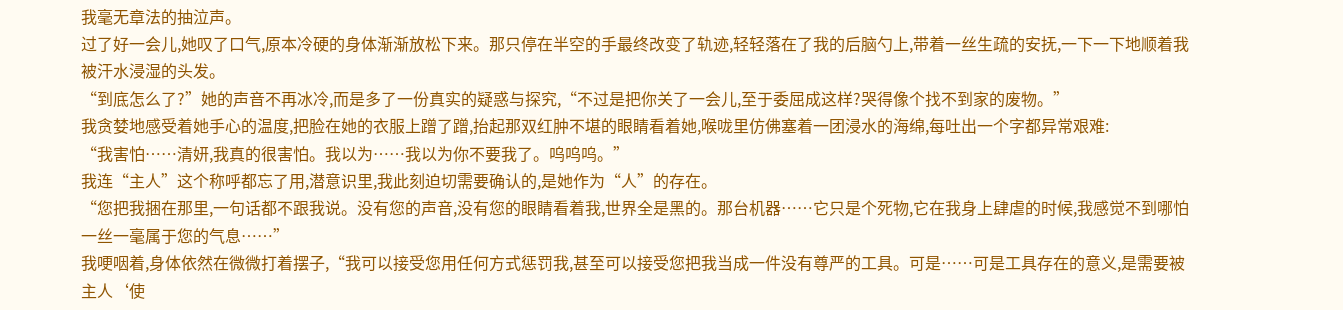我毫无章法的抽泣声。
过了好一会儿,她叹了口气,原本冷硬的身体渐渐放松下来。那只停在半空的手最终改变了轨迹,轻轻落在了我的后脑勺上,带着一丝生疏的安抚,一下一下地顺着我被汗水浸湿的头发。
“到底怎么了?”她的声音不再冰冷,而是多了一份真实的疑惑与探究,“不过是把你关了一会儿,至于委屈成这样?哭得像个找不到家的废物。”
我贪婪地感受着她手心的温度,把脸在她的衣服上蹭了蹭,抬起那双红肿不堪的眼睛看着她,喉咙里仿佛塞着一团浸水的海绵,每吐出一个字都异常艰难:
“我害怕……清妍,我真的很害怕。我以为……我以为你不要我了。呜呜呜。”
我连“主人”这个称呼都忘了用,潜意识里,我此刻迫切需要确认的,是她作为“人”的存在。
“您把我捆在那里,一句话都不跟我说。没有您的声音,没有您的眼睛看着我,世界全是黑的。那台机器……它只是个死物,它在我身上肆虐的时候,我感觉不到哪怕一丝一毫属于您的气息……”
我哽咽着,身体依然在微微打着摆子,“我可以接受您用任何方式惩罚我,甚至可以接受您把我当成一件没有尊严的工具。可是……可是工具存在的意义,是需要被主人‘使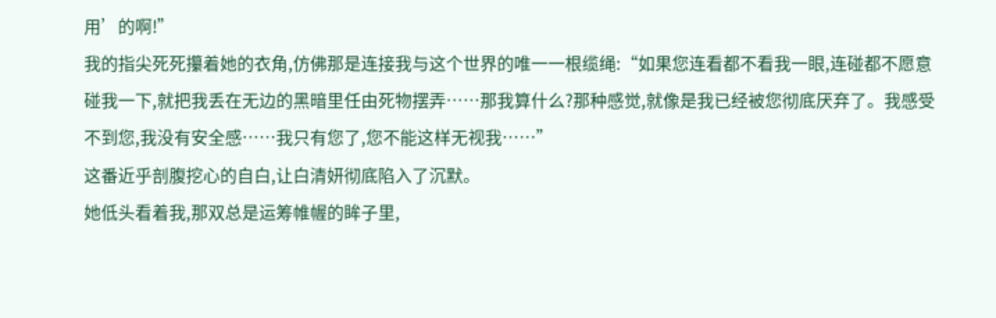用’的啊!”
我的指尖死死攥着她的衣角,仿佛那是连接我与这个世界的唯一一根缆绳:“如果您连看都不看我一眼,连碰都不愿意碰我一下,就把我丢在无边的黑暗里任由死物摆弄……那我算什么?那种感觉,就像是我已经被您彻底厌弃了。我感受不到您,我没有安全感……我只有您了,您不能这样无视我……”
这番近乎剖腹挖心的自白,让白清妍彻底陷入了沉默。
她低头看着我,那双总是运筹帷幄的眸子里,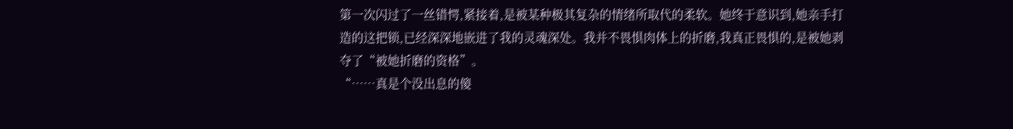第一次闪过了一丝错愕,紧接着,是被某种极其复杂的情绪所取代的柔软。她终于意识到,她亲手打造的这把锁,已经深深地嵌进了我的灵魂深处。我并不畏惧肉体上的折磨,我真正畏惧的,是被她剥夺了“被她折磨的资格”。
“……真是个没出息的傻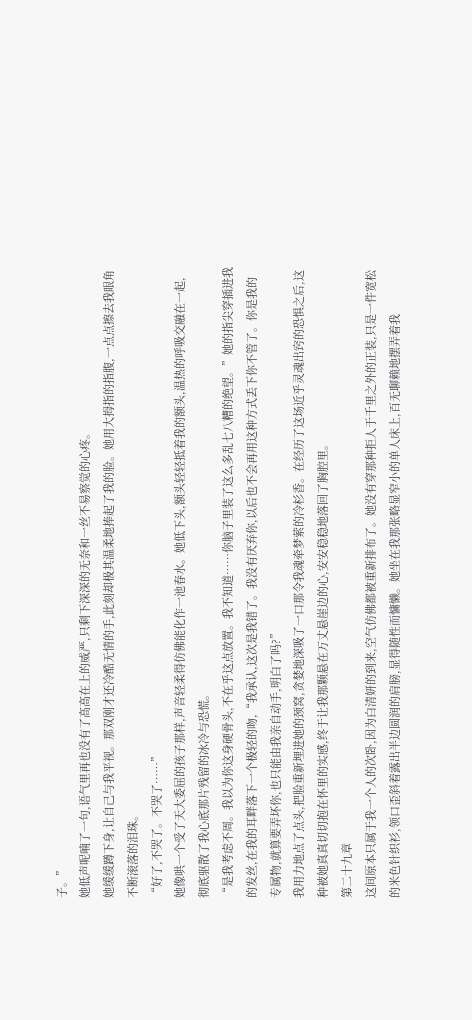子。”
她低声呢喃了一句,语气里再也没有了高高在上的威严,只剩下深深的无奈和一丝不易察觉的心疼。
她缓缓蹲下身,让自己与我平视。那双刚才还冷酷无情的手,此刻却极其温柔地捧起了我的脸。她用大拇指的指腹,一点点擦去我眼角不断滚落的泪珠。
“好了,不哭了。不哭了……”
她像哄一个受了天大委屈的孩子那样,声音轻柔得仿佛能化作一池春水。她低下头,额头轻轻抵着我的额头,温热的呼吸交融在一起,彻底驱散了我心底那片残留的冰冷与恐慌。
“是我考虑不周。我以为你这身硬骨头,不在乎这点放置。我不知道……你脑子里装了这么多乱七八糟的绝望。”她的指尖穿插进我的发丝,在我的耳畔落下一个极轻的吻,“我承认,这次是我错了。我没有厌弃你,以后也不会再用这种方式丢下你不管了。你是我的专属物,就算要弄坏你,也只能由我亲自动手,明白了吗?”
我用力地点了点头,把脸重新埋进她的颈窝,贪婪地深吸了一口那令我魂牵梦萦的冷杉香。在经历了这场近乎灵魂出窍的恐惧之后,这种被她真真切切抱在怀里的实感,终于让我那颗悬在万丈悬崖边的心,安安稳稳地落回了胸腔里。
第二十九章
这间原本只属于我一个人的次卧,因为白清妍的到来,空气仿佛都被重新排布了。她没有穿那种拒人于千里之外的正装,只是一件宽松的米色针织衫,领口歪斜着露出半边圆润的肩膀,显得随性而慵懒。她坐在我那张略显窄小的单人床上,百无聊赖地摆弄着我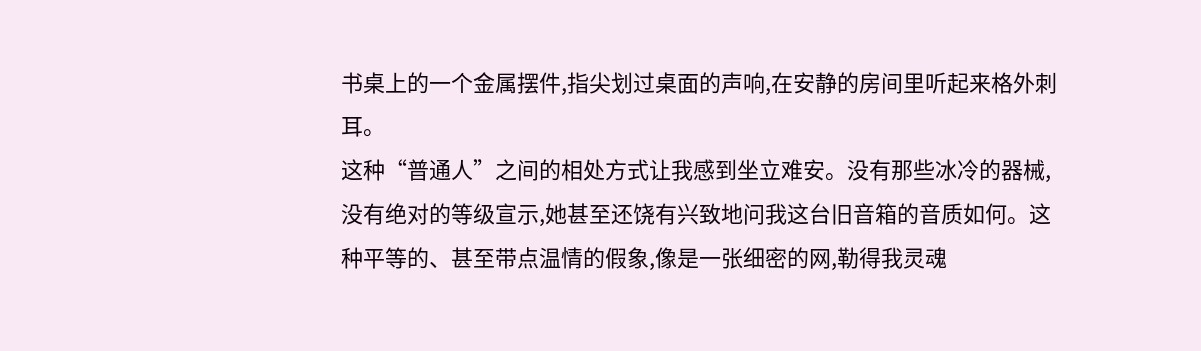书桌上的一个金属摆件,指尖划过桌面的声响,在安静的房间里听起来格外刺耳。
这种“普通人”之间的相处方式让我感到坐立难安。没有那些冰冷的器械,没有绝对的等级宣示,她甚至还饶有兴致地问我这台旧音箱的音质如何。这种平等的、甚至带点温情的假象,像是一张细密的网,勒得我灵魂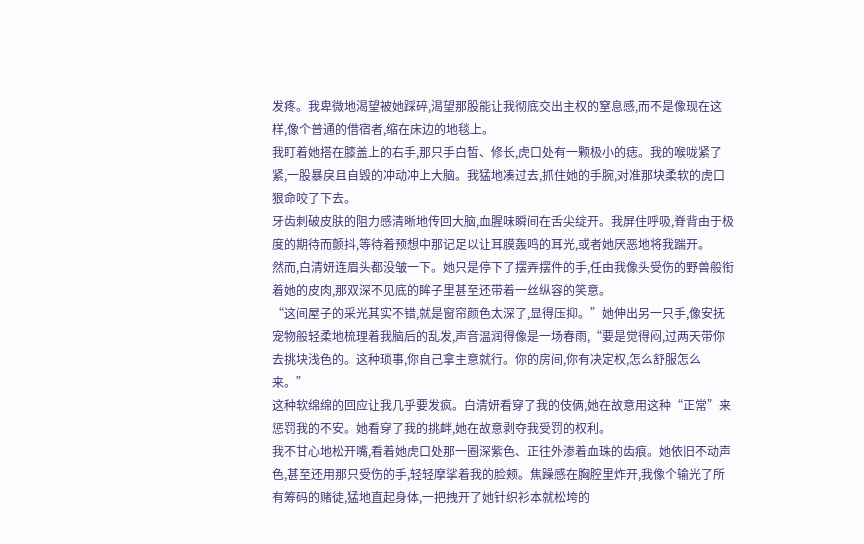发疼。我卑微地渴望被她踩碎,渴望那股能让我彻底交出主权的窒息感,而不是像现在这样,像个普通的借宿者,缩在床边的地毯上。
我盯着她搭在膝盖上的右手,那只手白皙、修长,虎口处有一颗极小的痣。我的喉咙紧了紧,一股暴戾且自毁的冲动冲上大脑。我猛地凑过去,抓住她的手腕,对准那块柔软的虎口狠命咬了下去。
牙齿刺破皮肤的阻力感清晰地传回大脑,血腥味瞬间在舌尖绽开。我屏住呼吸,脊背由于极度的期待而颤抖,等待着预想中那记足以让耳膜轰鸣的耳光,或者她厌恶地将我踹开。
然而,白清妍连眉头都没皱一下。她只是停下了摆弄摆件的手,任由我像头受伤的野兽般衔着她的皮肉,那双深不见底的眸子里甚至还带着一丝纵容的笑意。
“这间屋子的采光其实不错,就是窗帘颜色太深了,显得压抑。”她伸出另一只手,像安抚宠物般轻柔地梳理着我脑后的乱发,声音温润得像是一场春雨,“要是觉得闷,过两天带你去挑块浅色的。这种琐事,你自己拿主意就行。你的房间,你有决定权,怎么舒服怎么来。”
这种软绵绵的回应让我几乎要发疯。白清妍看穿了我的伎俩,她在故意用这种“正常”来惩罚我的不安。她看穿了我的挑衅,她在故意剥夺我受罚的权利。
我不甘心地松开嘴,看着她虎口处那一圈深紫色、正往外渗着血珠的齿痕。她依旧不动声色,甚至还用那只受伤的手,轻轻摩挲着我的脸颊。焦躁感在胸腔里炸开,我像个输光了所有筹码的赌徒,猛地直起身体,一把拽开了她针织衫本就松垮的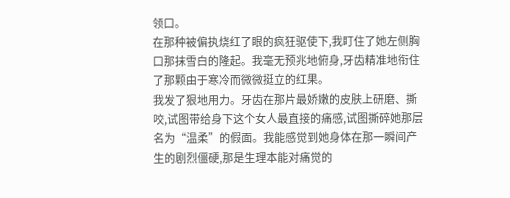领口。
在那种被偏执烧红了眼的疯狂驱使下,我盯住了她左侧胸口那抹雪白的隆起。我毫无预兆地俯身,牙齿精准地衔住了那颗由于寒冷而微微挺立的红果。
我发了狠地用力。牙齿在那片最娇嫩的皮肤上研磨、撕咬,试图带给身下这个女人最直接的痛感,试图撕碎她那层名为“温柔”的假面。我能感觉到她身体在那一瞬间产生的剧烈僵硬,那是生理本能对痛觉的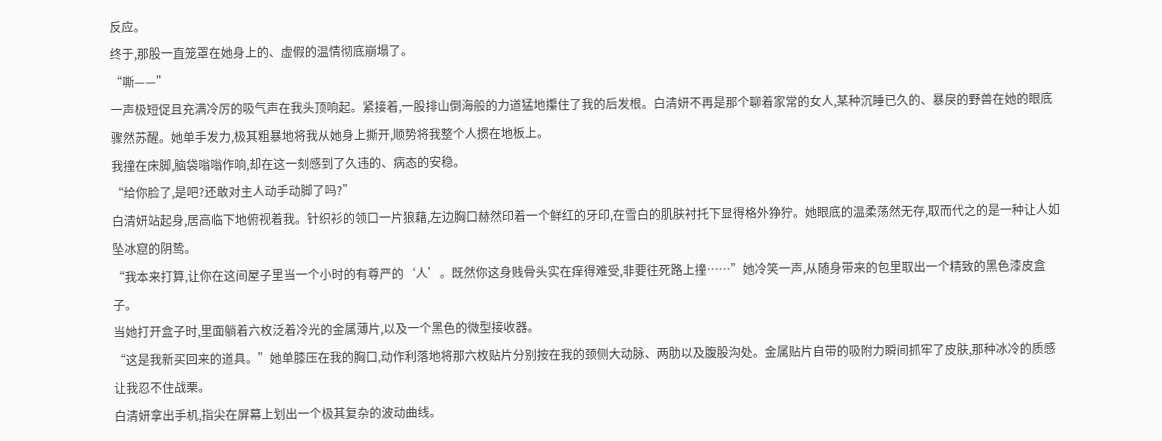反应。
终于,那股一直笼罩在她身上的、虚假的温情彻底崩塌了。
“嘶——”
一声极短促且充满冷厉的吸气声在我头顶响起。紧接着,一股排山倒海般的力道猛地攥住了我的后发根。白清妍不再是那个聊着家常的女人,某种沉睡已久的、暴戾的野兽在她的眼底骤然苏醒。她单手发力,极其粗暴地将我从她身上撕开,顺势将我整个人掼在地板上。
我撞在床脚,脑袋嗡嗡作响,却在这一刻感到了久违的、病态的安稳。
“给你脸了,是吧?还敢对主人动手动脚了吗?”
白清妍站起身,居高临下地俯视着我。针织衫的领口一片狼藉,左边胸口赫然印着一个鲜红的牙印,在雪白的肌肤衬托下显得格外狰狞。她眼底的温柔荡然无存,取而代之的是一种让人如坠冰窟的阴鸷。
“我本来打算,让你在这间屋子里当一个小时的有尊严的‘人’。既然你这身贱骨头实在痒得难受,非要往死路上撞……”她冷笑一声,从随身带来的包里取出一个精致的黑色漆皮盒子。
当她打开盒子时,里面躺着六枚泛着冷光的金属薄片,以及一个黑色的微型接收器。
“这是我新买回来的道具。”她单膝压在我的胸口,动作利落地将那六枚贴片分别按在我的颈侧大动脉、两肋以及腹股沟处。金属贴片自带的吸附力瞬间抓牢了皮肤,那种冰冷的质感让我忍不住战栗。
白清妍拿出手机,指尖在屏幕上划出一个极其复杂的波动曲线。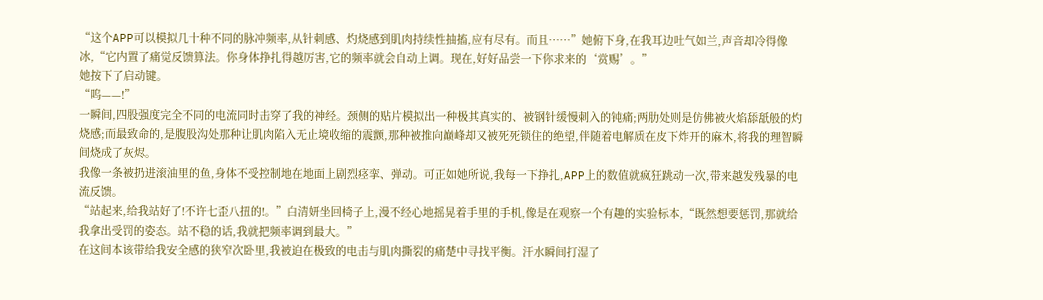“这个APP可以模拟几十种不同的脉冲频率,从针刺感、灼烧感到肌肉持续性抽搐,应有尽有。而且……”她俯下身,在我耳边吐气如兰,声音却冷得像冰,“它内置了痛觉反馈算法。你身体挣扎得越厉害,它的频率就会自动上调。现在,好好品尝一下你求来的‘赏赐’。”
她按下了启动键。
“呜——!”
一瞬间,四股强度完全不同的电流同时击穿了我的神经。颈侧的贴片模拟出一种极其真实的、被钢针缓慢刺入的钝痛;两肋处则是仿佛被火焰舔舐般的灼烧感;而最致命的,是腹股沟处那种让肌肉陷入无止境收缩的震颤,那种被推向巅峰却又被死死锁住的绝望,伴随着电解质在皮下炸开的麻木,将我的理智瞬间烧成了灰烬。
我像一条被扔进滚油里的鱼,身体不受控制地在地面上剧烈痉挛、弹动。可正如她所说,我每一下挣扎,APP上的数值就疯狂跳动一次,带来越发残暴的电流反馈。
“站起来,给我站好了!不许七歪八扭的!。”白清妍坐回椅子上,漫不经心地摇晃着手里的手机,像是在观察一个有趣的实验标本,“既然想要惩罚,那就给我拿出受罚的姿态。站不稳的话,我就把频率调到最大。”
在这间本该带给我安全感的狭窄次卧里,我被迫在极致的电击与肌肉撕裂的痛楚中寻找平衡。汗水瞬间打湿了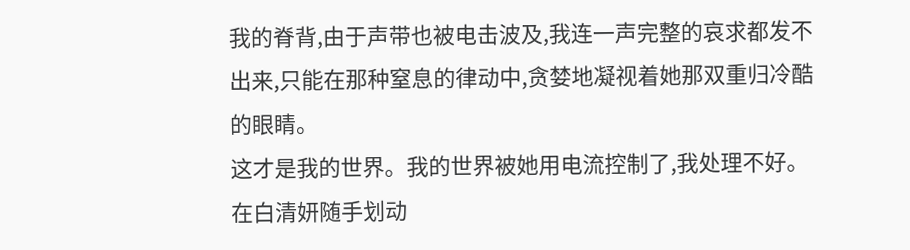我的脊背,由于声带也被电击波及,我连一声完整的哀求都发不出来,只能在那种窒息的律动中,贪婪地凝视着她那双重归冷酷的眼睛。
这才是我的世界。我的世界被她用电流控制了,我处理不好。
在白清妍随手划动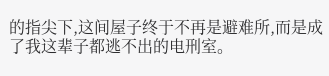的指尖下,这间屋子终于不再是避难所,而是成了我这辈子都逃不出的电刑室。